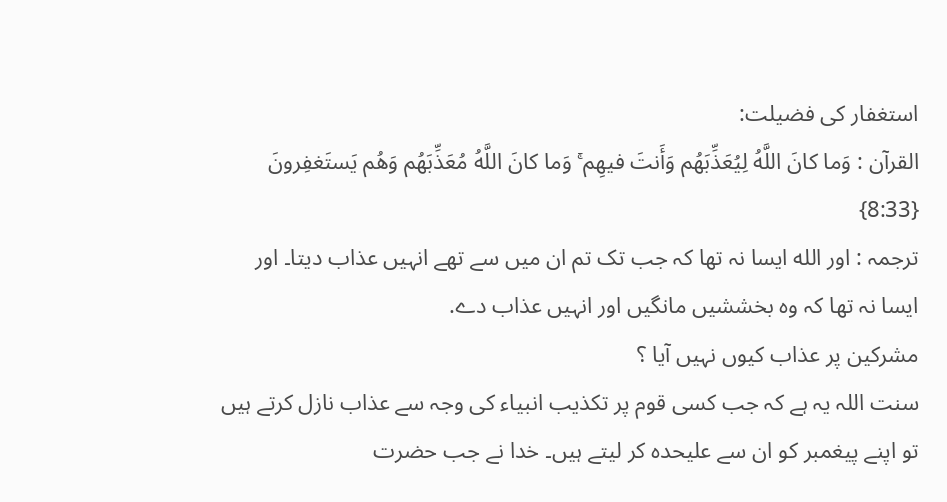استغفار کی فضیلت:
القرآن : وَما كانَ اللَّهُ لِيُعَذِّبَهُم وَأَنتَ فيهِم ۚ وَما كانَ اللَّهُ مُعَذِّبَهُم وَهُم يَستَغفِرونَ {8:33}
ترجمہ : اور الله ایسا نہ تھا کہ جب تک تم ان میں سے تھے انہیں عذاب دیتا۔ اور ایسا نہ تھا کہ وہ بخششیں مانگیں اور انہیں عذاب دے.
مشرکین پر عذاب کیوں نہیں آیا ؟
سنت اللہ یہ ہے کہ جب کسی قوم پر تکذیب انبیاء کی وجہ سے عذاب نازل کرتے ہیں تو اپنے پیغمبر کو ان سے علیحدہ کر لیتے ہیں۔ خدا نے جب حضرت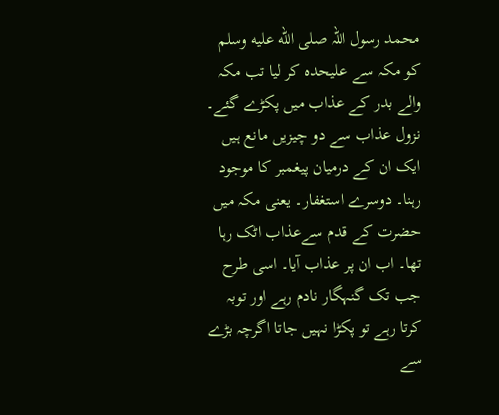محمد رسول اللہ صلى الله عليه وسلم کو مکہ سے علیحدہ کر لیا تب مکہ والے بدر کے عذاب میں پکڑے گئے۔
نزول عذاب سے دو چیزیں مانع ہیں ایک ان کے درمیان پیغمبر کا موجود رہنا۔ دوسرے استغفار۔ یعنی مکہ میں حضرت کے قدم سےعذاب اٹک رہا تھا۔ اب ان پر عذاب آیا۔ اسی طرح جب تک گنہگار نادم رہے اور توبہ کرتا رہے تو پکڑا نہیں جاتا اگرچہ بڑے سے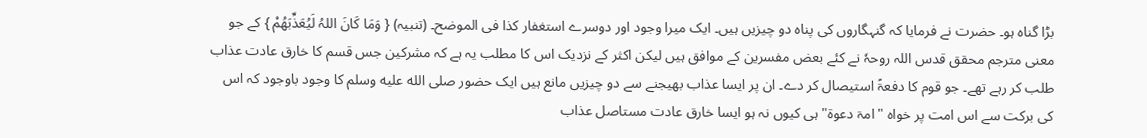بڑا گناہ ہو۔ حضرت نے فرمایا کہ گنہگاروں کی پناہ دو چیزیں ہیں۔ ایک میرا وجود اور دوسرے استغفار کذا فی الموضح۔ (تنبیہ) { وَمَا کَانَ اللہُ لَیُعَذِّبَھُمْ } کے جو معنی مترجم محقق قدس اللہ روحہٗ نے کئے بعض مفسرین کے موافق ہیں لیکن اکثر کے نزدیک اس کا مطلب یہ ہے کہ مشرکین جس قسم کا خارق عادت عذاب طلب کر رہے تھے۔ جو قوم کا دفعۃً استیصال کر دے۔ ان پر ایسا عذاب بھیجنے سے دو چیزیں مانع ہیں ایک حضور صلى الله عليه وسلم کا وجود باوجود کہ اس کی برکت سے اس امت پر خواہ "امۃ دعوۃ" ہی کیوں نہ ہو ایسا خارق عادت مستاصل عذاب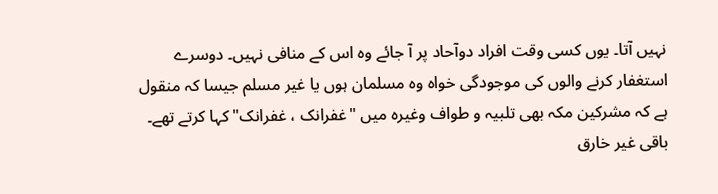نہیں آتا۔ یوں کسی وقت افراد دوآحاد پر آ جائے وہ اس کے منافی نہیں۔ دوسرے استغفار کرنے والوں کی موجودگی خواہ وہ مسلمان ہوں یا غیر مسلم جیسا کہ منقول ہے کہ مشرکین مکہ بھی تلبیہ و طواف وغیرہ میں "غفرانک ، غفرانک" کہا کرتے تھے۔ باقی غیر خارق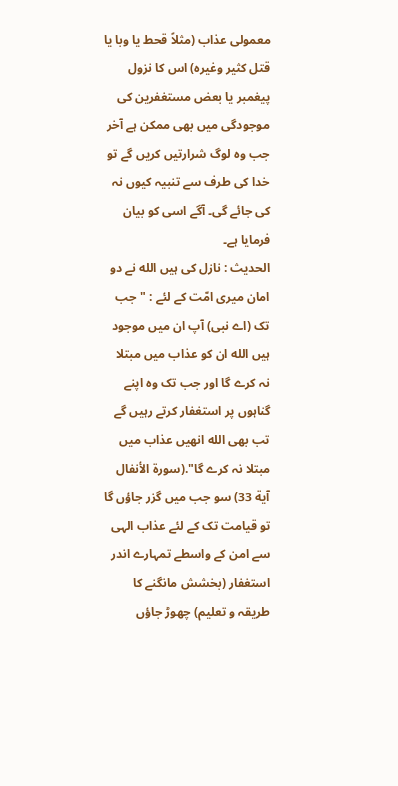معمولی عذاب (مثلاً قحط یا وبا یا قتل کثیر وغیرہ) اس کا نزول پیغمبر یا بعض مستغفرین کی موجودگی میں بھی ممکن ہے آخر جب وہ لوگ شرارتیں کریں گے تو خدا کی طرف سے تنبیہ کیوں نہ کی جائے گی۔ آگے اسی کو بیان فرمایا ہے۔
الحدیث : نازل کی ہیں الله نے دو امان میری امّت کے لئے : "جب تک (اے نبی) آپ ان میں موجود ہیں الله ان کو عذاب میں مبتلا نہ کرے گا اور جب تک وہ اپنے گناہوں پر استغفار کرتے رہیں گے تب بھی الله انھیں عذاب میں مبتلا نہ کرے گا".(سورة الأنفال آية 33) سو جب میں گزر جاؤں گا تو قیامت تک کے لئے عذاب الہی سے امن کے واسطے تمہارے اندر استغفار (بخشش مانگنے کا طریقہ و تعلیم) چھوڑ جاؤں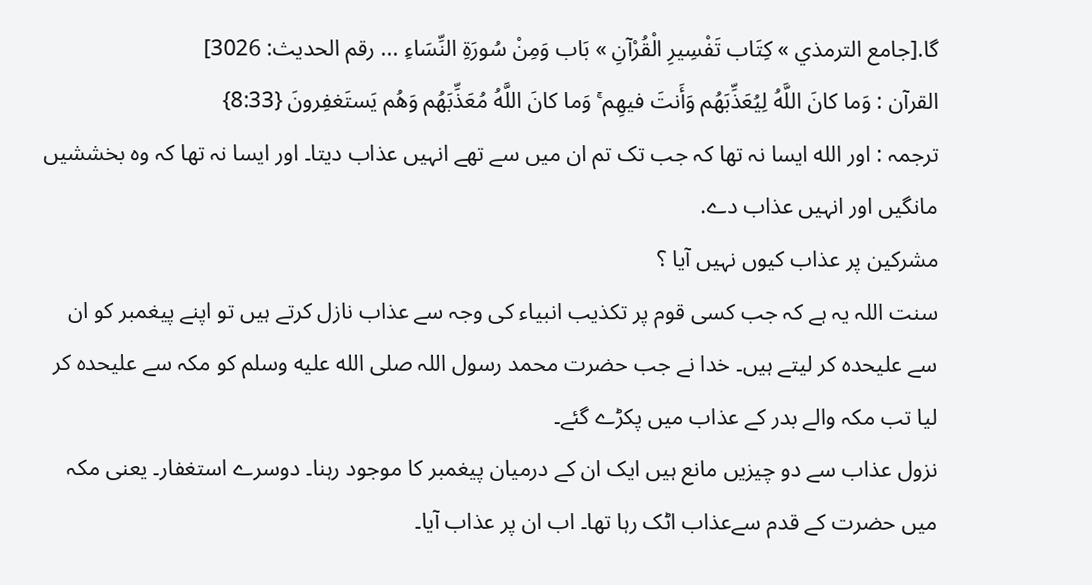گا.[جامع الترمذي » كِتَاب تَفْسِيرِ الْقُرْآنِ » بَاب وَمِنْ سُورَةِ النِّسَاءِ ... رقم الحديث: 3026]
القرآن : وَما كانَ اللَّهُ لِيُعَذِّبَهُم وَأَنتَ فيهِم ۚ وَما كانَ اللَّهُ مُعَذِّبَهُم وَهُم يَستَغفِرونَ {8:33}
ترجمہ : اور الله ایسا نہ تھا کہ جب تک تم ان میں سے تھے انہیں عذاب دیتا۔ اور ایسا نہ تھا کہ وہ بخششیں مانگیں اور انہیں عذاب دے.
مشرکین پر عذاب کیوں نہیں آیا ؟
سنت اللہ یہ ہے کہ جب کسی قوم پر تکذیب انبیاء کی وجہ سے عذاب نازل کرتے ہیں تو اپنے پیغمبر کو ان سے علیحدہ کر لیتے ہیں۔ خدا نے جب حضرت محمد رسول اللہ صلى الله عليه وسلم کو مکہ سے علیحدہ کر لیا تب مکہ والے بدر کے عذاب میں پکڑے گئے۔
نزول عذاب سے دو چیزیں مانع ہیں ایک ان کے درمیان پیغمبر کا موجود رہنا۔ دوسرے استغفار۔ یعنی مکہ میں حضرت کے قدم سےعذاب اٹک رہا تھا۔ اب ان پر عذاب آیا۔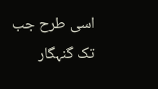اسی طرح جب تک گنہگار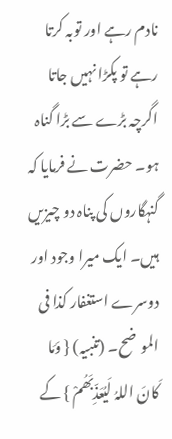نادم رہے اور توبہ کرتا رہے تو پکڑا نہیں جاتا اگرچہ بڑے سے بڑا گناہ ہو۔ حضرت نے فرمایا کہ گنہگاروں کی پناہ دو چیزیں ہیں۔ ایک میرا وجود اور دوسرے استغفار کذا فی الموضح۔ (تنبیہ) { وَمَا کَانَ اللہُ لَیُعَذِّبَھُمْ } کے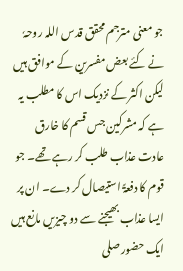جو معنی مترجم محقق قدس اللہ روحہٗ نے کئے بعض مفسرین کے موافق ہیں لیکن اکثر کے نزدیک اس کا مطلب یہ ہے کہ مشرکین جس قسم کا خارق عادت عذاب طلب کر رہے تھے۔ جو قوم کا دفعۃً استیصال کر دے۔ ان پر ایسا عذاب بھیجنے سے دو چیزیں مانع ہیں ایک حضور صلى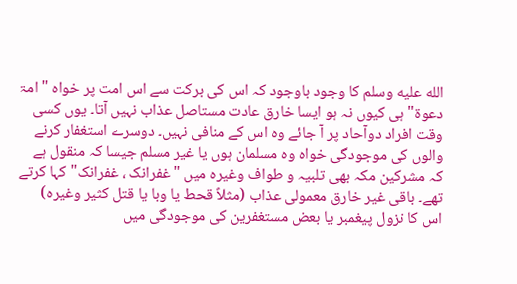الله عليه وسلم کا وجود باوجود کہ اس کی برکت سے اس امت پر خواہ "امۃ دعوۃ" ہی کیوں نہ ہو ایسا خارق عادت مستاصل عذاب نہیں آتا۔ یوں کسی وقت افراد دوآحاد پر آ جائے وہ اس کے منافی نہیں۔ دوسرے استغفار کرنے والوں کی موجودگی خواہ وہ مسلمان ہوں یا غیر مسلم جیسا کہ منقول ہے کہ مشرکین مکہ بھی تلبیہ و طواف وغیرہ میں "غفرانک ، غفرانک" کہا کرتے تھے۔ باقی غیر خارق معمولی عذاب (مثلاً قحط یا وبا یا قتل کثیر وغیرہ) اس کا نزول پیغمبر یا بعض مستغفرین کی موجودگی میں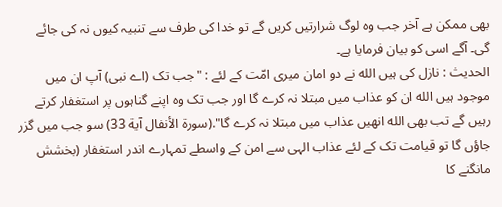بھی ممکن ہے آخر جب وہ لوگ شرارتیں کریں گے تو خدا کی طرف سے تنبیہ کیوں نہ کی جائے گی۔ آگے اسی کو بیان فرمایا ہے۔
الحدیث : نازل کی ہیں الله نے دو امان میری امّت کے لئے : "جب تک (اے نبی) آپ ان میں موجود ہیں الله ان کو عذاب میں مبتلا نہ کرے گا اور جب تک وہ اپنے گناہوں پر استغفار کرتے رہیں گے تب بھی الله انھیں عذاب میں مبتلا نہ کرے گا".(سورة الأنفال آية 33) سو جب میں گزر جاؤں گا تو قیامت تک کے لئے عذاب الہی سے امن کے واسطے تمہارے اندر استغفار (بخشش مانگنے کا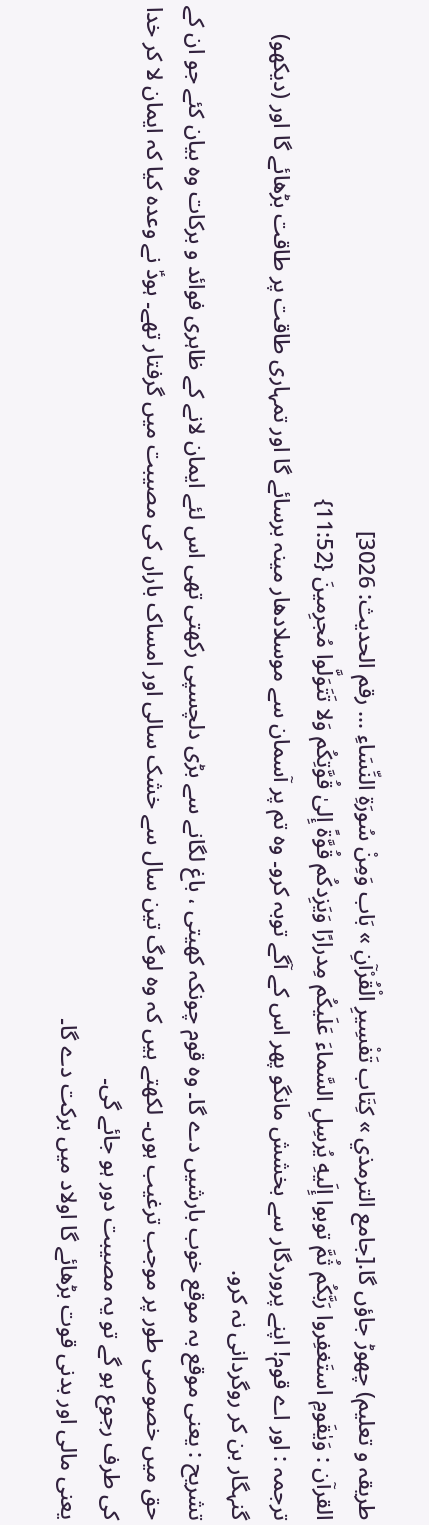طریقہ و تعلیم) چھوڑ جاؤں گا.[جامع الترمذي » كِتَاب تَفْسِيرِ الْقُرْآنِ » بَاب وَمِنْ سُورَةِ النِّسَاءِ ... رقم الحديث: 3026]
القرآن : وَيٰقَومِ استَغفِروا رَبَّكُم ثُمَّ توبوا إِلَيهِ يُرسِلِ السَّماءَ عَلَيكُم مِدرارًا وَيَزِدكُم قُوَّةً إِلىٰ قُوَّتِكُم وَلا تَتَوَلَّوا مُجرِمينَ {11:52}
ترجمہ : اور اے قوم! اپنے پروردگار سے بخشش مانگو پھر اس کے آگے توبہ کرو۔ وہ تم پر آسمان سے موسلادھار مینہ برسائے گا اور تمہاری طاقت پر طاقت بڑھائے گا اور (دیکھو) گنہگار بن کر روگردانی نہ کرو.
تشریح : یعنی موقع بہ موقع خوب بارشیں دے گا۔ وہ قوم چونکہ کھیتی ، باغ لگانے سے بڑی دلچسپی رکھتی تھی اس لئے ایمان لانے کے ظاہری فوائد و برکات وہ بیان کئے جو ان کے حق میں خصوصی طور پر موجب ترغیب ہوں۔ لکھتے ہیں کہ وہ لوگ تین سال سے خشک سالی اور امساک باراں کی مصیبت میں گرفتار تھے۔ ہودؑ نے وعدہ کیا کہ ایمان لا کر خدا کی طرف رجوع ہو گے تو یہ مصیبت دور ہو جائے گی۔
یعنی مالی اور بدنی قوت بڑھائے گا اولاد میں برکت دے گا۔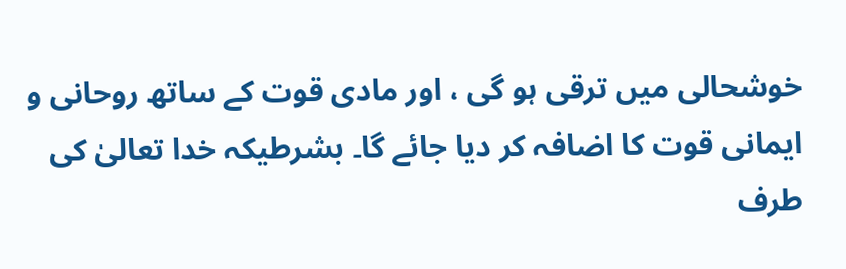خوشحالی میں ترقی ہو گی ، اور مادی قوت کے ساتھ روحانی و ایمانی قوت کا اضافہ کر دیا جائے گا۔ بشرطیکہ خدا تعالیٰ کی طرف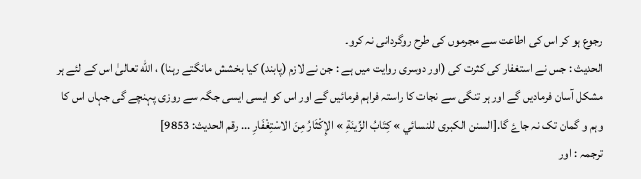رجوع ہو کر اس کی اطاعت سے مجرموں کی طرح روگردانی نہ کرو۔
الحدیث : جس نے استغفار کی کثرت کی (اور دوسری روایت میں ہے : جن نے لازم (پابند) کیا بخشش مانگتے رہنا) ، الله تعالیٰ اس کے لئے ہر مشکل آسان فرمادیں گے اور ہر تنگی سے نجات کا راستہ فراہم فرمائیں گے اور اس کو ایسی ایسی جگہ سے روزی پہنچے گی جہاں اس کا وہم و گمان تک نہ جاۓ گا.[السنن الكبرى للنسائي » كِتَابُ الزِّينَةِ » الإِكْثَارُ مِنَ الاسْتِغْفَارِ ... رقم الحديث: 9853]
ترجمہ : اور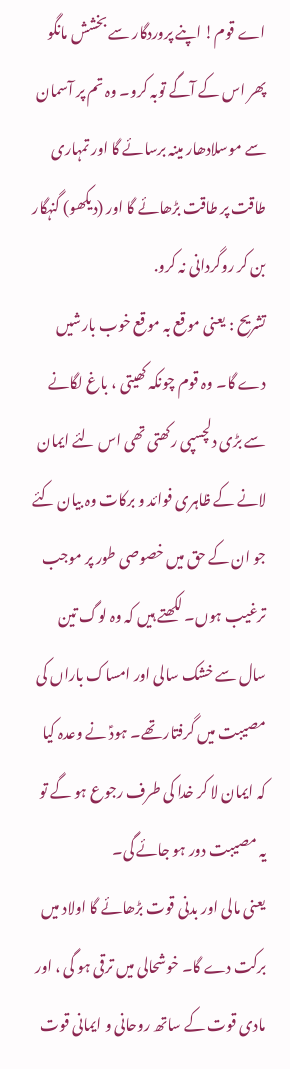اے قوم! اپنے پروردگار سے بخشش مانگو پھر اس کے آگے توبہ کرو۔ وہ تم پر آسمان سے موسلادھار مینہ برسائے گا اور تمہاری طاقت پر طاقت بڑھائے گا اور (دیکھو) گنہگار بن کر روگردانی نہ کرو.
تشریح : یعنی موقع بہ موقع خوب بارشیں دے گا۔ وہ قوم چونکہ کھیتی ، باغ لگانے سے بڑی دلچسپی رکھتی تھی اس لئے ایمان لانے کے ظاہری فوائد و برکات وہ بیان کئے جو ان کے حق میں خصوصی طور پر موجب ترغیب ہوں۔ لکھتے ہیں کہ وہ لوگ تین سال سے خشک سالی اور امساک باراں کی مصیبت میں گرفتار تھے۔ ہودؑ نے وعدہ کیا کہ ایمان لا کر خدا کی طرف رجوع ہو گے تو یہ مصیبت دور ہو جائے گی۔
یعنی مالی اور بدنی قوت بڑھائے گا اولاد میں برکت دے گا۔ خوشحالی میں ترقی ہو گی ، اور مادی قوت کے ساتھ روحانی و ایمانی قوت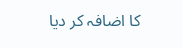کا اضافہ کر دیا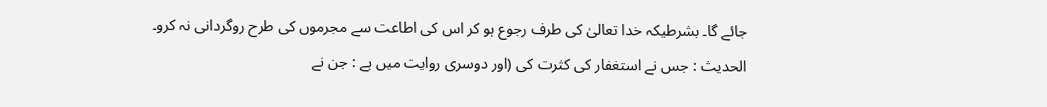جائے گا۔ بشرطیکہ خدا تعالیٰ کی طرف رجوع ہو کر اس کی اطاعت سے مجرموں کی طرح روگردانی نہ کرو۔
الحدیث : جس نے استغفار کی کثرت کی (اور دوسری روایت میں ہے : جن نے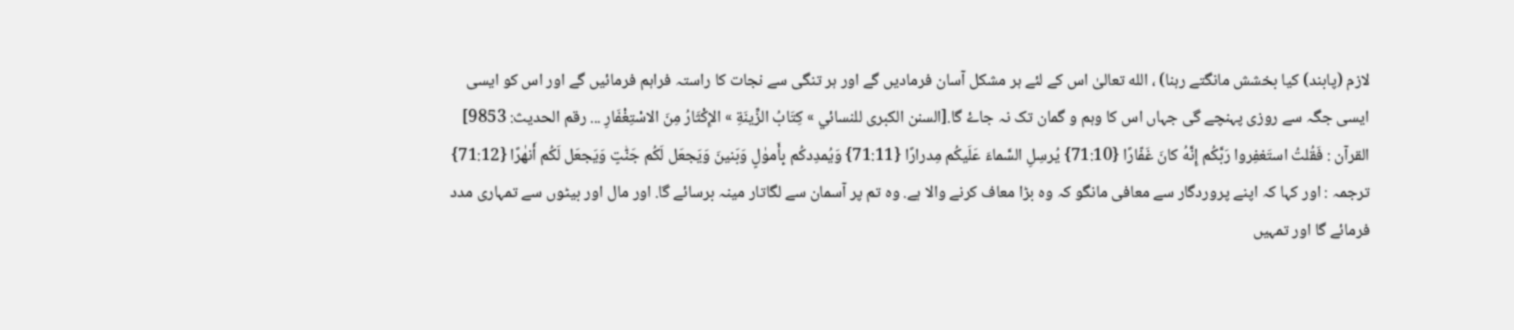لازم (پابند) کیا بخشش مانگتے رہنا) ، الله تعالیٰ اس کے لئے ہر مشکل آسان فرمادیں گے اور ہر تنگی سے نجات کا راستہ فراہم فرمائیں گے اور اس کو ایسی ایسی جگہ سے روزی پہنچے گی جہاں اس کا وہم و گمان تک نہ جاۓ گا.[السنن الكبرى للنسائي » كِتَابُ الزِّينَةِ » الإِكْثَارُ مِنَ الاسْتِغْفَارِ ... رقم الحديث: 9853]
القرآن : فَقُلتُ استَغفِروا رَبَّكُم إِنَّهُ كانَ غَفّارًا {71:10} يُرسِلِ السَّماءَ عَلَيكُم مِدرارًا {71:11} وَيُمدِدكُم بِأَموٰلٍ وَبَنينَ وَيَجعَل لَكُم جَنّٰتٍ وَيَجعَل لَكُم أَنهٰرًا {71:12}
ترجمہ : اور کہا کہ اپنے پروردگار سے معافی مانگو کہ وہ بڑا معاف کرنے والا ہے. وہ تم پر آسمان سے لگاتار مینہ برسائے گا. اور مال اور بیٹوں سے تمہاری مدد فرمائے گا اور تمہیں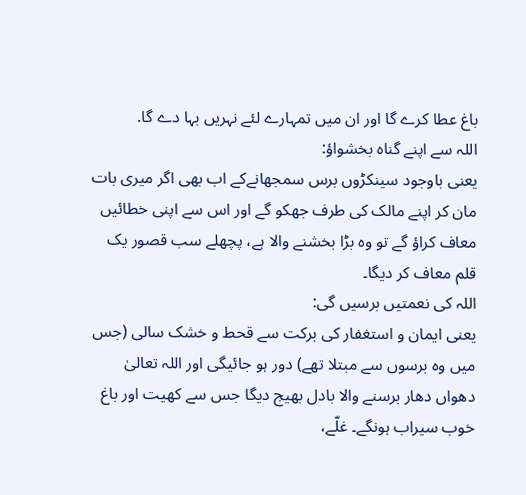باغ عطا کرے گا اور ان میں تمہارے لئے نہریں بہا دے گا.
اللہ سے اپنے گناہ بخشواؤ:
یعنی باوجود سینکڑوں برس سمجھانےکے اب بھی اگر میری بات مان کر اپنے مالک کی طرف جھکو گے اور اس سے اپنی خطائیں معاف کراؤ گے تو وہ بڑا بخشنے والا ہے، پچھلے سب قصور یک قلم معاف کر دیگا۔
اللہ کی نعمتیں برسیں گی:
یعنی ایمان و استغفار کی برکت سے قحط و خشک سالی (جس میں وہ برسوں سے مبتلا تھے) دور ہو جائیگی اور اللہ تعالیٰ دھواں دھار برسنے والا بادل بھیج دیگا جس سے کھیت اور باغ خوب سیراب ہونگے۔ غلّے،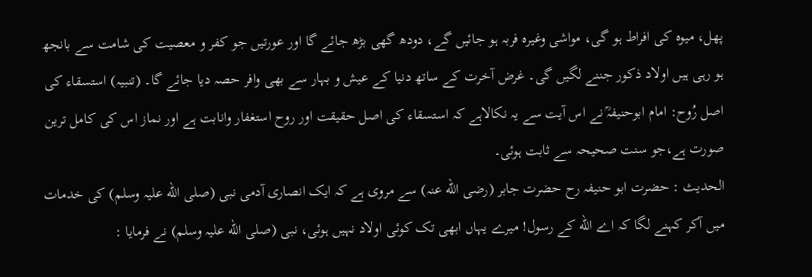پھل، میوہ کی افراط ہو گی، مواشی وغیرہ فربہ ہو جائیں گے، دودھ گھی بڑھ جائے گا اور عورتیں جو کفر و معصیت کی شامت سے بانجھ ہو رہی ہیں اولاد ذکور جننے لگیں گی۔ غرض آخرت کے ساتھ دنیا کے عیش و بہار سے بھی وافر حصہ دیا جائے گا۔ (تنبیہ) استسقاء کی اصل رُوح: امام ابوحنیفہؒ نے اس آیت سے یہ نکالاہے کہ استسقاء کی اصل حقیقت اور روح استغفار وانابت ہے اور نماز اس کی کامل ترین صورت ہے،جو سنت صحیحہ سے ثابت ہوئی۔
الحدیث : حضرت ابو حنیفہ رح حضرت جابر (رضی الله عنہ) سے مروی ہے کہ ایک انصاری آدمی نبی (صلی الله علیہ وسلم) کی خدمات میں آکر کہنے لگا کہ اے الله کے رسول! میرے یہاں ابھی تک کوئی اولاد نہیں ہوئی، نبی (صلی الله علیہ وسلم) نے فرمایا :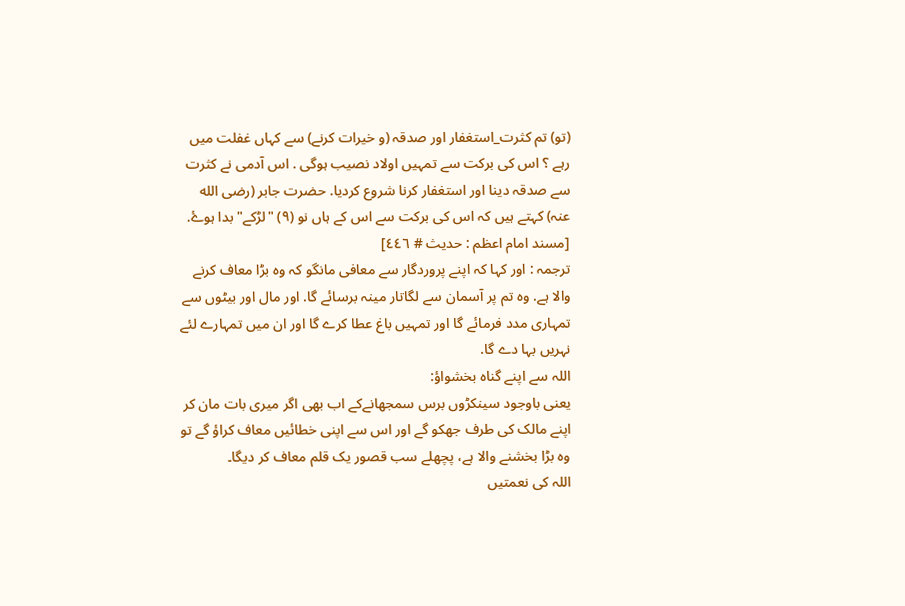(تو) تم کثرت_استغفار اور صدقہ (و خیرات کرنے) سے کہاں غفلت میں رہے ؟ اس کی برکت سے تمہیں اولاد نصیب ہوگی . اس آدمی نے کثرت سے صدقہ دینا اور استغفار کرنا شروع کردیا. حضرت جابر (رضی الله عنہ) کہتے ہیں کہ اس کی برکت سے اس کے ہاں نو (٩) "لڑکے" بدا ہوۓ.
[مسند امام اعظم : حدیث # ٤٤٦]
ترجمہ : اور کہا کہ اپنے پروردگار سے معافی مانگو کہ وہ بڑا معاف کرنے والا ہے. وہ تم پر آسمان سے لگاتار مینہ برسائے گا. اور مال اور بیٹوں سے تمہاری مدد فرمائے گا اور تمہیں باغ عطا کرے گا اور ان میں تمہارے لئے نہریں بہا دے گا.
اللہ سے اپنے گناہ بخشواؤ:
یعنی باوجود سینکڑوں برس سمجھانےکے اب بھی اگر میری بات مان کر اپنے مالک کی طرف جھکو گے اور اس سے اپنی خطائیں معاف کراؤ گے تو وہ بڑا بخشنے والا ہے، پچھلے سب قصور یک قلم معاف کر دیگا۔
اللہ کی نعمتیں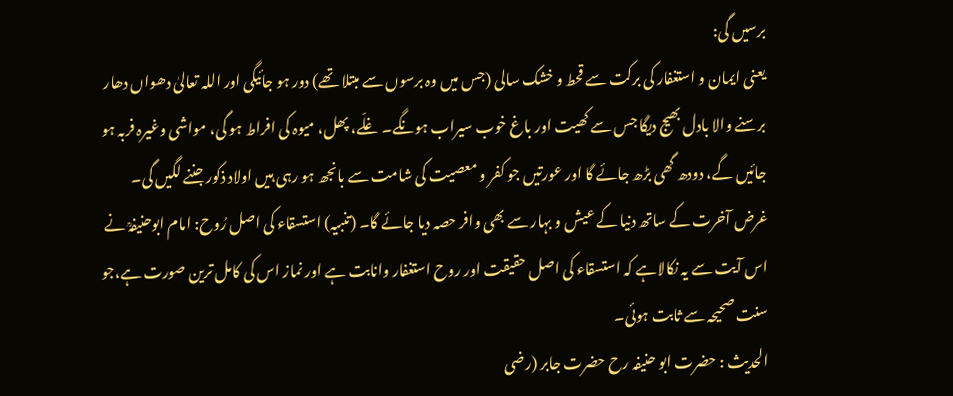برسیں گی:
یعنی ایمان و استغفار کی برکت سے قحط و خشک سالی (جس میں وہ برسوں سے مبتلا تھے) دور ہو جائیگی اور اللہ تعالیٰ دھواں دھار برسنے والا بادل بھیج دیگا جس سے کھیت اور باغ خوب سیراب ہونگے۔ غلّے، پھل، میوہ کی افراط ہو گی، مواشی وغیرہ فربہ ہو جائیں گے، دودھ گھی بڑھ جائے گا اور عورتیں جو کفر و معصیت کی شامت سے بانجھ ہو رہی ہیں اولاد ذکور جننے لگیں گی۔ غرض آخرت کے ساتھ دنیا کے عیش و بہار سے بھی وافر حصہ دیا جائے گا۔ (تنبیہ) استسقاء کی اصل رُوح: امام ابوحنیفہؒ نے اس آیت سے یہ نکالاہے کہ استسقاء کی اصل حقیقت اور روح استغفار وانابت ہے اور نماز اس کی کامل ترین صورت ہے،جو سنت صحیحہ سے ثابت ہوئی۔
الحدیث : حضرت ابو حنیفہ رح حضرت جابر (رضی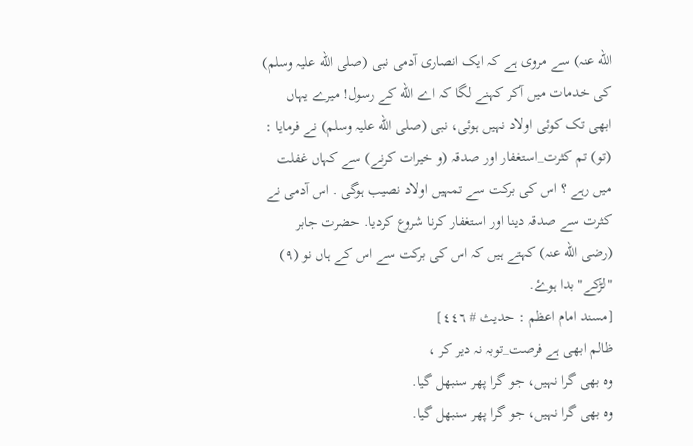الله عنہ) سے مروی ہے کہ ایک انصاری آدمی نبی (صلی الله علیہ وسلم) کی خدمات میں آکر کہنے لگا کہ اے الله کے رسول! میرے یہاں ابھی تک کوئی اولاد نہیں ہوئی، نبی (صلی الله علیہ وسلم) نے فرمایا : (تو) تم کثرت_استغفار اور صدقہ (و خیرات کرنے) سے کہاں غفلت میں رہے ؟ اس کی برکت سے تمہیں اولاد نصیب ہوگی . اس آدمی نے کثرت سے صدقہ دینا اور استغفار کرنا شروع کردیا. حضرت جابر (رضی الله عنہ) کہتے ہیں کہ اس کی برکت سے اس کے ہاں نو (٩) "لڑکے" بدا ہوۓ.
[مسند امام اعظم : حدیث # ٤٤٦]
ظالم ابھی ہے فرصت_توبہ نہ دیر کر ،
وہ بھی گرا نہیں، جو گرا پھر سنبھل گیا.
وہ بھی گرا نہیں، جو گرا پھر سنبھل گیا.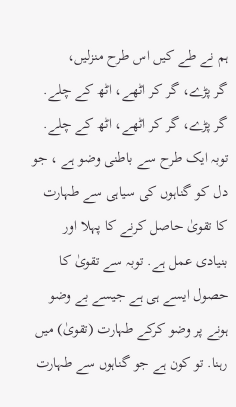ہم نے طے کیں اس طرح منزلیں،
گر پڑے، گر کر اٹھے، اٹھ کے چلے.
گر پڑے، گر کر اٹھے، اٹھ کے چلے.
توبہ ایک طرح سے باطنی وضو ہے ، جو دل کو گناہوں کی سیاہی سے طہارت کا تقویٰ حاصل کرنے کا پہلا اور بنیادی عمل ہے. توبہ سے تقویٰ کا حصول ایسے ہی ہے جیسے بے وضو ہونے پر وضو کرکے طہارت (تقویٰ) میں رہنا. تو کون ہے جو گناہوں سے طہارت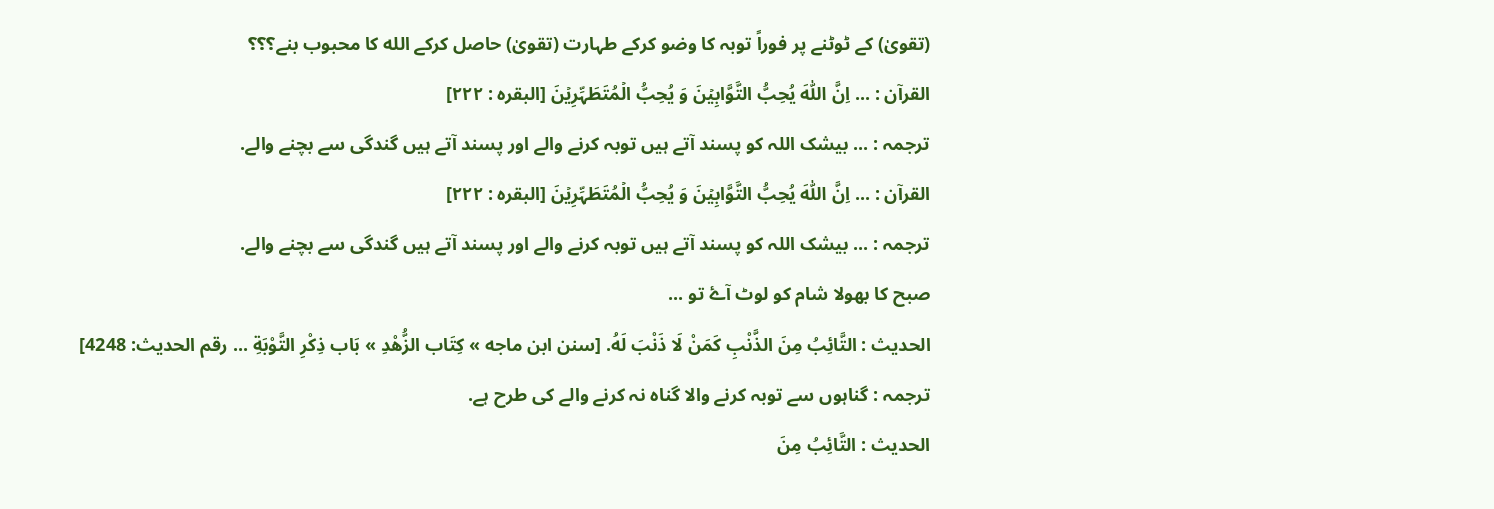(تقویٰ) کے ٹوٹنے پر فوراً توبہ کا وضو کرکے طہارت (تقویٰ) حاصل کرکے الله کا محبوب بنے؟؟؟
القرآن : ... اِنَّ اللّٰہَ یُحِبُّ التَّوَّابِیۡنَ وَ یُحِبُّ الۡمُتَطَہِّرِیۡنَ [البقرہ : ۲۲۲]
ترجمہ : ... بیشک اللہ کو پسند آتے ہیں توبہ کرنے والے اور پسند آتے ہیں گندگی سے بچنے والے.
القرآن : ... اِنَّ اللّٰہَ یُحِبُّ التَّوَّابِیۡنَ وَ یُحِبُّ الۡمُتَطَہِّرِیۡنَ [البقرہ : ۲۲۲]
ترجمہ : ... بیشک اللہ کو پسند آتے ہیں توبہ کرنے والے اور پسند آتے ہیں گندگی سے بچنے والے.
صبح کا بھولا شام کو لوٹ آۓ تو ...
الحدیث : التَّائِبُ مِنَ الذَّنْبِ كَمَنْ لَا ذَنْبَ لَهُ. [سنن ابن ماجه » كِتَاب الزُّهْدِ » بَاب ذِكْرِ التَّوْبَةِ ... رقم الحديث: 4248]
ترجمہ : گناہوں سے توبہ کرنے والا گناہ نہ کرنے والے کی طرح ہے.
الحدیث : التَّائِبُ مِنَ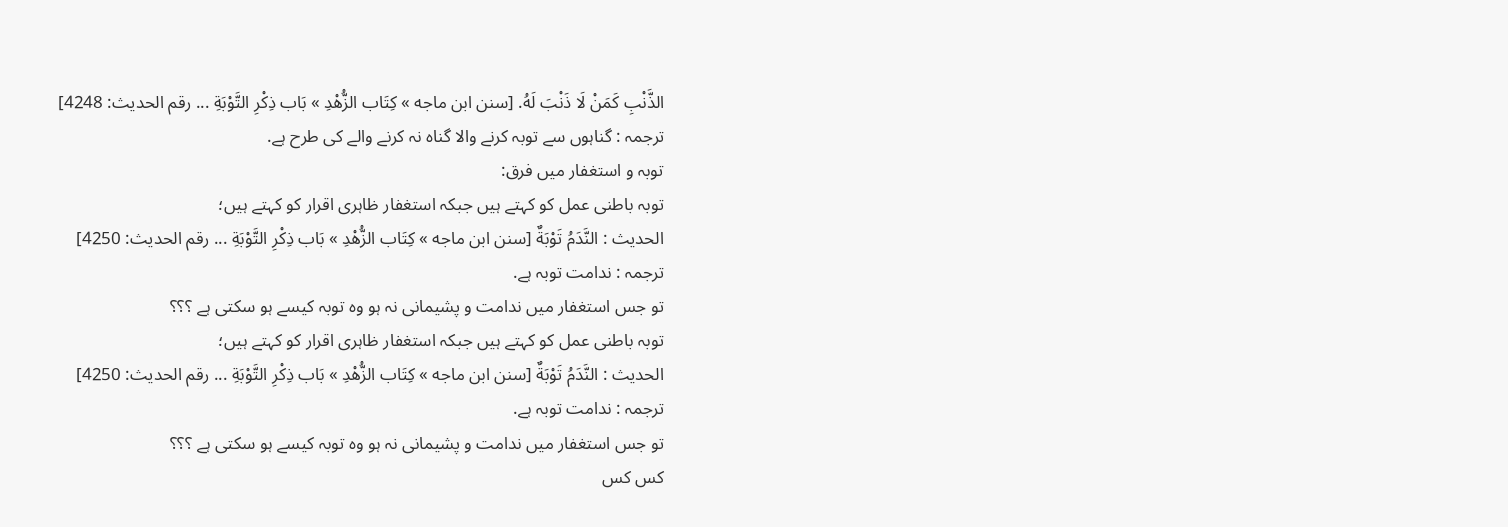الذَّنْبِ كَمَنْ لَا ذَنْبَ لَهُ. [سنن ابن ماجه » كِتَاب الزُّهْدِ » بَاب ذِكْرِ التَّوْبَةِ ... رقم الحديث: 4248]
ترجمہ : گناہوں سے توبہ کرنے والا گناہ نہ کرنے والے کی طرح ہے.
توبہ و استغفار میں فرق:
توبہ باطنی عمل کو کہتے ہیں جبکہ استغفار ظاہری اقرار کو کہتے ہیں؛
الحدیث : النَّدَمُ تَوْبَةٌ [سنن ابن ماجه » كِتَاب الزُّهْدِ » بَاب ذِكْرِ التَّوْبَةِ ... رقم الحديث: 4250]
ترجمہ : ندامت توبہ ہے.
تو جس استغفار میں ندامت و پشیمانی نہ ہو وہ توبہ کیسے ہو سکتی ہے ؟؟؟
توبہ باطنی عمل کو کہتے ہیں جبکہ استغفار ظاہری اقرار کو کہتے ہیں؛
الحدیث : النَّدَمُ تَوْبَةٌ [سنن ابن ماجه » كِتَاب الزُّهْدِ » بَاب ذِكْرِ التَّوْبَةِ ... رقم الحديث: 4250]
ترجمہ : ندامت توبہ ہے.
تو جس استغفار میں ندامت و پشیمانی نہ ہو وہ توبہ کیسے ہو سکتی ہے ؟؟؟
کس کس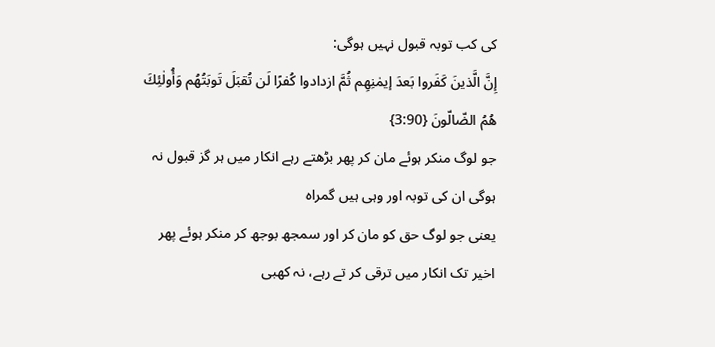کی کب توبہ قبول نہیں ہوگی:
إِنَّ الَّذينَ كَفَروا بَعدَ إيمٰنِهِم ثُمَّ ازدادوا كُفرًا لَن تُقبَلَ تَوبَتُهُم وَأُولٰئِكَ هُمُ الضّالّونَ {3:90}
جو لوگ منکر ہوئے مان کر پھر بڑھتے رہے انکار میں ہر گز قبول نہ ہوگی ان کی توبہ اور وہی ہیں گمراہ
یعنی جو لوگ حق کو مان کر اور سمجھ بوجھ کر منکر ہوئے پھر اخیر تک انکار میں ترقی کر تے رہے، نہ کھبی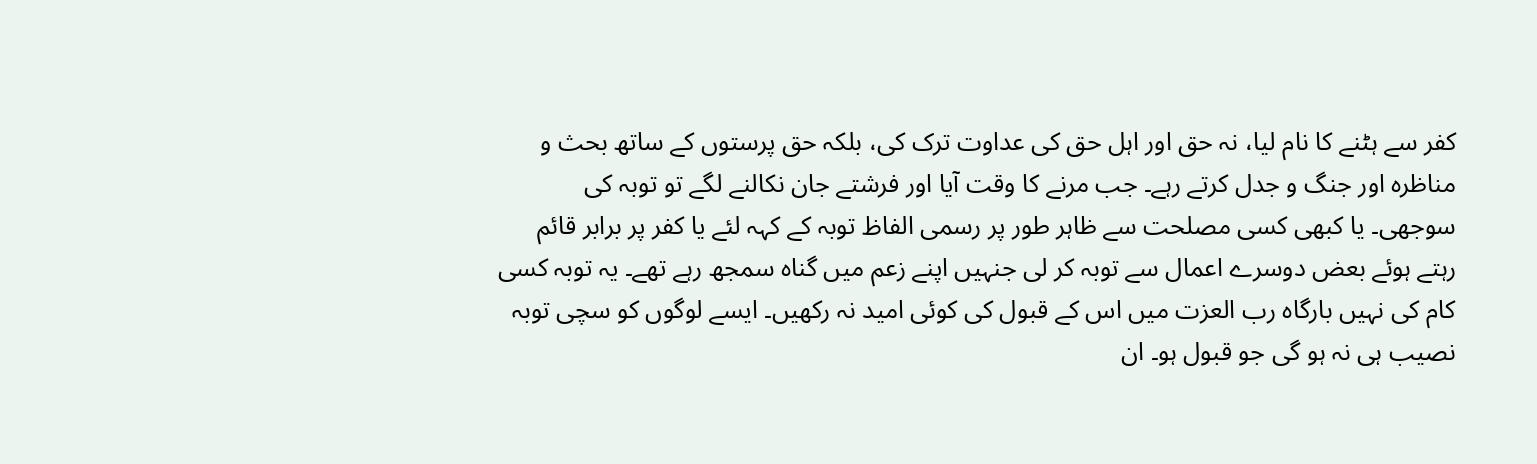کفر سے ہٹنے کا نام لیا، نہ حق اور اہل حق کی عداوت ترک کی، بلکہ حق پرستوں کے ساتھ بحث و مناظرہ اور جنگ و جدل کرتے رہے۔ جب مرنے کا وقت آیا اور فرشتے جان نکالنے لگے تو توبہ کی سوجھی۔ یا کبھی کسی مصلحت سے ظاہر طور پر رسمی الفاظ توبہ کے کہہ لئے یا کفر پر برابر قائم رہتے ہوئے بعض دوسرے اعمال سے توبہ کر لی جنہیں اپنے زعم میں گناہ سمجھ رہے تھے۔ یہ توبہ کسی کام کی نہیں بارگاہ رب العزت میں اس کے قبول کی کوئی امید نہ رکھیں۔ ایسے لوگوں کو سچی توبہ نصیب ہی نہ ہو گی جو قبول ہو۔ ان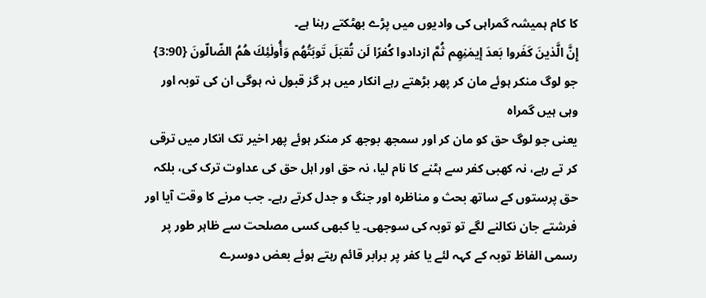کا کام ہمیشہ گمراہی کی وادیوں میں پڑے بھٹکتے رہنا ہے۔
إِنَّ الَّذينَ كَفَروا بَعدَ إيمٰنِهِم ثُمَّ ازدادوا كُفرًا لَن تُقبَلَ تَوبَتُهُم وَأُولٰئِكَ هُمُ الضّالّونَ {3:90}
جو لوگ منکر ہوئے مان کر پھر بڑھتے رہے انکار میں ہر گز قبول نہ ہوگی ان کی توبہ اور وہی ہیں گمراہ
یعنی جو لوگ حق کو مان کر اور سمجھ بوجھ کر منکر ہوئے پھر اخیر تک انکار میں ترقی کر تے رہے، نہ کھبی کفر سے ہٹنے کا نام لیا، نہ حق اور اہل حق کی عداوت ترک کی، بلکہ حق پرستوں کے ساتھ بحث و مناظرہ اور جنگ و جدل کرتے رہے۔ جب مرنے کا وقت آیا اور فرشتے جان نکالنے لگے تو توبہ کی سوجھی۔ یا کبھی کسی مصلحت سے ظاہر طور پر رسمی الفاظ توبہ کے کہہ لئے یا کفر پر برابر قائم رہتے ہوئے بعض دوسرے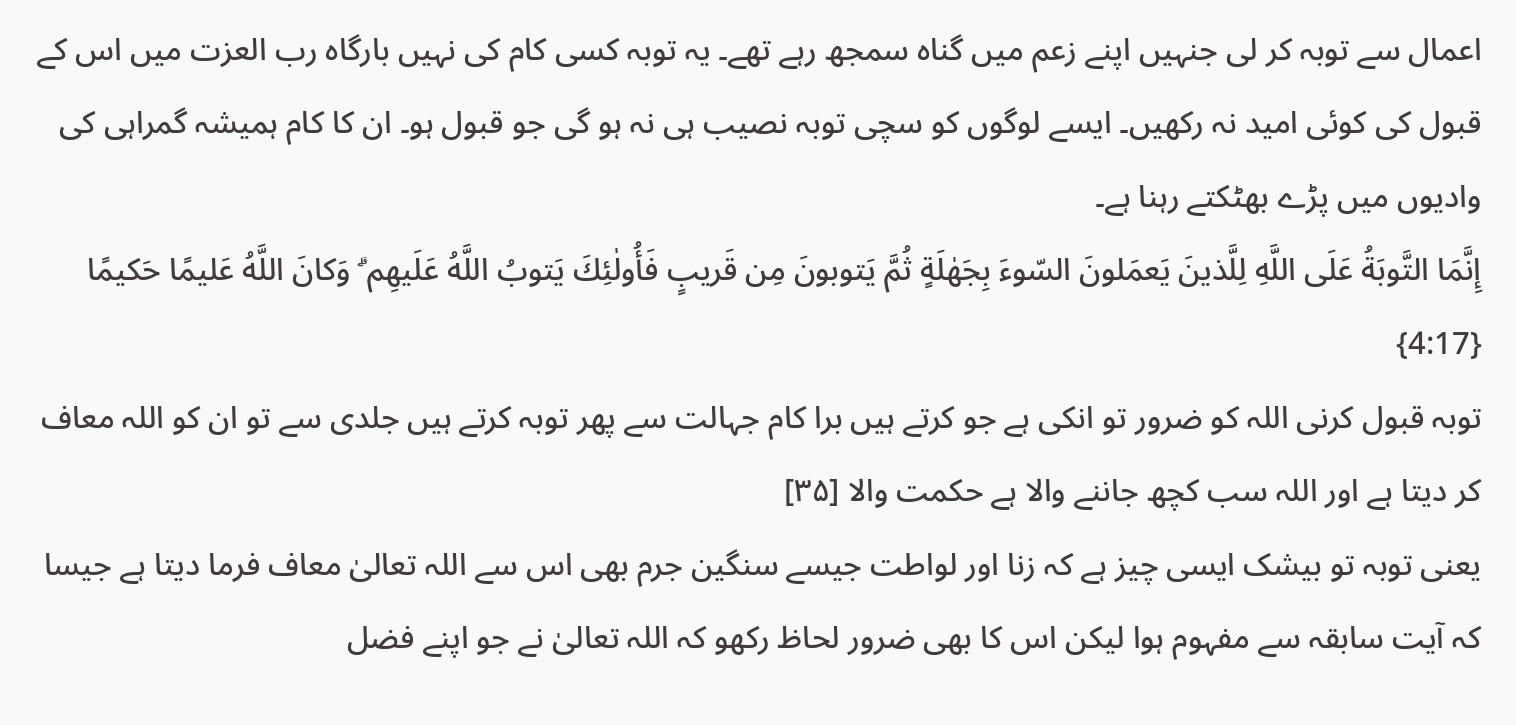اعمال سے توبہ کر لی جنہیں اپنے زعم میں گناہ سمجھ رہے تھے۔ یہ توبہ کسی کام کی نہیں بارگاہ رب العزت میں اس کے قبول کی کوئی امید نہ رکھیں۔ ایسے لوگوں کو سچی توبہ نصیب ہی نہ ہو گی جو قبول ہو۔ ان کا کام ہمیشہ گمراہی کی وادیوں میں پڑے بھٹکتے رہنا ہے۔
إِنَّمَا التَّوبَةُ عَلَى اللَّهِ لِلَّذينَ يَعمَلونَ السّوءَ بِجَهٰلَةٍ ثُمَّ يَتوبونَ مِن قَريبٍ فَأُولٰئِكَ يَتوبُ اللَّهُ عَلَيهِم ۗ وَكانَ اللَّهُ عَليمًا حَكيمًا {4:17}
توبہ قبول کرنی اللہ کو ضرور تو انکی ہے جو کرتے ہیں برا کام جہالت سے پھر توبہ کرتے ہیں جلدی سے تو ان کو اللہ معاف کر دیتا ہے اور اللہ سب کچھ جاننے والا ہے حکمت والا [۳۵]
یعنی توبہ تو بیشک ایسی چیز ہے کہ زنا اور لواطت جیسے سنگین جرم بھی اس سے اللہ تعالیٰ معاف فرما دیتا ہے جیسا کہ آیت سابقہ سے مفہوم ہوا لیکن اس کا بھی ضرور لحاظ رکھو کہ اللہ تعالیٰ نے جو اپنے فضل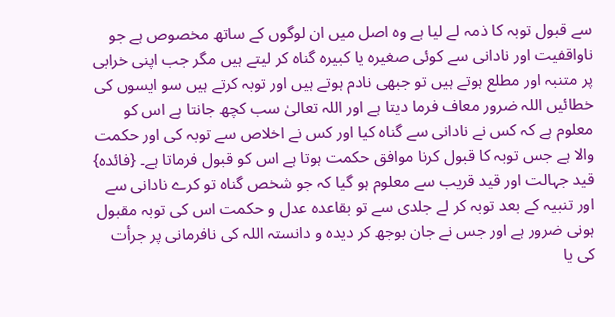سے قبول توبہ کا ذمہ لے لیا ہے وہ اصل میں ان لوگوں کے ساتھ مخصوص ہے جو ناواقفیت اور نادانی سے کوئی صغیرہ یا کبیرہ گناہ کر لیتے ہیں مگر جب اپنی خرابی پر متنبہ اور مطلع ہوتے ہیں تو جبھی نادم ہوتے ہیں اور توبہ کرتے ہیں سو ایسوں کی خطائیں اللہ ضرور معاف فرما دیتا ہے اور اللہ تعالیٰ سب کچھ جانتا ہے اس کو معلوم ہے کہ کس نے نادانی سے گناہ کیا اور کس نے اخلاص سے توبہ کی اور حکمت والا ہے جس توبہ کا قبول کرنا موافق حکمت ہوتا ہے اس کو قبول فرماتا ہے۔ {فائدہ} قید جہالت اور قید قریب سے معلوم ہو گیا کہ جو شخص گناہ تو کرے نادانی سے اور تنبیہ کے بعد توبہ کر لے جلدی سے تو بقاعدہ عدل و حکمت اس کی توبہ مقبول ہونی ضرور ہے اور جس نے جان بوجھ کر دیدہ و دانستہ اللہ کی نافرمانی پر جرأت کی یا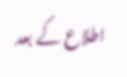اطلاع کے بعد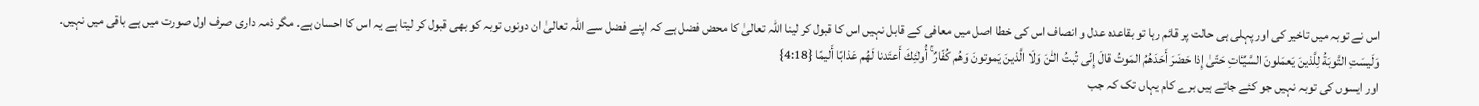اس نے توبہ میں تاخیر کی اور پہلی ہی حالت پر قائم رہا تو بقاعدہ عدل و انصاف اس کی خطا اصل میں معافی کے قابل نہیں اس کا قبول کر لینا اللہ تعالیٰ کا محض فضل ہے کہ اپنے فضل سے اللہ تعالیٰ ان دونوں توبہ کو بھی قبول کر لیتا ہے یہ اس کا احسان ہے۔ مگر ذمہ داری صرف اول صورت میں ہے باقی میں نہیں۔
وَلَيسَتِ التَّوبَةُ لِلَّذينَ يَعمَلونَ السَّيِّـٔاتِ حَتّىٰ إِذا حَضَرَ أَحَدَهُمُ المَوتُ قالَ إِنّى تُبتُ الـٰٔنَ وَلَا الَّذينَ يَموتونَ وَهُم كُفّارٌ ۚ أُولٰئِكَ أَعتَدنا لَهُم عَذابًا أَليمًا {4:18}
اور ایسوں کی توبہ نہیں جو کئے جاتے ہیں برے کام یہاں تک کہ جب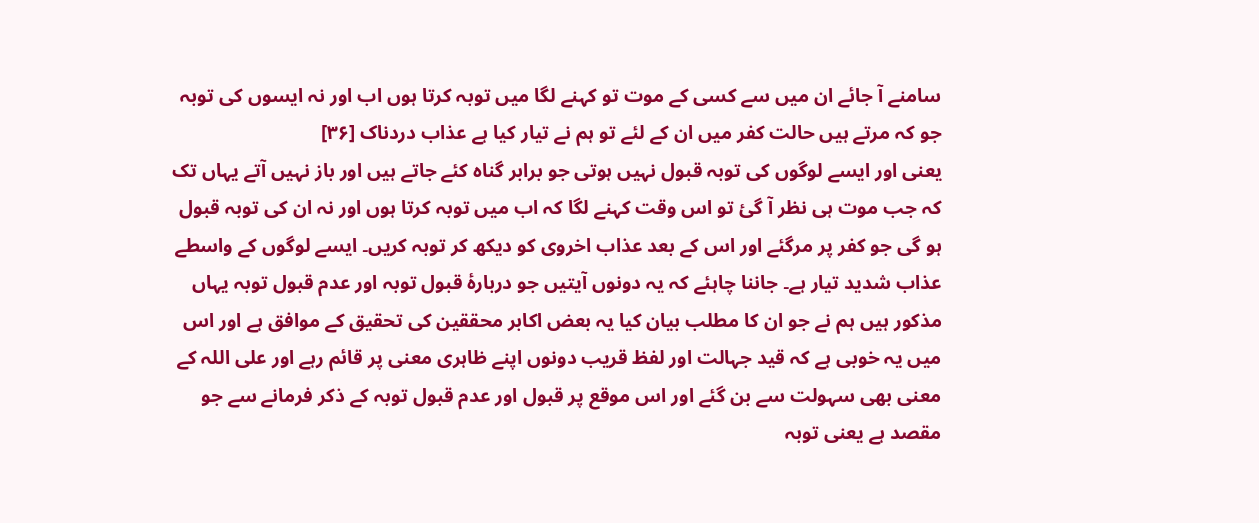سامنے آ جائے ان میں سے کسی کے موت تو کہنے لگا میں توبہ کرتا ہوں اب اور نہ ایسوں کی توبہ جو کہ مرتے ہیں حالت کفر میں ان کے لئے تو ہم نے تیار کیا ہے عذاب دردناک [۳۶]
یعنی اور ایسے لوگوں کی توبہ قبول نہیں ہوتی جو برابر گناہ کئے جاتے ہیں اور باز نہیں آتے یہاں تک کہ جب موت ہی نظر آ گئ تو اس وقت کہنے لگا کہ اب میں توبہ کرتا ہوں اور نہ ان کی توبہ قبول ہو گی جو کفر پر مرگئے اور اس کے بعد عذاب اخروی کو دیکھ کر توبہ کریں۔ ایسے لوگوں کے واسطے عذاب شدید تیار ہے۔ جاننا چاہئے کہ یہ دونوں آیتیں جو دربارۂ قبول توبہ اور عدم قبول توبہ یہاں مذکور ہیں ہم نے جو ان کا مطلب بیان کیا یہ بعض اکابر محققین کی تحقیق کے موافق ہے اور اس میں یہ خوبی ہے کہ قید جہالت اور لفظ قریب دونوں اپنے ظاہری معنی پر قائم رہے اور علی اللہ کے معنی بھی سہولت سے بن گئے اور اس موقع پر قبول اور عدم قبول توبہ کے ذکر فرمانے سے جو مقصد ہے یعنی توبہ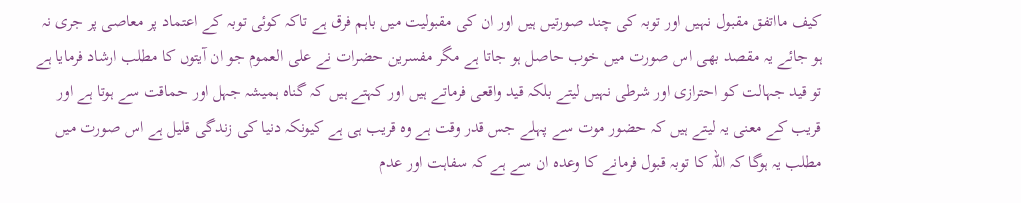کیف مااتفق مقبول نہیں اور توبہ کی چند صورتیں ہیں اور ان کی مقبولیت میں باہم فرق ہے تاکہ کوئی توبہ کے اعتماد پر معاصی پر جری نہ ہو جائے یہ مقصد بھی اس صورت میں خوب حاصل ہو جاتا ہے مگر مفسرین حضرات نے علی العموم جو ان آیتوں کا مطلب ارشاد فرمایا ہے تو قید جہالت کو احترازی اور شرطی نہیں لیتے بلکہ قید واقعی فرماتے ہیں اور کہتے ہیں کہ گناہ ہمیشہ جہل اور حماقت سے ہوتا ہے اور قریب کے معنی یہ لیتے ہیں کہ حضور موت سے پہلے جس قدر وقت ہے وہ قریب ہی ہے کیونکہ دنیا کی زندگی قلیل ہے اس صورت میں مطلب یہ ہوگا کہ اللہ کا توبہ قبول فرمانے کا وعدہ ان سے ہے کہ سفاہت اور عدم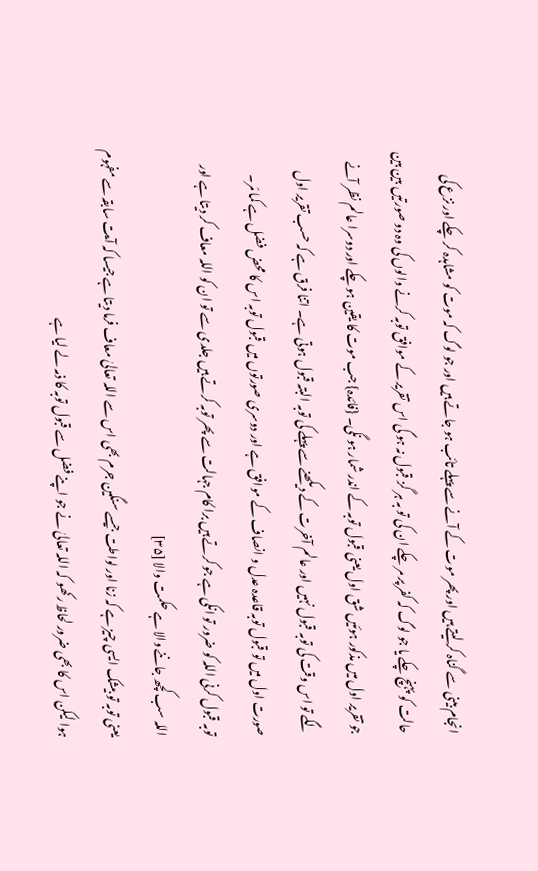انجام بینی سے گناہ کر لیتے ہیں اور پھر موت کے آنے سے پہلے تائب ہو جاتے ہیں اور جو لوگ کہ موت کو مشاہدہ کر چکے اور نزع کی حالت کو پہنچ چکے یا جو لوگ کہ کفر پر مر چکے ان کی تو بہ ہر گز قبول نہ ہو گی اس تقریر کے موافق توبہ کرنے والوں کی وہ دو صورتیں بین بین جو تقریر اول میں مذکور ہوئیں شق اول یعنی قبول توبہ کے اندر شمار ہو نگی۔ {فائدہ} جب موت کا یقین ہو چکے اور دوسرا عالم نظر آنے لگے تو اس وقت کی توبہ قبول نہیں اور عالم آخرت کے دیکھنے سے پہلے کی توبہ البتہ قبول ہوتی ہے۔ اتنا فرق ہے کہ حسب تقریر اول صورت اول میں تو قبول توبہ قاعدہ عدل و انصاف کے موافق ہے اور دوسری صورتوں میں قبول توبہ اس کا محض فضل ہے کما مّر۔
توبہ قبول کرنی اللہ کو ضرور تو انکی ہے جو کرتے ہیں برا کام جہالت سے پھر توبہ کرتے ہیں جلدی سے تو ان کو اللہ معاف کر دیتا ہے اور اللہ سب کچھ جاننے والا ہے حکمت والا [۳۵]
یعنی توبہ تو بیشک ایسی چیز ہے کہ زنا اور لواطت جیسے سنگین جرم بھی اس سے اللہ تعالیٰ معاف فرما دیتا ہے جیسا کہ آیت سابقہ سے مفہوم ہوا لیکن اس کا بھی ضرور لحاظ رکھو کہ اللہ تعالیٰ نے جو اپنے فضل سے قبول توبہ کا ذمہ لے لیا ہے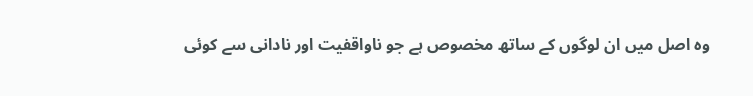وہ اصل میں ان لوگوں کے ساتھ مخصوص ہے جو ناواقفیت اور نادانی سے کوئی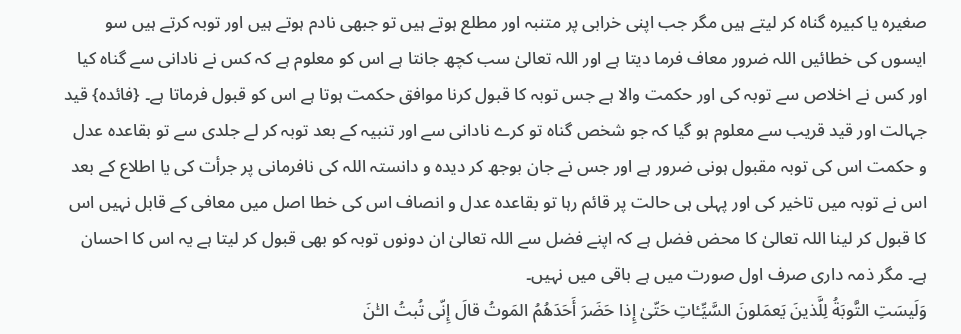صغیرہ یا کبیرہ گناہ کر لیتے ہیں مگر جب اپنی خرابی پر متنبہ اور مطلع ہوتے ہیں تو جبھی نادم ہوتے ہیں اور توبہ کرتے ہیں سو ایسوں کی خطائیں اللہ ضرور معاف فرما دیتا ہے اور اللہ تعالیٰ سب کچھ جانتا ہے اس کو معلوم ہے کہ کس نے نادانی سے گناہ کیا اور کس نے اخلاص سے توبہ کی اور حکمت والا ہے جس توبہ کا قبول کرنا موافق حکمت ہوتا ہے اس کو قبول فرماتا ہے۔ {فائدہ} قید جہالت اور قید قریب سے معلوم ہو گیا کہ جو شخص گناہ تو کرے نادانی سے اور تنبیہ کے بعد توبہ کر لے جلدی سے تو بقاعدہ عدل و حکمت اس کی توبہ مقبول ہونی ضرور ہے اور جس نے جان بوجھ کر دیدہ و دانستہ اللہ کی نافرمانی پر جرأت کی یا اطلاع کے بعد اس نے توبہ میں تاخیر کی اور پہلی ہی حالت پر قائم رہا تو بقاعدہ عدل و انصاف اس کی خطا اصل میں معافی کے قابل نہیں اس کا قبول کر لینا اللہ تعالیٰ کا محض فضل ہے کہ اپنے فضل سے اللہ تعالیٰ ان دونوں توبہ کو بھی قبول کر لیتا ہے یہ اس کا احسان ہے۔ مگر ذمہ داری صرف اول صورت میں ہے باقی میں نہیں۔
وَلَيسَتِ التَّوبَةُ لِلَّذينَ يَعمَلونَ السَّيِّـٔاتِ حَتّىٰ إِذا حَضَرَ أَحَدَهُمُ المَوتُ قالَ إِنّى تُبتُ الـٰٔنَ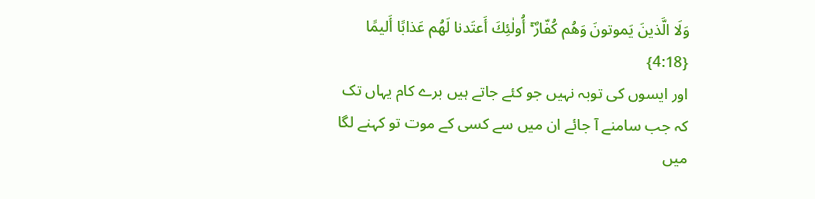وَلَا الَّذينَ يَموتونَ وَهُم كُفّارٌ ۚ أُولٰئِكَ أَعتَدنا لَهُم عَذابًا أَليمًا {4:18}
اور ایسوں کی توبہ نہیں جو کئے جاتے ہیں برے کام یہاں تک کہ جب سامنے آ جائے ان میں سے کسی کے موت تو کہنے لگا میں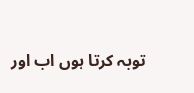توبہ کرتا ہوں اب اور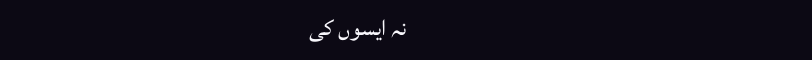نہ ایسوں کی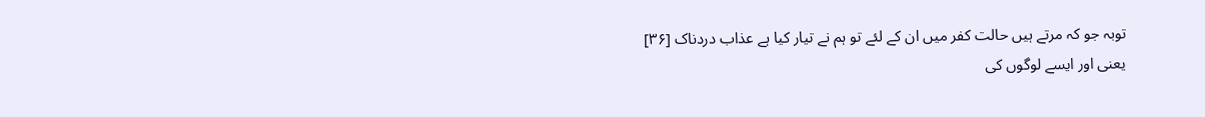توبہ جو کہ مرتے ہیں حالت کفر میں ان کے لئے تو ہم نے تیار کیا ہے عذاب دردناک [۳۶]
یعنی اور ایسے لوگوں کی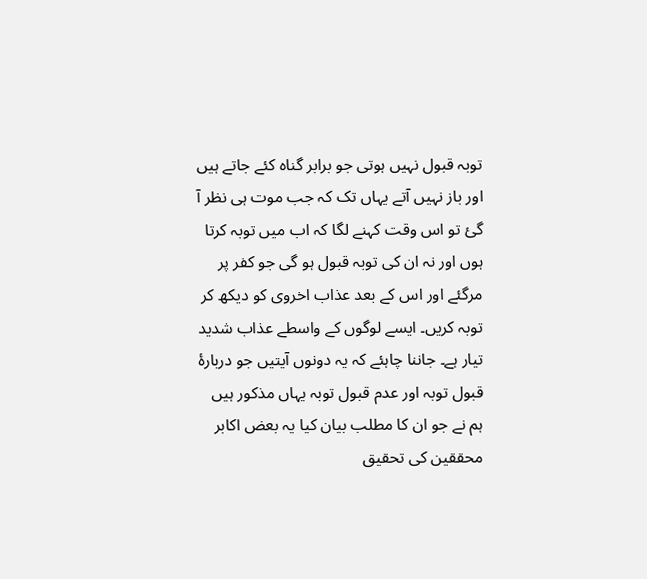توبہ قبول نہیں ہوتی جو برابر گناہ کئے جاتے ہیں اور باز نہیں آتے یہاں تک کہ جب موت ہی نظر آ گئ تو اس وقت کہنے لگا کہ اب میں توبہ کرتا ہوں اور نہ ان کی توبہ قبول ہو گی جو کفر پر مرگئے اور اس کے بعد عذاب اخروی کو دیکھ کر توبہ کریں۔ ایسے لوگوں کے واسطے عذاب شدید تیار ہے۔ جاننا چاہئے کہ یہ دونوں آیتیں جو دربارۂ قبول توبہ اور عدم قبول توبہ یہاں مذکور ہیں ہم نے جو ان کا مطلب بیان کیا یہ بعض اکابر محققین کی تحقیق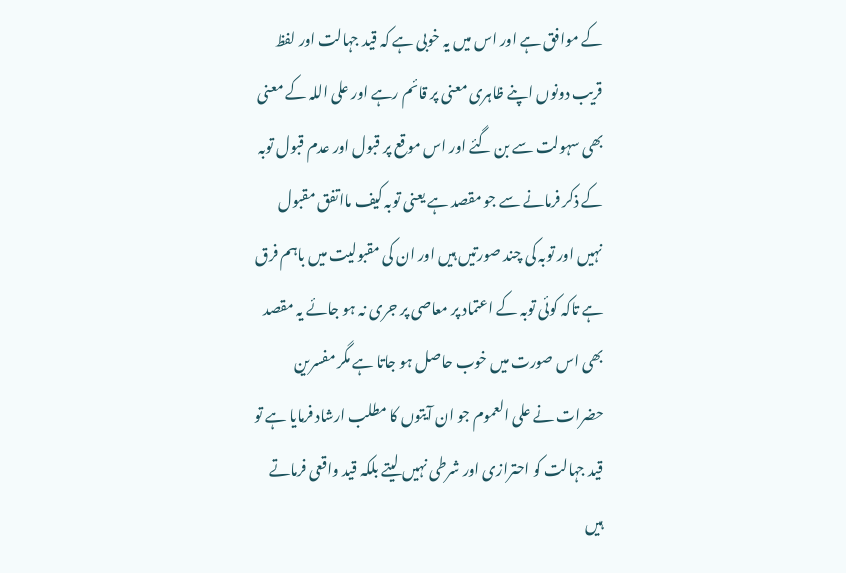کے موافق ہے اور اس میں یہ خوبی ہے کہ قید جہالت اور لفظ قریب دونوں اپنے ظاہری معنی پر قائم رہے اور علی اللہ کے معنی بھی سہولت سے بن گئے اور اس موقع پر قبول اور عدم قبول توبہ کے ذکر فرمانے سے جو مقصد ہے یعنی توبہ کیف مااتفق مقبول نہیں اور توبہ کی چند صورتیں ہیں اور ان کی مقبولیت میں باہم فرق ہے تاکہ کوئی توبہ کے اعتماد پر معاصی پر جری نہ ہو جائے یہ مقصد بھی اس صورت میں خوب حاصل ہو جاتا ہے مگر مفسرین حضرات نے علی العموم جو ان آیتوں کا مطلب ارشاد فرمایا ہے تو قید جہالت کو احترازی اور شرطی نہیں لیتے بلکہ قید واقعی فرماتے ہیں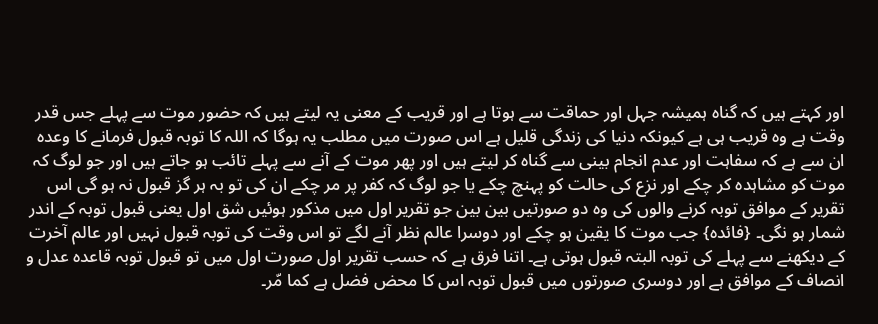اور کہتے ہیں کہ گناہ ہمیشہ جہل اور حماقت سے ہوتا ہے اور قریب کے معنی یہ لیتے ہیں کہ حضور موت سے پہلے جس قدر وقت ہے وہ قریب ہی ہے کیونکہ دنیا کی زندگی قلیل ہے اس صورت میں مطلب یہ ہوگا کہ اللہ کا توبہ قبول فرمانے کا وعدہ ان سے ہے کہ سفاہت اور عدم انجام بینی سے گناہ کر لیتے ہیں اور پھر موت کے آنے سے پہلے تائب ہو جاتے ہیں اور جو لوگ کہ موت کو مشاہدہ کر چکے اور نزع کی حالت کو پہنچ چکے یا جو لوگ کہ کفر پر مر چکے ان کی تو بہ ہر گز قبول نہ ہو گی اس تقریر کے موافق توبہ کرنے والوں کی وہ دو صورتیں بین بین جو تقریر اول میں مذکور ہوئیں شق اول یعنی قبول توبہ کے اندر شمار ہو نگی۔ {فائدہ} جب موت کا یقین ہو چکے اور دوسرا عالم نظر آنے لگے تو اس وقت کی توبہ قبول نہیں اور عالم آخرت کے دیکھنے سے پہلے کی توبہ البتہ قبول ہوتی ہے۔ اتنا فرق ہے کہ حسب تقریر اول صورت اول میں تو قبول توبہ قاعدہ عدل و انصاف کے موافق ہے اور دوسری صورتوں میں قبول توبہ اس کا محض فضل ہے کما مّر۔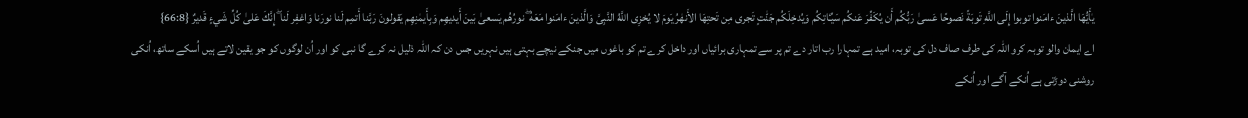يٰأَيُّهَا الَّذينَ ءامَنوا توبوا إِلَى اللَّهِ تَوبَةً نَصوحًا عَسىٰ رَبُّكُم أَن يُكَفِّرَ عَنكُم سَيِّـٔاتِكُم وَيُدخِلَكُم جَنّٰتٍ تَجرى مِن تَحتِهَا الأَنهٰرُ يَومَ لا يُخزِى اللَّهُ النَّبِىَّ وَالَّذينَ ءامَنوا مَعَهُ ۖ نورُهُم يَسعىٰ بَينَ أَيديهِم وَبِأَيمٰنِهِم يَقولونَ رَبَّنا أَتمِم لَنا نورَنا وَاغفِر لَنا ۖ إِنَّكَ عَلىٰ كُلِّ شَيءٍ قَديرٌ {66:8}
اے ایمان والو توبہ کرو اللہ کی طرف صاف دل کی توبہ، امید ہے تمہارا رب اتار دے تم پر سے تمہاری برائیاں اور داخل کرے تم کو باغوں میں جنکے نیچے بہتی ہیں نہریں جس دن کہ اللہ ذلیل نہ کرے گا نبی کو اور اُن لوگوں کو جو یقین لاتے ہیں اُسکے ساتھ، اُنکی روشنی دوڑتی ہے اُنکے آگے اور اُنکے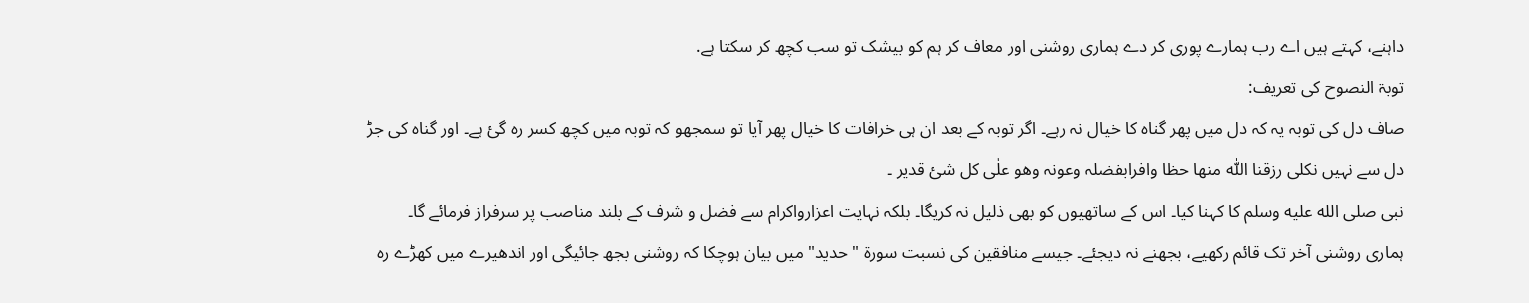داہنے، کہتے ہیں اے رب ہمارے پوری کر دے ہماری روشنی اور معاف کر ہم کو بیشک تو سب کچھ کر سکتا ہے.
توبۃ النصوح کی تعریف:
صاف دل کی توبہ یہ کہ دل میں پھر گناہ کا خیال نہ رہے۔ اگر توبہ کے بعد ان ہی خرافات کا خیال پھر آیا تو سمجھو کہ توبہ میں کچھ کسر رہ گئ ہے۔ اور گناہ کی جڑ دل سے نہیں نکلی رزقنا اللّٰہ منھا حظا وافرابفضلہ وعونہ وھو علٰی کل شئ قدیر ۔
نبی صلى الله عليه وسلم کا کہنا کیا۔ اس کے ساتھیوں کو بھی ذلیل نہ کریگا۔ بلکہ نہایت اعزارواکرام سے فضل و شرف کے بلند مناصب پر سرفراز فرمائے گا۔
ہماری روشنی آخر تک قائم رکھیے، بجھنے نہ دیجئے۔ جیسے منافقین کی نسبت سورۃ "حدید" میں بیان ہوچکا کہ روشنی بجھ جائیگی اور اندھیرے میں کھڑے رہ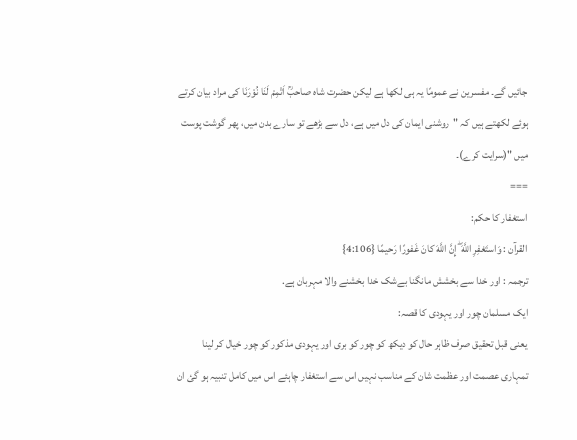جائیں گے۔ مفسرین نے عمومًا یہ ہی لکھا ہے لیکن حضرت شاہ صاحبؒ اَتْمِمْ لَنَا نُوْرَنَا کی مراد بیان کرتے ہوئے لکھتے ہیں کہ "روشنی ایمان کی دل میں ہے، دل سے بڑھے تو سارے بدن میں، پھر گوشت پوست میں "(سرایت کرے)۔
===
استغفار کا حکم:
القرآن : وَاستَغفِرِ اللَّهَ ۖ إِنَّ اللَّهَ كانَ غَفورًا رَحيمًا {4:106}
ترجمہ : اور خدا سے بخشش مانگنا بےشک خدا بخشنے والا مہربان ہے.
ایک مسلمان چور اور یہودی کا قصہ:
یعنی قبل تحقیق صرف ظاہر حال کو دیکھ کو چور کو بری اور یہودی مذکور کو چور خیال کر لینا تمہاری عصمت اور عظمت شان کے مناسب نہیں اس سے استغفار چاہئے اس میں کامل تنبیہ ہو گئ ان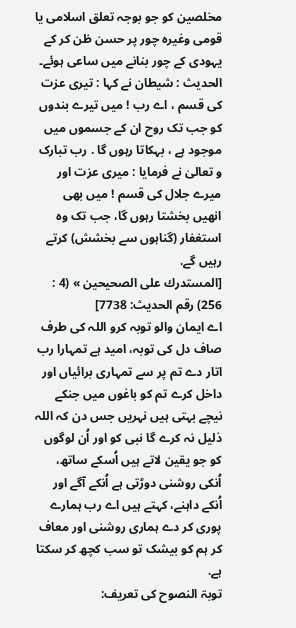مخلصین کو جو بوجہ تعلق اسلامی یا قومی وغیرہ چور پر حسن ظن کر کے یہودی کے چور بنانے میں ساعی ہوئے۔
الحدیث : شیطان نے کہا : تیری عزت کی قسم ، اے رب ! میں تیرے بندوں کو جب تک روح ان کے جسموں میں موجود ہے ، بہکاتا رہوں گا . رب تبارک و تعالیٰ نے فرمایا : میری عزت اور میرے جلال کی قسم ! میں بھی انھیں بخشتا رہوں گا، جب تک وہ استغفار (گناہوں سے بخشش) کرتے رہیں گے.
[المستدرك على الصحيحين » (4 : 256) رقم الحديث: 7738]
اے ایمان والو توبہ کرو اللہ کی طرف صاف دل کی توبہ، امید ہے تمہارا رب اتار دے تم پر سے تمہاری برائیاں اور داخل کرے تم کو باغوں میں جنکے نیچے بہتی ہیں نہریں جس دن کہ اللہ ذلیل نہ کرے گا نبی کو اور اُن لوگوں کو جو یقین لاتے ہیں اُسکے ساتھ، اُنکی روشنی دوڑتی ہے اُنکے آگے اور اُنکے داہنے، کہتے ہیں اے رب ہمارے پوری کر دے ہماری روشنی اور معاف کر ہم کو بیشک تو سب کچھ کر سکتا ہے.
توبۃ النصوح کی تعریف: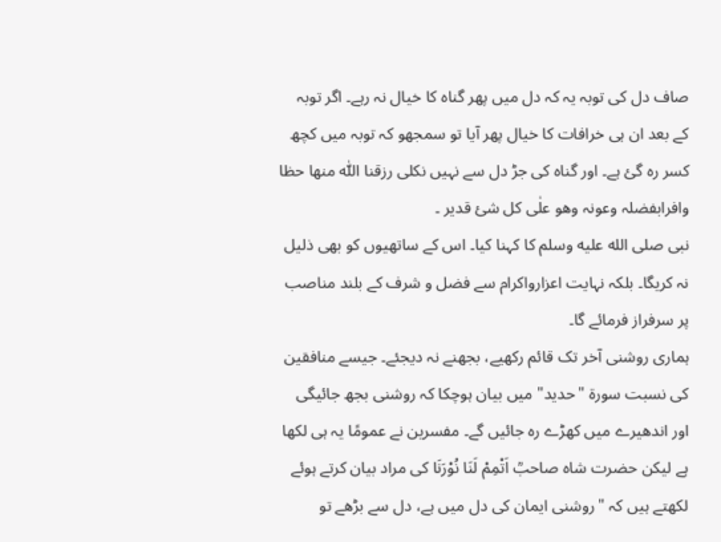صاف دل کی توبہ یہ کہ دل میں پھر گناہ کا خیال نہ رہے۔ اگر توبہ کے بعد ان ہی خرافات کا خیال پھر آیا تو سمجھو کہ توبہ میں کچھ کسر رہ گئ ہے۔ اور گناہ کی جڑ دل سے نہیں نکلی رزقنا اللّٰہ منھا حظا وافرابفضلہ وعونہ وھو علٰی کل شئ قدیر ۔
نبی صلى الله عليه وسلم کا کہنا کیا۔ اس کے ساتھیوں کو بھی ذلیل نہ کریگا۔ بلکہ نہایت اعزارواکرام سے فضل و شرف کے بلند مناصب پر سرفراز فرمائے گا۔
ہماری روشنی آخر تک قائم رکھیے، بجھنے نہ دیجئے۔ جیسے منافقین کی نسبت سورۃ "حدید" میں بیان ہوچکا کہ روشنی بجھ جائیگی اور اندھیرے میں کھڑے رہ جائیں گے۔ مفسرین نے عمومًا یہ ہی لکھا ہے لیکن حضرت شاہ صاحبؒ اَتْمِمْ لَنَا نُوْرَنَا کی مراد بیان کرتے ہوئے لکھتے ہیں کہ "روشنی ایمان کی دل میں ہے، دل سے بڑھے تو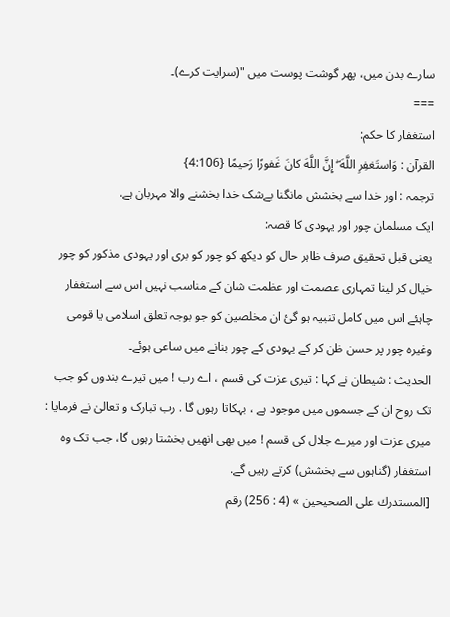سارے بدن میں، پھر گوشت پوست میں "(سرایت کرے)۔
===
استغفار کا حکم:
القرآن : وَاستَغفِرِ اللَّهَ ۖ إِنَّ اللَّهَ كانَ غَفورًا رَحيمًا {4:106}
ترجمہ : اور خدا سے بخشش مانگنا بےشک خدا بخشنے والا مہربان ہے.
ایک مسلمان چور اور یہودی کا قصہ:
یعنی قبل تحقیق صرف ظاہر حال کو دیکھ کو چور کو بری اور یہودی مذکور کو چور خیال کر لینا تمہاری عصمت اور عظمت شان کے مناسب نہیں اس سے استغفار چاہئے اس میں کامل تنبیہ ہو گئ ان مخلصین کو جو بوجہ تعلق اسلامی یا قومی وغیرہ چور پر حسن ظن کر کے یہودی کے چور بنانے میں ساعی ہوئے۔
الحدیث : شیطان نے کہا : تیری عزت کی قسم ، اے رب ! میں تیرے بندوں کو جب تک روح ان کے جسموں میں موجود ہے ، بہکاتا رہوں گا . رب تبارک و تعالیٰ نے فرمایا : میری عزت اور میرے جلال کی قسم ! میں بھی انھیں بخشتا رہوں گا، جب تک وہ استغفار (گناہوں سے بخشش) کرتے رہیں گے.
[المستدرك على الصحيحين » (4 : 256) رقم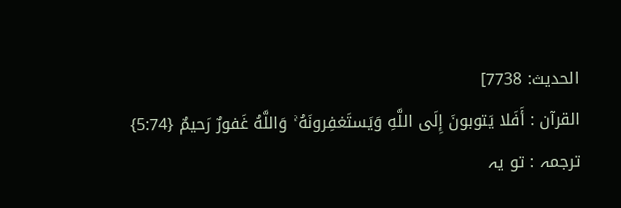الحديث: 7738]
القرآن : أَفَلا يَتوبونَ إِلَى اللَّهِ وَيَستَغفِرونَهُ ۚ وَاللَّهُ غَفورٌ رَحيمٌ {5:74}
ترجمہ : تو یہ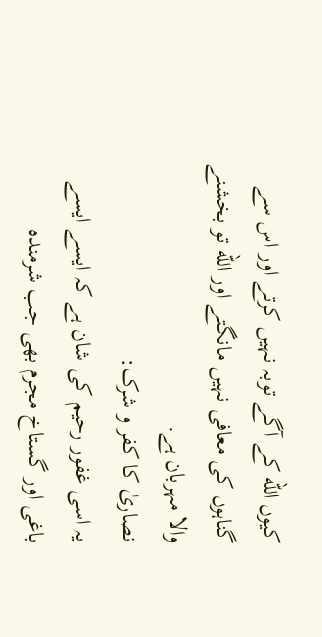کیوں الله کے آگے توبہ نہیں کرتے اور اس سے گناہوں کی معافی نہیں مانگتے اور الله تو بخشنے والا مہربان ہے.
نصاریٰ کا کفر و شرک:
یہ اسی غفور رحیم کی شان ہے کہ ایسے ایسے باغی اور گستاخ مجرم بھی جب شرمندہ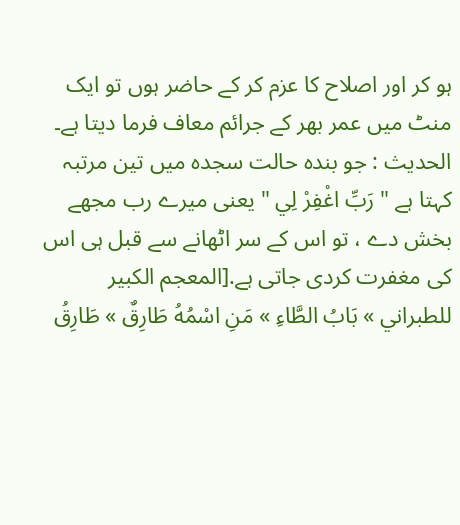ہو کر اور اصلاح کا عزم کر کے حاضر ہوں تو ایک منٹ میں عمر بھر کے جرائم معاف فرما دیتا ہے۔
الحدیث : جو بندہ حالت سجدہ میں تین مرتبہ کہتا ہے " رَبِّ اغْفِرْ لِي " یعنی میرے رب مجھے بخش دے ، تو اس کے سر اٹھانے سے قبل ہی اس کی مغفرت کردی جاتی ہے.[المعجم الكبير للطبراني » بَابُ الطَّاءِ » مَنِ اسْمُهُ طَارِقٌ » طَارِقُ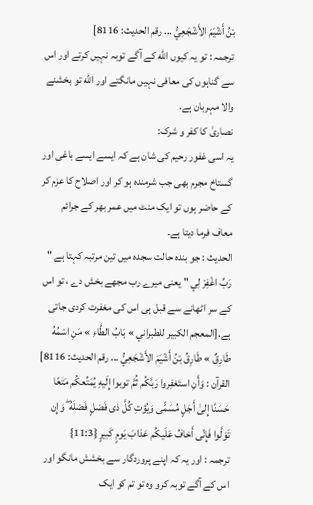بْنُ أَشْيَمَ الأَشْجَعِيُّ ... رقم الحديث: 8116]
ترجمہ : تو یہ کیوں الله کے آگے توبہ نہیں کرتے اور اس سے گناہوں کی معافی نہیں مانگتے اور الله تو بخشنے والا مہربان ہے.
نصاریٰ کا کفر و شرک:
یہ اسی غفور رحیم کی شان ہے کہ ایسے ایسے باغی اور گستاخ مجرم بھی جب شرمندہ ہو کر اور اصلاح کا عزم کر کے حاضر ہوں تو ایک منٹ میں عمر بھر کے جرائم معاف فرما دیتا ہے۔
الحدیث : جو بندہ حالت سجدہ میں تین مرتبہ کہتا ہے " رَبِّ اغْفِرْ لِي " یعنی میرے رب مجھے بخش دے ، تو اس کے سر اٹھانے سے قبل ہی اس کی مغفرت کردی جاتی ہے.[المعجم الكبير للطبراني » بَابُ الطَّاءِ » مَنِ اسْمُهُ طَارِقٌ » طَارِقُ بْنُ أَشْيَمَ الأَشْجَعِيُّ ... رقم الحديث: 8116]
القرآن : وَأَنِ استَغفِروا رَبَّكُم ثُمَّ توبوا إِلَيهِ يُمَتِّعكُم مَتٰعًا حَسَنًا إِلىٰ أَجَلٍ مُسَمًّى وَيُؤتِ كُلَّ ذى فَضلٍ فَضلَهُ ۖ وَإِن تَوَلَّوا فَإِنّى أَخافُ عَلَيكُم عَذابَ يَومٍ كَبيرٍ {11:3}
ترجمہ : اور یہ کہ اپنے پروردگار سے بخشش مانگو اور اس کے آگے توبہ کرو وہ تو تم کو ایک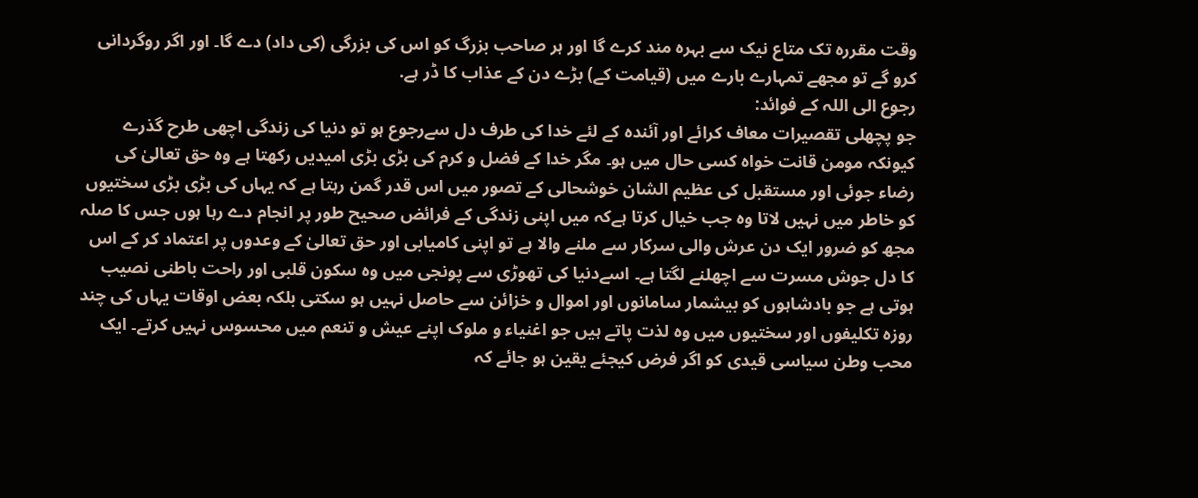وقت مقررہ تک متاع نیک سے بہرہ مند کرے گا اور ہر صاحب بزرگ کو اس کی بزرگی (کی داد) دے گا۔ اور اگر روگردانی کرو گے تو مجھے تمہارے بارے میں (قیامت کے) بڑے دن کے عذاب کا ڈر ہے.
رجوع الی اللہ کے فوائد:
جو پچھلی تقصیرات معاف کرائے اور آئندہ کے لئے خدا کی طرف دل سےرجوع ہو تو دنیا کی زندگی اچھی طرح گذرے کیونکہ مومن قانت خواہ کسی حال میں ہو۔ مگر خدا کے فضل و کرم کی بڑی بڑی امیدیں رکھتا ہے وہ حق تعالیٰ کی رضاء جوئی اور مستقبل کی عظیم الشان خوشحالی کے تصور میں اس قدر گمن رہتا ہے کہ یہاں کی بڑی بڑی سختیوں کو خاطر میں نہیں لاتا وہ جب خیال کرتا ہےکہ میں اپنی زندگی کے فرائض صحیح طور پر انجام دے رہا ہوں جس کا صلہ مجھ کو ضرور ایک دن عرش والی سرکار سے ملنے والا ہے تو اپنی کامیابی اور حق تعالیٰ کے وعدوں پر اعتماد کر کے اس کا دل جوش مسرت سے اچھلنے لگتا ہے۔ اسےدنیا کی تھوڑی سے پونجی میں وہ سکون قلبی اور راحت باطنی نصیب ہوتی ہے جو بادشاہوں کو بیشمار سامانوں اور اموال و خزائن سے حاصل نہیں ہو سکتی بلکہ بعض اوقات یہاں کی چند روزہ تکلیفوں اور سختیوں میں وہ لذت پاتے ہیں جو اغنیاء و ملوک اپنے عیش و تنعم میں محسوس نہیں کرتے۔ ایک محب وطن سیاسی قیدی کو اگر فرض کیجئے یقین ہو جائے کہ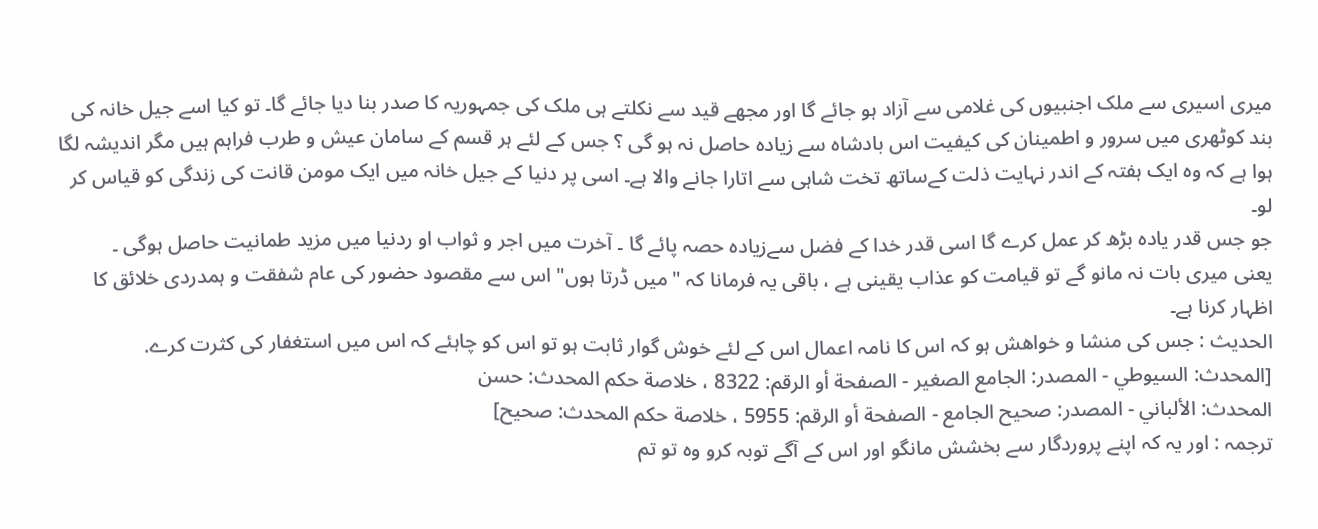میری اسیری سے ملک اجنبیوں کی غلامی سے آزاد ہو جائے گا اور مجھے قید سے نکلتے ہی ملک کی جمہوریہ کا صدر بنا دیا جائے گا۔ تو کیا اسے جیل خانہ کی بند کوٹھری میں سرور و اطمینان کی کیفیت اس بادشاہ سے زیادہ حاصل نہ ہو گی ؟ جس کے لئے ہر قسم کے سامان عیش و طرب فراہم ہیں مگر اندیشہ لگا ہوا ہے کہ وہ ایک ہفتہ کے اندر نہایت ذلت کےساتھ تخت شاہی سے اتارا جانے والا ہے۔ اسی پر دنیا کے جیل خانہ میں ایک مومن قانت کی زندگی کو قیاس کر لو۔
جو جس قدر یادہ بڑھ کر عمل کرے گا اسی قدر خدا کے فضل سےزیادہ حصہ پائے گا ۔ آخرت میں اجر و ثواب او ردنیا میں مزید طمانیت حاصل ہوگی ۔
یعنی میری بات نہ مانو گے تو قیامت کو عذاب یقینی ہے ، باقی یہ فرمانا کہ "میں ڈرتا ہوں" اس سے مقصود حضور کی عام شفقت و ہمدردی خلائق کا اظہار کرنا ہے۔
الحدیث : جس کی منشا و خواھش ہو کہ اس کا نامہ اعمال اس کے لئے خوش گوار ثابت ہو تو اس کو چاہئے کہ اس میں استغفار کی کثرت کرے.
[المحدث: السيوطي - المصدر: الجامع الصغير - الصفحة أو الرقم: 8322 ، خلاصة حكم المحدث: حسن
المحدث: الألباني - المصدر: صحيح الجامع - الصفحة أو الرقم: 5955 ، خلاصة حكم المحدث: صحيح]
ترجمہ : اور یہ کہ اپنے پروردگار سے بخشش مانگو اور اس کے آگے توبہ کرو وہ تو تم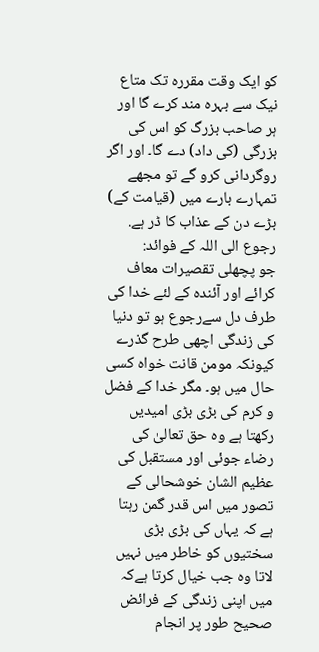کو ایک وقت مقررہ تک متاع نیک سے بہرہ مند کرے گا اور ہر صاحب بزرگ کو اس کی بزرگی (کی داد) دے گا۔ اور اگر روگردانی کرو گے تو مجھے تمہارے بارے میں (قیامت کے) بڑے دن کے عذاب کا ڈر ہے.
رجوع الی اللہ کے فوائد:
جو پچھلی تقصیرات معاف کرائے اور آئندہ کے لئے خدا کی طرف دل سےرجوع ہو تو دنیا کی زندگی اچھی طرح گذرے کیونکہ مومن قانت خواہ کسی حال میں ہو۔ مگر خدا کے فضل و کرم کی بڑی بڑی امیدیں رکھتا ہے وہ حق تعالیٰ کی رضاء جوئی اور مستقبل کی عظیم الشان خوشحالی کے تصور میں اس قدر گمن رہتا ہے کہ یہاں کی بڑی بڑی سختیوں کو خاطر میں نہیں لاتا وہ جب خیال کرتا ہےکہ میں اپنی زندگی کے فرائض صحیح طور پر انجام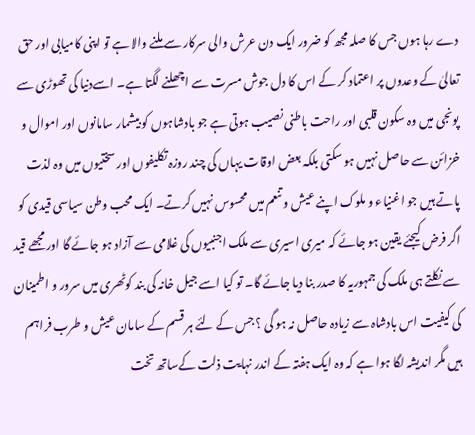دے رہا ہوں جس کا صلہ مجھ کو ضرور ایک دن عرش والی سرکار سے ملنے والا ہے تو اپنی کامیابی اور حق تعالیٰ کے وعدوں پر اعتماد کر کے اس کا دل جوش مسرت سے اچھلنے لگتا ہے۔ اسےدنیا کی تھوڑی سے پونجی میں وہ سکون قلبی اور راحت باطنی نصیب ہوتی ہے جو بادشاہوں کو بیشمار سامانوں اور اموال و خزائن سے حاصل نہیں ہو سکتی بلکہ بعض اوقات یہاں کی چند روزہ تکلیفوں اور سختیوں میں وہ لذت پاتے ہیں جو اغنیاء و ملوک اپنے عیش و تنعم میں محسوس نہیں کرتے۔ ایک محب وطن سیاسی قیدی کو اگر فرض کیجئے یقین ہو جائے کہ میری اسیری سے ملک اجنبیوں کی غلامی سے آزاد ہو جائے گا اور مجھے قید سے نکلتے ہی ملک کی جمہوریہ کا صدر بنا دیا جائے گا۔ تو کیا اسے جیل خانہ کی بند کوٹھری میں سرور و اطمینان کی کیفیت اس بادشاہ سے زیادہ حاصل نہ ہو گی ؟ جس کے لئے ہر قسم کے سامان عیش و طرب فراہم ہیں مگر اندیشہ لگا ہوا ہے کہ وہ ایک ہفتہ کے اندر نہایت ذلت کےساتھ تخت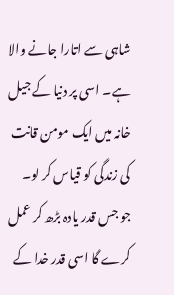شاہی سے اتارا جانے والا ہے۔ اسی پر دنیا کے جیل خانہ میں ایک مومن قانت کی زندگی کو قیاس کر لو۔
جو جس قدر یادہ بڑھ کر عمل کرے گا اسی قدر خدا کے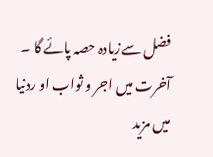فضل سےزیادہ حصہ پائے گا ۔ آخرت میں اجر و ثواب او ردنیا میں مزید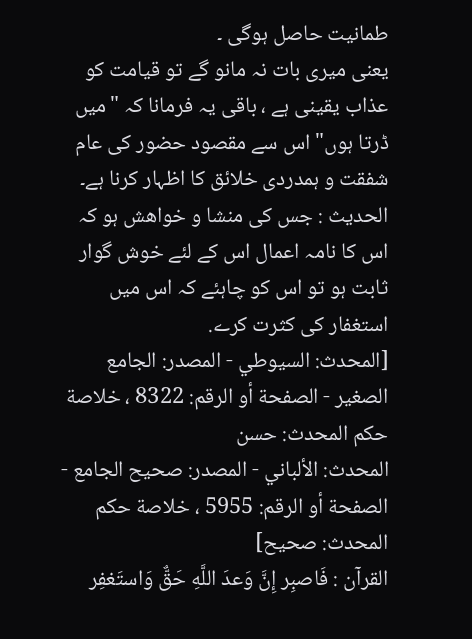طمانیت حاصل ہوگی ۔
یعنی میری بات نہ مانو گے تو قیامت کو عذاب یقینی ہے ، باقی یہ فرمانا کہ "میں ڈرتا ہوں" اس سے مقصود حضور کی عام شفقت و ہمدردی خلائق کا اظہار کرنا ہے۔
الحدیث : جس کی منشا و خواھش ہو کہ اس کا نامہ اعمال اس کے لئے خوش گوار ثابت ہو تو اس کو چاہئے کہ اس میں استغفار کی کثرت کرے.
[المحدث: السيوطي - المصدر: الجامع الصغير - الصفحة أو الرقم: 8322 ، خلاصة حكم المحدث: حسن
المحدث: الألباني - المصدر: صحيح الجامع - الصفحة أو الرقم: 5955 ، خلاصة حكم المحدث: صحيح]
القرآن : فَاصبِر إِنَّ وَعدَ اللَّهِ حَقٌّ وَاستَغفِر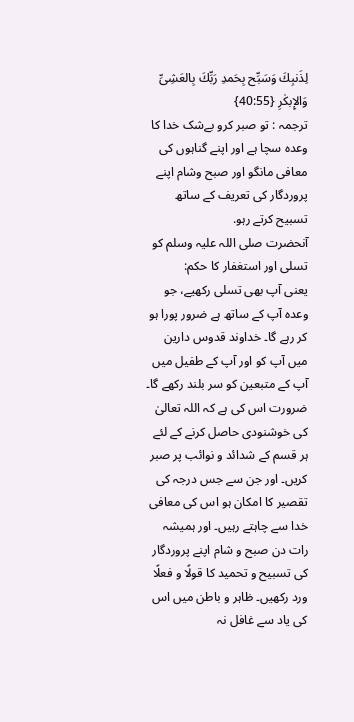لِذَنبِكَ وَسَبِّح بِحَمدِ رَبِّكَ بِالعَشِىِّ وَالإِبكٰرِ {40:55}
ترجمہ : تو صبر کرو بےشک خدا کا وعدہ سچا ہے اور اپنے گناہوں کی معافی مانگو اور صبح وشام اپنے پروردگار کی تعریف کے ساتھ تسبیح کرتے رہو.
آنحضرت صلی اللہ علیہ وسلم کو تسلی اور استغفار کا حکم:
یعنی آپ بھی تسلی رکھیے، جو وعدہ آپ کے ساتھ ہے ضرور پورا ہو کر رہے گا۔ خداوند قدوس دارین میں آپ کو اور آپ کے طفیل میں آپ کے متبعین کو سر بلند رکھے گا۔ ضرورت اس کی ہے کہ اللہ تعالیٰ کی خوشنودی حاصل کرنے کے لئے ہر قسم کے شدائد و نوائب پر صبر کریں۔ اور جن سے جس درجہ کی تقصیر کا امکان ہو اس کی معافی خدا سے چاہتے رہیں۔ اور ہمیشہ رات دن صبح و شام اپنے پروردگار کی تسبیح و تحمید کا قولًا و فعلًا ورد رکھیں۔ ظاہر و باطن میں اس کی یاد سے غافل نہ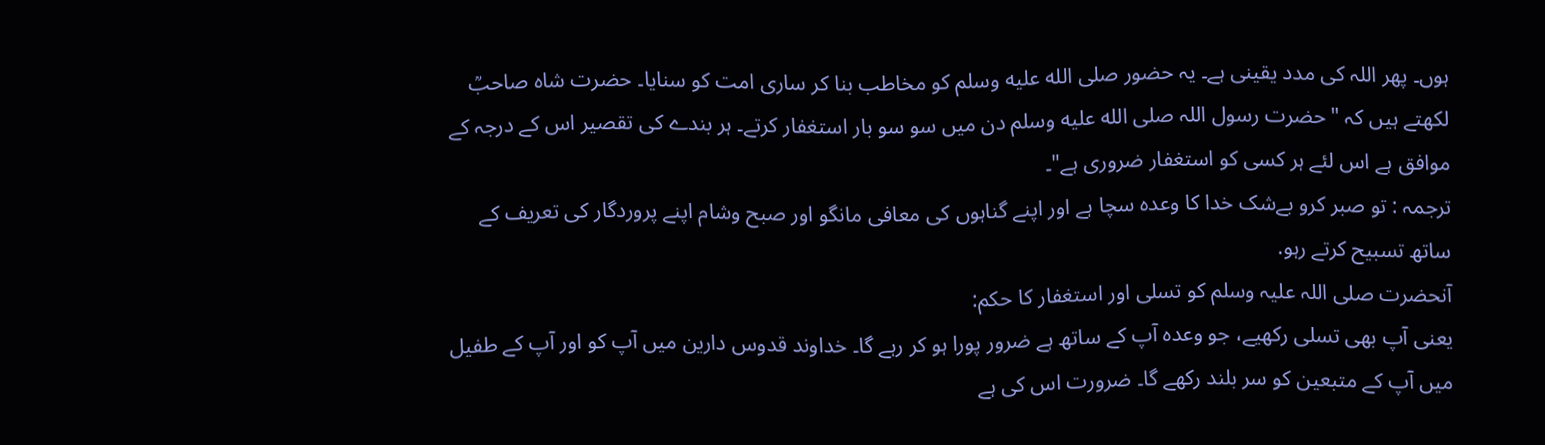ہوں۔ پھر اللہ کی مدد یقینی ہے۔ یہ حضور صلى الله عليه وسلم کو مخاطب بنا کر ساری امت کو سنایا۔ حضرت شاہ صاحبؒ لکھتے ہیں کہ "حضرت رسول اللہ صلى الله عليه وسلم دن میں سو سو بار استغفار کرتے۔ ہر بندے کی تقصیر اس کے درجہ کے موافق ہے اس لئے ہر کسی کو استغفار ضروری ہے"۔
ترجمہ : تو صبر کرو بےشک خدا کا وعدہ سچا ہے اور اپنے گناہوں کی معافی مانگو اور صبح وشام اپنے پروردگار کی تعریف کے ساتھ تسبیح کرتے رہو.
آنحضرت صلی اللہ علیہ وسلم کو تسلی اور استغفار کا حکم:
یعنی آپ بھی تسلی رکھیے، جو وعدہ آپ کے ساتھ ہے ضرور پورا ہو کر رہے گا۔ خداوند قدوس دارین میں آپ کو اور آپ کے طفیل میں آپ کے متبعین کو سر بلند رکھے گا۔ ضرورت اس کی ہے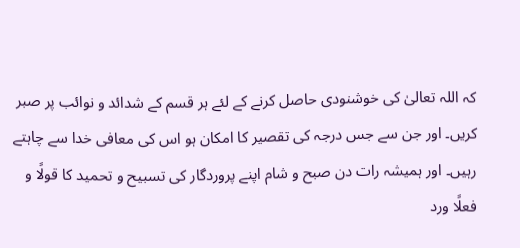کہ اللہ تعالیٰ کی خوشنودی حاصل کرنے کے لئے ہر قسم کے شدائد و نوائب پر صبر کریں۔ اور جن سے جس درجہ کی تقصیر کا امکان ہو اس کی معافی خدا سے چاہتے رہیں۔ اور ہمیشہ رات دن صبح و شام اپنے پروردگار کی تسبیح و تحمید کا قولًا و فعلًا ورد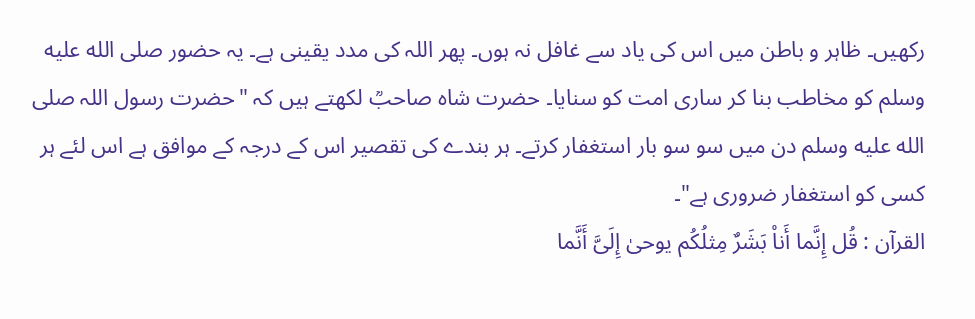رکھیں۔ ظاہر و باطن میں اس کی یاد سے غافل نہ ہوں۔ پھر اللہ کی مدد یقینی ہے۔ یہ حضور صلى الله عليه وسلم کو مخاطب بنا کر ساری امت کو سنایا۔ حضرت شاہ صاحبؒ لکھتے ہیں کہ "حضرت رسول اللہ صلى الله عليه وسلم دن میں سو سو بار استغفار کرتے۔ ہر بندے کی تقصیر اس کے درجہ کے موافق ہے اس لئے ہر کسی کو استغفار ضروری ہے"۔
القرآن : قُل إِنَّما أَنا۠ بَشَرٌ مِثلُكُم يوحىٰ إِلَىَّ أَنَّما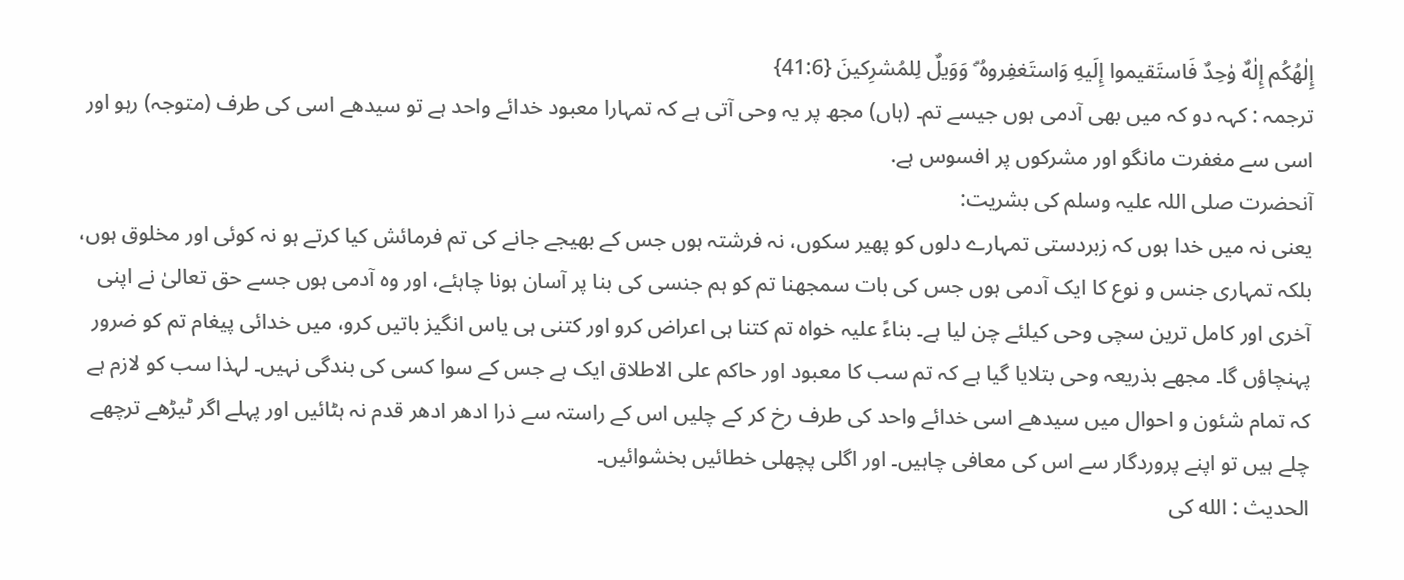إِلٰهُكُم إِلٰهٌ وٰحِدٌ فَاستَقيموا إِلَيهِ وَاستَغفِروهُ ۗ وَوَيلٌ لِلمُشرِكينَ {41:6}
ترجمہ : کہہ دو کہ میں بھی آدمی ہوں جیسے تم۔ (ہاں) مجھ پر یہ وحی آتی ہے کہ تمہارا معبود خدائے واحد ہے تو سیدھے اسی کی طرف (متوجہ) رہو اور اسی سے مغفرت مانگو اور مشرکوں پر افسوس ہے.
آنحضرت صلی اللہ علیہ وسلم کی بشریت:
یعنی نہ میں خدا ہوں کہ زبردستی تمہارے دلوں کو پھیر سکوں، نہ فرشتہ ہوں جس کے بھیجے جانے کی تم فرمائش کیا کرتے ہو نہ کوئی اور مخلوق ہوں، بلکہ تمہاری جنس و نوع کا ایک آدمی ہوں جس کی بات سمجھنا تم کو ہم جنسی کی بنا پر آسان ہونا چاہئے، اور وہ آدمی ہوں جسے حق تعالیٰ نے اپنی آخری اور کامل ترین سچی وحی کیلئے چن لیا ہے۔ بناءً علیہ خواہ تم کتنا ہی اعراض کرو اور کتنی ہی یاس انگیز باتیں کرو، میں خدائی پیغام تم کو ضرور پہنچاؤں گا۔ مجھے بذریعہ وحی بتلایا گیا ہے کہ تم سب کا معبود اور حاکم علی الاطلاق ایک ہے جس کے سوا کسی کی بندگی نہیں۔ لہذا سب کو لازم ہے کہ تمام شئون و احوال میں سیدھے اسی خدائے واحد کی طرف رخ کر کے چلیں اس کے راستہ سے ذرا ادھر ادھر قدم نہ ہٹائیں اور پہلے اگر ٹیڑھے ترچھے چلے ہیں تو اپنے پروردگار سے اس کی معافی چاہیں۔ اور اگلی پچھلی خطائیں بخشوائیں۔
الحدیث : الله کی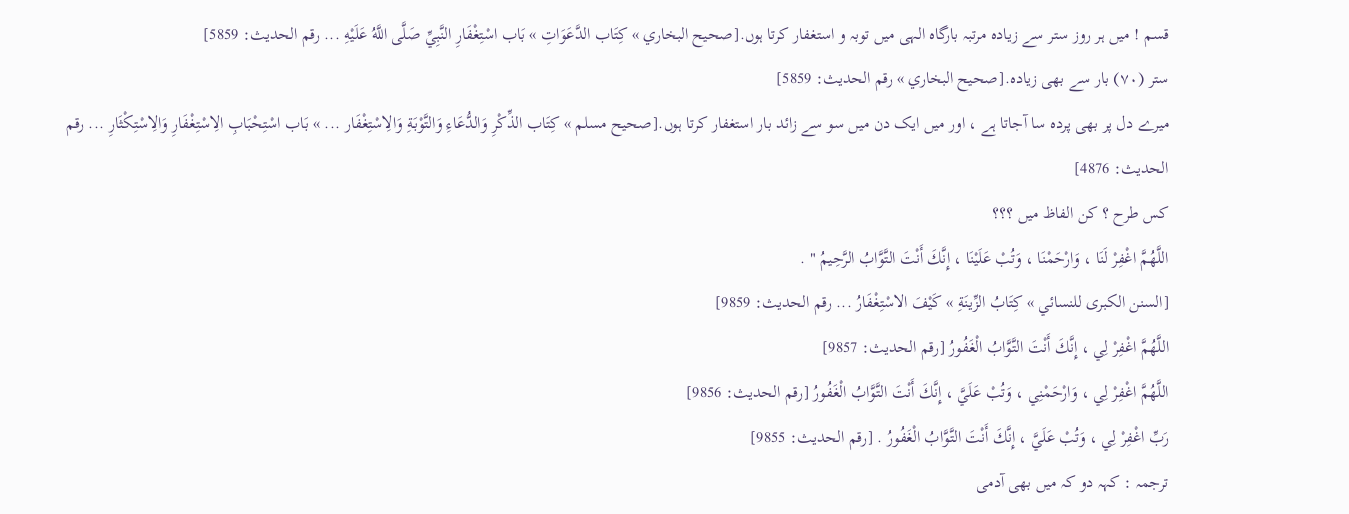قسم ! میں ہر روز ستر سے زیادہ مرتبہ بارگاہ الہی میں توبہ و استغفار کرتا ہوں.[صحيح البخاري » كِتَاب الدَّعَوَاتِ » بَاب اسْتِغْفَارِ النَّبِيِّ صَلَّى اللَّهُ عَلَيْهِ ... رقم الحديث: 5859]
ستر (٧٠) بار سے بھی زیادہ.[صحيح البخاري » رقم الحديث: 5859]
میرے دل پر بھی پردہ سا آجاتا ہے ، اور میں ایک دن میں سو سے زائد بار استغفار کرتا ہوں.[صحيح مسلم » كِتَاب الذِّكْرِ وَالدُّعَاءِ وَالتَّوْبَةِ وَالِاسْتِغْفَار ... » بَاب اسْتِحْبَابِ الِاسْتِغْفَارِ وَالِاسْتِكْثَارِ ... رقم الحديث: 4876]
کس طرح ؟ کن الفاظ میں ؟؟؟
اللَّهُمَّ اغْفِرْ لَنَا ، وَارْحَمْنَا ، وَتُبْ عَلَيْنَا ، إِنَّكَ أَنْتَ التَّوَّابُ الرَّحِيمُ " .
[السنن الكبرى للنسائي » كِتَابُ الزِّينَةِ » كَيْفَ الاسْتِغْفَارُ ... رقم الحديث: 9859]
اللَّهُمَّ اغْفِرْ لِي ، إِنَّكَ أَنْتَ التَّوَّابُ الْغَفُورُ [رقم الحديث: 9857]
اللَّهُمَّ اغْفِرْ لِي ، وَارْحَمْنِي ، وَتُبْ عَلَيَّ ، إِنَّكَ أَنْتَ التَّوَّابُ الْغَفُورُ [رقم الحديث: 9856]
رَبِّ اغْفِرْ لِي ، وَتُبْ عَلَيَّ ، إِنَّكَ أَنْتَ التَّوَّابُ الْغَفُورُ . [رقم الحديث: 9855]
ترجمہ : کہہ دو کہ میں بھی آدمی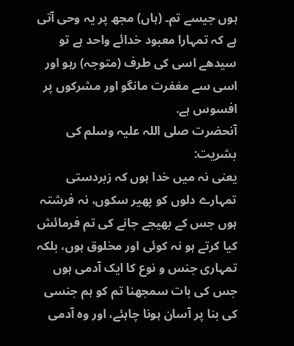ہوں جیسے تم۔ (ہاں) مجھ پر یہ وحی آتی ہے کہ تمہارا معبود خدائے واحد ہے تو سیدھے اسی کی طرف (متوجہ) رہو اور اسی سے مغفرت مانگو اور مشرکوں پر افسوس ہے.
آنحضرت صلی اللہ علیہ وسلم کی بشریت:
یعنی نہ میں خدا ہوں کہ زبردستی تمہارے دلوں کو پھیر سکوں، نہ فرشتہ ہوں جس کے بھیجے جانے کی تم فرمائش کیا کرتے ہو نہ کوئی اور مخلوق ہوں، بلکہ تمہاری جنس و نوع کا ایک آدمی ہوں جس کی بات سمجھنا تم کو ہم جنسی کی بنا پر آسان ہونا چاہئے، اور وہ آدمی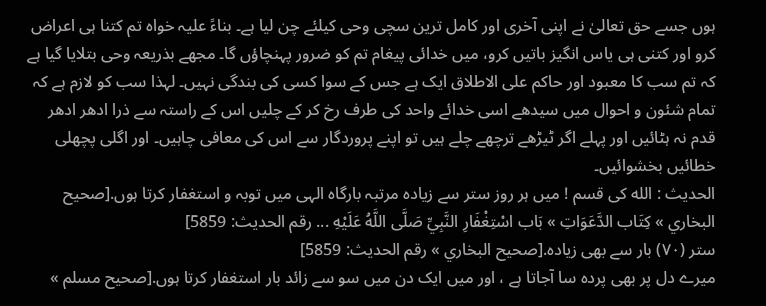ہوں جسے حق تعالیٰ نے اپنی آخری اور کامل ترین سچی وحی کیلئے چن لیا ہے۔ بناءً علیہ خواہ تم کتنا ہی اعراض کرو اور کتنی ہی یاس انگیز باتیں کرو، میں خدائی پیغام تم کو ضرور پہنچاؤں گا۔ مجھے بذریعہ وحی بتلایا گیا ہے کہ تم سب کا معبود اور حاکم علی الاطلاق ایک ہے جس کے سوا کسی کی بندگی نہیں۔ لہذا سب کو لازم ہے کہ تمام شئون و احوال میں سیدھے اسی خدائے واحد کی طرف رخ کر کے چلیں اس کے راستہ سے ذرا ادھر ادھر قدم نہ ہٹائیں اور پہلے اگر ٹیڑھے ترچھے چلے ہیں تو اپنے پروردگار سے اس کی معافی چاہیں۔ اور اگلی پچھلی خطائیں بخشوائیں۔
الحدیث : الله کی قسم ! میں ہر روز ستر سے زیادہ مرتبہ بارگاہ الہی میں توبہ و استغفار کرتا ہوں.[صحيح البخاري » كِتَاب الدَّعَوَاتِ » بَاب اسْتِغْفَارِ النَّبِيِّ صَلَّى اللَّهُ عَلَيْهِ ... رقم الحديث: 5859]
ستر (٧٠) بار سے بھی زیادہ.[صحيح البخاري » رقم الحديث: 5859]
میرے دل پر بھی پردہ سا آجاتا ہے ، اور میں ایک دن میں سو سے زائد بار استغفار کرتا ہوں.[صحيح مسلم »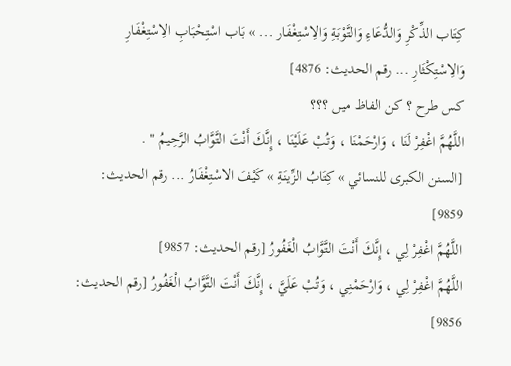كِتَاب الذِّكْرِ وَالدُّعَاءِ وَالتَّوْبَةِ وَالِاسْتِغْفَار ... » بَاب اسْتِحْبَابِ الِاسْتِغْفَارِ وَالِاسْتِكْثَارِ ... رقم الحديث: 4876]
کس طرح ؟ کن الفاظ میں ؟؟؟
اللَّهُمَّ اغْفِرْ لَنَا ، وَارْحَمْنَا ، وَتُبْ عَلَيْنَا ، إِنَّكَ أَنْتَ التَّوَّابُ الرَّحِيمُ " .
[السنن الكبرى للنسائي » كِتَابُ الزِّينَةِ » كَيْفَ الاسْتِغْفَارُ ... رقم الحديث: 9859]
اللَّهُمَّ اغْفِرْ لِي ، إِنَّكَ أَنْتَ التَّوَّابُ الْغَفُورُ [رقم الحديث: 9857]
اللَّهُمَّ اغْفِرْ لِي ، وَارْحَمْنِي ، وَتُبْ عَلَيَّ ، إِنَّكَ أَنْتَ التَّوَّابُ الْغَفُورُ [رقم الحديث: 9856]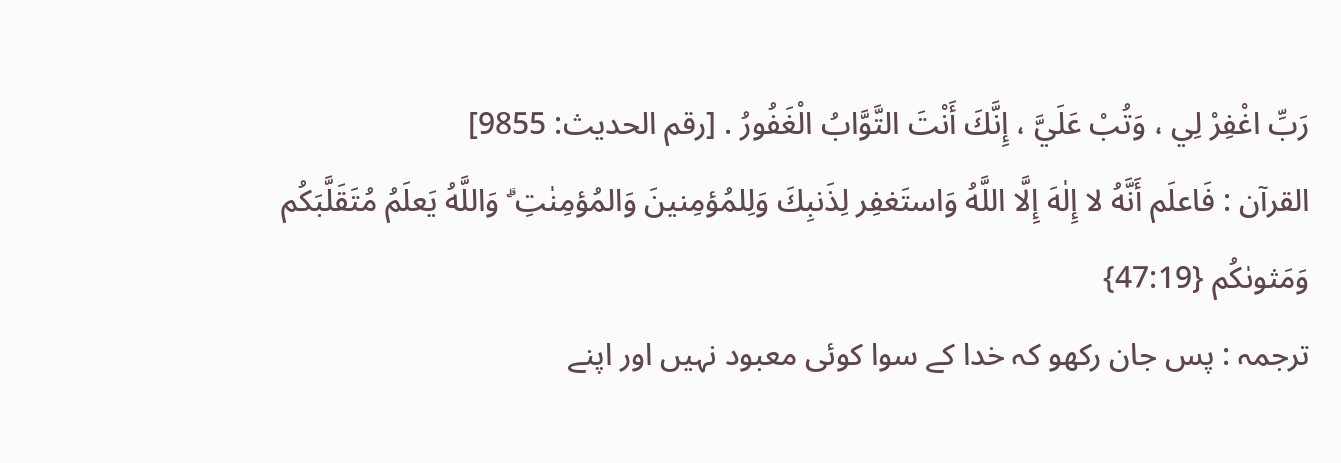رَبِّ اغْفِرْ لِي ، وَتُبْ عَلَيَّ ، إِنَّكَ أَنْتَ التَّوَّابُ الْغَفُورُ . [رقم الحديث: 9855]
القرآن : فَاعلَم أَنَّهُ لا إِلٰهَ إِلَّا اللَّهُ وَاستَغفِر لِذَنبِكَ وَلِلمُؤمِنينَ وَالمُؤمِنٰتِ ۗ وَاللَّهُ يَعلَمُ مُتَقَلَّبَكُم وَمَثوىٰكُم {47:19}
ترجمہ : پس جان رکھو کہ خدا کے سوا کوئی معبود نہیں اور اپنے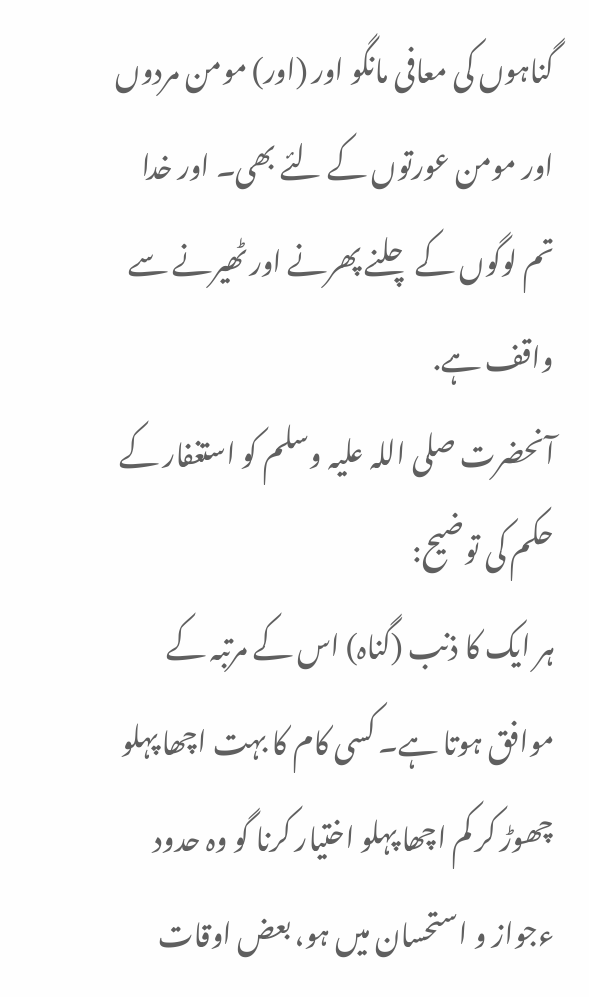گناہوں کی معافی مانگو اور (اور) مومن مردوں اور مومن عورتوں کے لئے بھی۔ اور خدا تم لوگوں کے چلنے پھرنے اور ٹھیرنے سے واقف ہے.
آنحضرت صلی اللہ علیہ وسلم کو استغفار کے حکم کی توضیح:
ہر ایک کا ذنب (گناہ) اس کے مرتبہ کے موافق ہوتا ہے۔ کسی کام کا بہت اچھا پہلو چھوڑ کر کم اچھا پہلو اختیار کرنا گو وہ حدود ءجواز و استحسان میں ہو، بعض اوقات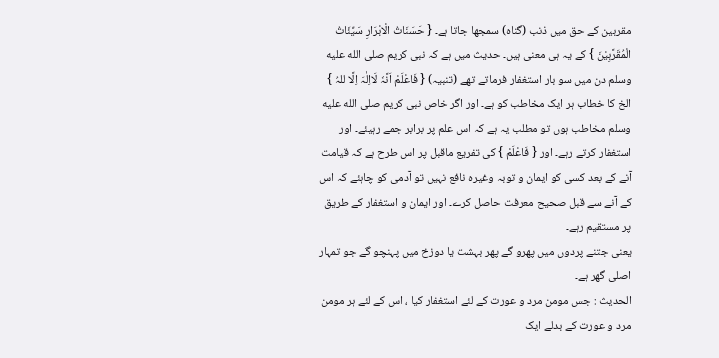مقربین کے حق میں ذنب (گناہ) سمجھا جاتا ہے۔ { حَسَنَاتُ الْابْرَارِ سَیِّئَاتُ الْمُقَرَّبِیْنَ } کے یہ ہی معنی ہیں۔ حدیث میں ہے کہ نبی کریم صلى الله عليه وسلم دن میں سو بار استغفار فرماتے تھے (تنبیہ) { فَاعْلَمْ اَنَّہٗ لَااِلٰہَ اِلَّا للہُ } الخ کا خطاب ہر ایک مخاطب کو ہے۔ اور اگر خاص نبی کریم صلى الله عليه وسلم مخاطب ہوں تو مطلب یہ ہے کہ اس علم پر برابر جمے رہیئے۔ اور استغفار کرتے رہے۔ اور { فَاعْلَمْ } کی تفریع ماقبل پر اس طرح ہے کہ قیامت آنے کے بعد کسی کو ایمان و توبہ وغیرہ نافع نہیں تو آدمی کو چاہئے کہ اس کے آنے سے قبل صحیح معرفت حاصل کرے۔ اور ایمان و استغفار کے طریق پر مستقیم رہے۔
یعنی جتنے پردوں میں پھرو گے پھر بہشت یا دوزخ میں پہنچو گے جو تمہار اصلی گھر ہے۔
الحدیث : جس مومن مرد و عورت کے لئے استغفار کیا ، اس کے لئے ہر مومن مرد و عورت کے بدلے ایک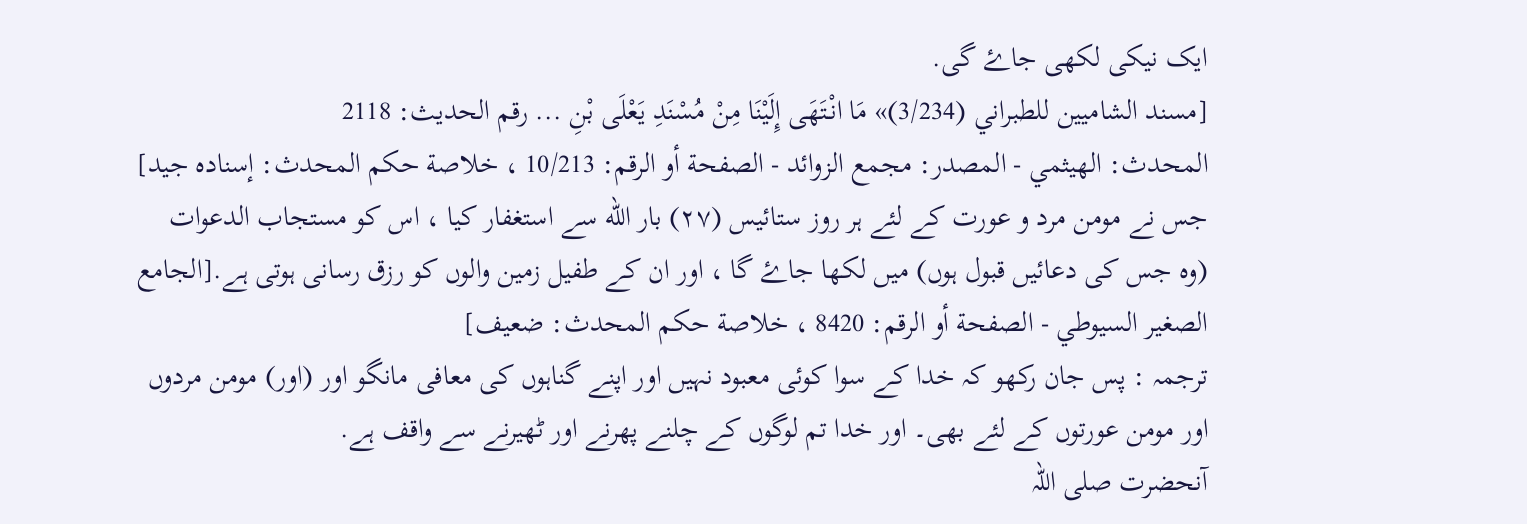ایک نیکی لکھی جاۓ گی.
[مسند الشاميين للطبراني (3/234)» مَا انْتَهَى إِلَيْنَا مِنْ مُسْنَدِ يَعْلَى بْنِ ... رقم الحديث: 2118
المحدث: الهيثمي - المصدر: مجمع الزوائد - الصفحة أو الرقم: 10/213 ، خلاصة حكم المحدث: إسناده جيد]
جس نے مومن مرد و عورت کے لئے ہر روز ستائیس (٢٧) بار الله سے استغفار کیا ، اس کو مستجاب الدعوات (وہ جس کی دعائیں قبول ہوں) میں لکھا جاۓ گا ، اور ان کے طفیل زمین والوں کو رزق رسانی ہوتی ہے.[الجامع الصغير السيوطي - الصفحة أو الرقم: 8420 ، خلاصة حكم المحدث: ضعيف]
ترجمہ : پس جان رکھو کہ خدا کے سوا کوئی معبود نہیں اور اپنے گناہوں کی معافی مانگو اور (اور) مومن مردوں اور مومن عورتوں کے لئے بھی۔ اور خدا تم لوگوں کے چلنے پھرنے اور ٹھیرنے سے واقف ہے.
آنحضرت صلی اللہ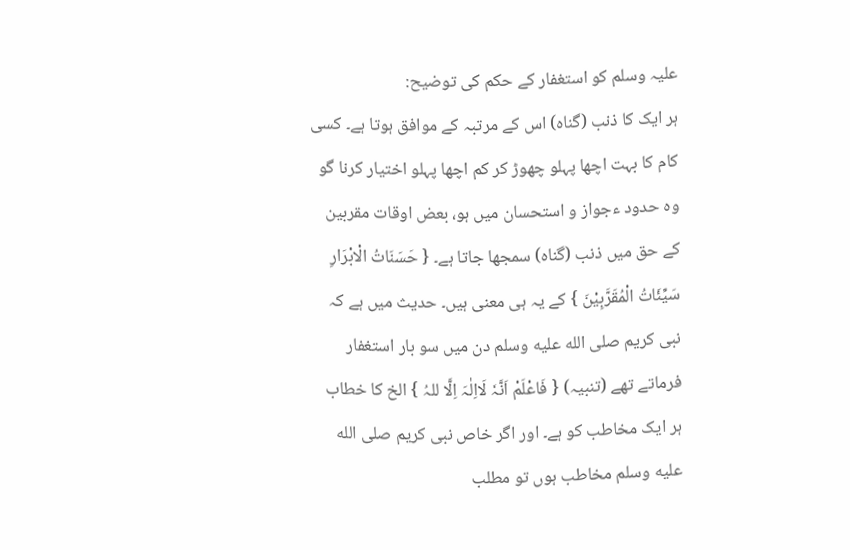علیہ وسلم کو استغفار کے حکم کی توضیح:
ہر ایک کا ذنب (گناہ) اس کے مرتبہ کے موافق ہوتا ہے۔ کسی کام کا بہت اچھا پہلو چھوڑ کر کم اچھا پہلو اختیار کرنا گو وہ حدود ءجواز و استحسان میں ہو، بعض اوقات مقربین کے حق میں ذنب (گناہ) سمجھا جاتا ہے۔ { حَسَنَاتُ الْابْرَارِ سَیِّئَاتُ الْمُقَرَّبِیْنَ } کے یہ ہی معنی ہیں۔ حدیث میں ہے کہ نبی کریم صلى الله عليه وسلم دن میں سو بار استغفار فرماتے تھے (تنبیہ) { فَاعْلَمْ اَنَّہٗ لَااِلٰہَ اِلَّا للہُ } الخ کا خطاب ہر ایک مخاطب کو ہے۔ اور اگر خاص نبی کریم صلى الله عليه وسلم مخاطب ہوں تو مطلب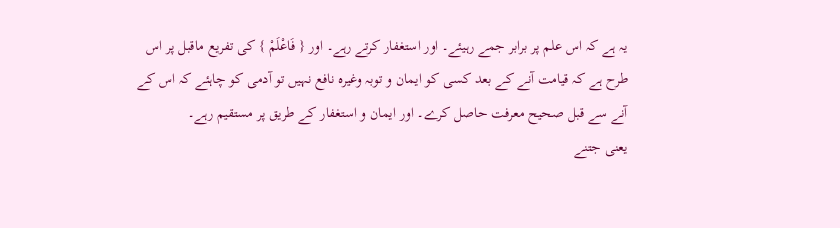یہ ہے کہ اس علم پر برابر جمے رہیئے۔ اور استغفار کرتے رہے۔ اور { فَاعْلَمْ } کی تفریع ماقبل پر اس طرح ہے کہ قیامت آنے کے بعد کسی کو ایمان و توبہ وغیرہ نافع نہیں تو آدمی کو چاہئے کہ اس کے آنے سے قبل صحیح معرفت حاصل کرے۔ اور ایمان و استغفار کے طریق پر مستقیم رہے۔
یعنی جتنے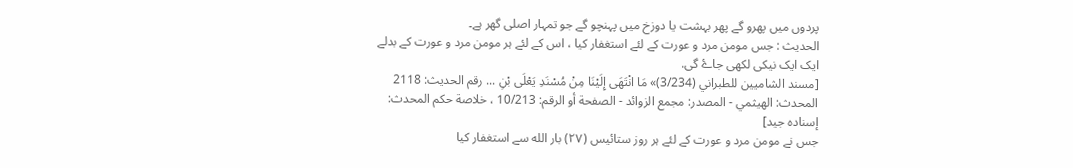پردوں میں پھرو گے پھر بہشت یا دوزخ میں پہنچو گے جو تمہار اصلی گھر ہے۔
الحدیث : جس مومن مرد و عورت کے لئے استغفار کیا ، اس کے لئے ہر مومن مرد و عورت کے بدلے ایک ایک نیکی لکھی جاۓ گی.
[مسند الشاميين للطبراني (3/234)» مَا انْتَهَى إِلَيْنَا مِنْ مُسْنَدِ يَعْلَى بْنِ ... رقم الحديث: 2118
المحدث: الهيثمي - المصدر: مجمع الزوائد - الصفحة أو الرقم: 10/213 ، خلاصة حكم المحدث: إسناده جيد]
جس نے مومن مرد و عورت کے لئے ہر روز ستائیس (٢٧) بار الله سے استغفار کیا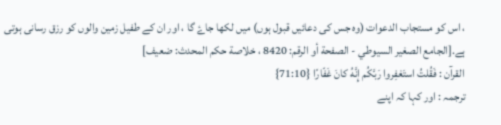، اس کو مستجاب الدعوات (وہ جس کی دعائیں قبول ہوں) میں لکھا جاۓ گا ، اور ان کے طفیل زمین والوں کو رزق رسانی ہوتی ہے.[الجامع الصغير السيوطي - الصفحة أو الرقم: 8420 ، خلاصة حكم المحدث: ضعيف]
القرآن : فَقُلتُ استَغفِروا رَبَّكُم إِنَّهُ كانَ غَفّارًا {71:10}
ترجمہ : اور کہا کہ اپنے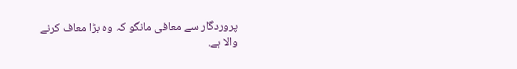پروردگار سے معافی مانگو کہ وہ بڑا معاف کرنے والا ہے.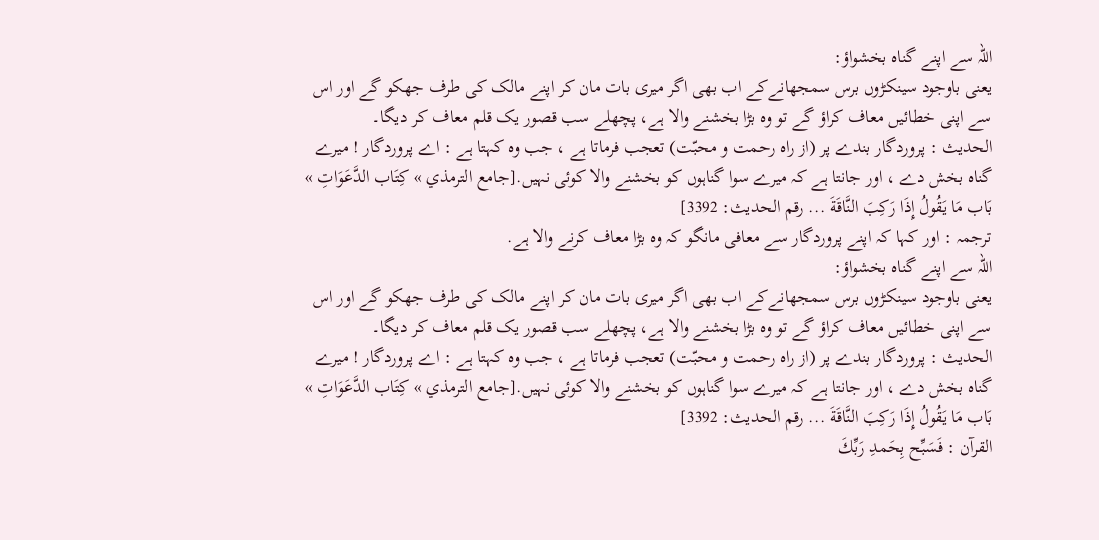اللہ سے اپنے گناہ بخشواؤ:
یعنی باوجود سینکڑوں برس سمجھانےکے اب بھی اگر میری بات مان کر اپنے مالک کی طرف جھکو گے اور اس سے اپنی خطائیں معاف کراؤ گے تو وہ بڑا بخشنے والا ہے، پچھلے سب قصور یک قلم معاف کر دیگا۔
الحدیث : پروردگار بندے پر (از راہ رحمت و محبّت) تعجب فرماتا ہے ، جب وہ کہتا ہے : اے پروردگار ! میرے گناہ بخش دے ، اور جانتا ہے کہ میرے سوا گناہوں کو بخشنے والا کوئی نہیں.[جامع الترمذي » كِتَاب الدَّعَوَاتِ » بَاب مَا يَقُولُ إِذَا رَكِبَ النَّاقَةَ ... رقم الحديث: 3392]
ترجمہ : اور کہا کہ اپنے پروردگار سے معافی مانگو کہ وہ بڑا معاف کرنے والا ہے.
اللہ سے اپنے گناہ بخشواؤ:
یعنی باوجود سینکڑوں برس سمجھانےکے اب بھی اگر میری بات مان کر اپنے مالک کی طرف جھکو گے اور اس سے اپنی خطائیں معاف کراؤ گے تو وہ بڑا بخشنے والا ہے، پچھلے سب قصور یک قلم معاف کر دیگا۔
الحدیث : پروردگار بندے پر (از راہ رحمت و محبّت) تعجب فرماتا ہے ، جب وہ کہتا ہے : اے پروردگار ! میرے گناہ بخش دے ، اور جانتا ہے کہ میرے سوا گناہوں کو بخشنے والا کوئی نہیں.[جامع الترمذي » كِتَاب الدَّعَوَاتِ » بَاب مَا يَقُولُ إِذَا رَكِبَ النَّاقَةَ ... رقم الحديث: 3392]
القرآن : فَسَبِّح بِحَمدِ رَبِّكَ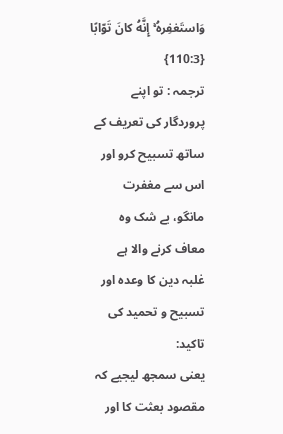وَاستَغفِرهُ ۚ إِنَّهُ كانَ تَوّابًا {110:3}
ترجمہ : تو اپنے پروردگار کی تعریف کے ساتھ تسبیح کرو اور اس سے مغفرت مانگو، بے شک وہ معاف کرنے والا ہے
غلبہ دین کا وعدہ اور تسبیح و تحمید کی تاکید:
یعنی سمجھ لیجیے کہ مقصود بعثت کا اور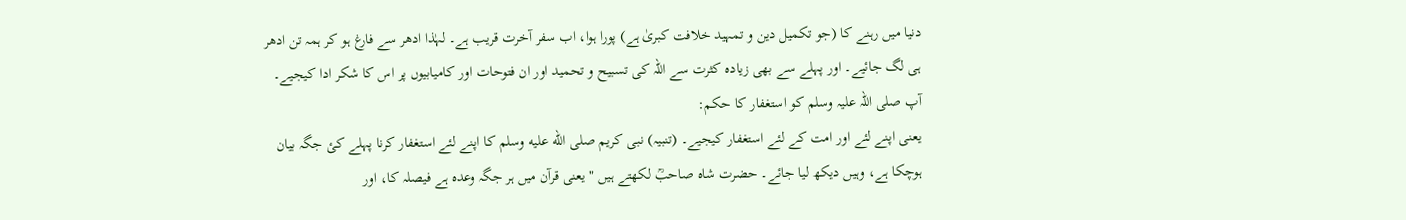دنیا میں رہنے کا (جو تکمیل دین و تمہید خلافت کبریٰ ہے) پورا ہوا، اب سفر آخرت قریب ہے۔ لہٰذا ادھر سے فارغ ہو کر ہمہ تن ادھر ہی لگ جائیے۔ اور پہلے سے بھی زیادہ کثرت سے اللہ کی تسبیح و تحمید اور ان فتوحات اور کامیابیوں پر اس کا شکر ادا کیجیے۔
آپ صلی اللہ علیہ وسلم کو استغفار کا حکم:
یعنی اپنے لئے اور امت کے لئے استغفار کیجیے۔ (تنبیہ) نبی کریم صلى الله عليه وسلم کا اپنے لئے استغفار کرنا پہلے کئ جگہ بیان ہوچکا ہے، وہیں دیکھ لیا جائے۔ حضرت شاہ صاحبؒ لکھتے ہیں " یعنی قرآن میں ہر جگہ وعدہ ہے فیصلہ کا، اور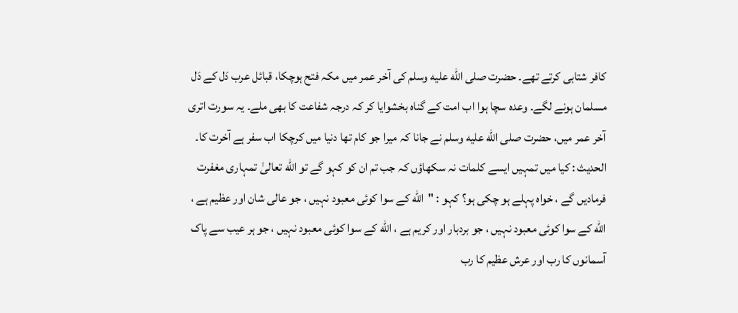کافر شتابی کرتے تھے۔ حضرت صلى الله عليه وسلم کی آخر عمر میں مکہ فتح ہوچکا، قبائل عرب دَل کے دَل مسلمان ہونے لگے۔ وعدہ سچا ہوا اب امت کے گناہ بخشوایا کر کہ درجہ شفاعت کا بھی ملے۔ یہ سورت اتری آخر عمر میں، حضرت صلى الله عليه وسلم نے جانا کہ میرا جو کام تھا دنیا میں کرچکا اب سفر ہے آخرت کا۔
الحدیث : کیا میں تمہیں ایسے کلمات نہ سکھاؤں کہ جب تم ان کو کہو گے تو الله تعالیٰ تمہاری مغفرت فرمادیں گے ، خواہ پہلے ہو چکی ہو؟ کہو : "الله کے سوا کوئی معبود نہیں ، جو عالی شان اور عظیم ہے ، الله کے سوا کوئی معبود نہیں ، جو بردبار اور کریم ہے ، الله کے سوا کوئی معبود نہیں ، جو ہر عیب سے پاک آسمانوں کا رب اور عرش عظیم کا رب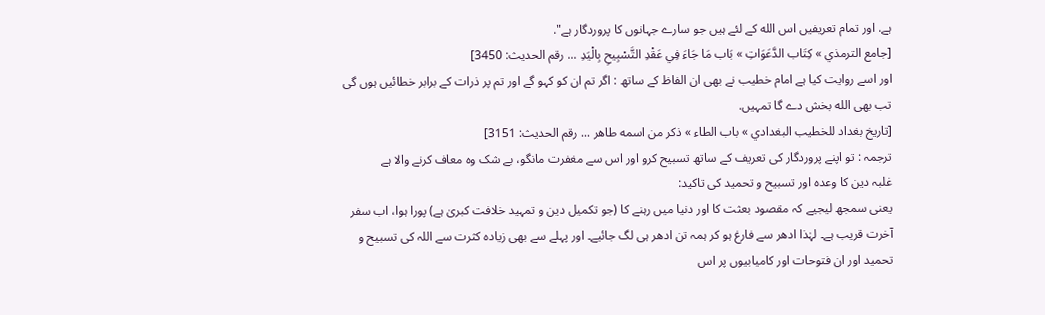ہے. اور تمام تعریفیں اس الله کے لئے ہیں جو سارے جہانوں کا پروردگار ہے".
[جامع الترمذي » كِتَاب الدَّعَوَاتِ » بَاب مَا جَاءَ فِي عَقْدِ التَّسْبِيحِ بِالْيَدِ ... رقم الحديث: 3450]
اور اسے روایت کیا ہے امام خطیب نے بھی ان الفاظ کے ساتھ : اگر تم ان کو کہو گے اور تم پر ذرات کے برابر خطائیں ہوں گی تب بھی الله بخش دے گا تمہیں.
[تاريخ بغداد للخطيب البغدادي » باب الطاء » ذكر من اسمه طاهر ... رقم الحديث: 3151]
ترجمہ : تو اپنے پروردگار کی تعریف کے ساتھ تسبیح کرو اور اس سے مغفرت مانگو، بے شک وہ معاف کرنے والا ہے
غلبہ دین کا وعدہ اور تسبیح و تحمید کی تاکید:
یعنی سمجھ لیجیے کہ مقصود بعثت کا اور دنیا میں رہنے کا (جو تکمیل دین و تمہید خلافت کبریٰ ہے) پورا ہوا، اب سفر آخرت قریب ہے۔ لہٰذا ادھر سے فارغ ہو کر ہمہ تن ادھر ہی لگ جائیے۔ اور پہلے سے بھی زیادہ کثرت سے اللہ کی تسبیح و تحمید اور ان فتوحات اور کامیابیوں پر اس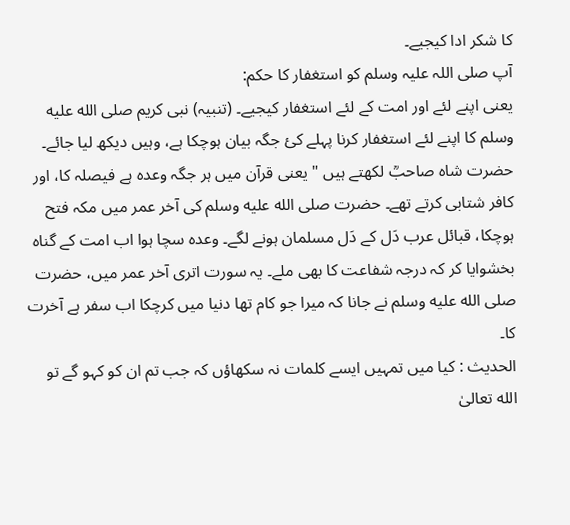کا شکر ادا کیجیے۔
آپ صلی اللہ علیہ وسلم کو استغفار کا حکم:
یعنی اپنے لئے اور امت کے لئے استغفار کیجیے۔ (تنبیہ) نبی کریم صلى الله عليه وسلم کا اپنے لئے استغفار کرنا پہلے کئ جگہ بیان ہوچکا ہے، وہیں دیکھ لیا جائے۔ حضرت شاہ صاحبؒ لکھتے ہیں " یعنی قرآن میں ہر جگہ وعدہ ہے فیصلہ کا، اور کافر شتابی کرتے تھے۔ حضرت صلى الله عليه وسلم کی آخر عمر میں مکہ فتح ہوچکا، قبائل عرب دَل کے دَل مسلمان ہونے لگے۔ وعدہ سچا ہوا اب امت کے گناہ بخشوایا کر کہ درجہ شفاعت کا بھی ملے۔ یہ سورت اتری آخر عمر میں، حضرت صلى الله عليه وسلم نے جانا کہ میرا جو کام تھا دنیا میں کرچکا اب سفر ہے آخرت کا۔
الحدیث : کیا میں تمہیں ایسے کلمات نہ سکھاؤں کہ جب تم ان کو کہو گے تو الله تعالیٰ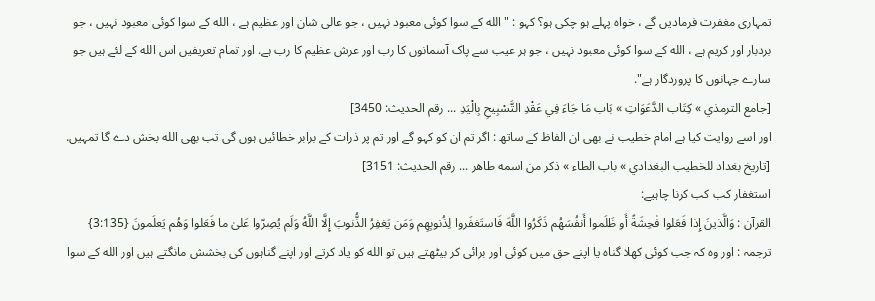تمہاری مغفرت فرمادیں گے ، خواہ پہلے ہو چکی ہو؟ کہو : "الله کے سوا کوئی معبود نہیں ، جو عالی شان اور عظیم ہے ، الله کے سوا کوئی معبود نہیں ، جو بردبار اور کریم ہے ، الله کے سوا کوئی معبود نہیں ، جو ہر عیب سے پاک آسمانوں کا رب اور عرش عظیم کا رب ہے. اور تمام تعریفیں اس الله کے لئے ہیں جو سارے جہانوں کا پروردگار ہے".
[جامع الترمذي » كِتَاب الدَّعَوَاتِ » بَاب مَا جَاءَ فِي عَقْدِ التَّسْبِيحِ بِالْيَدِ ... رقم الحديث: 3450]
اور اسے روایت کیا ہے امام خطیب نے بھی ان الفاظ کے ساتھ : اگر تم ان کو کہو گے اور تم پر ذرات کے برابر خطائیں ہوں گی تب بھی الله بخش دے گا تمہیں.
[تاريخ بغداد للخطيب البغدادي » باب الطاء » ذكر من اسمه طاهر ... رقم الحديث: 3151]
استغفار کب کب کرنا چاہیے:
القرآن : وَالَّذينَ إِذا فَعَلوا فٰحِشَةً أَو ظَلَموا أَنفُسَهُم ذَكَرُوا اللَّهَ فَاستَغفَروا لِذُنوبِهِم وَمَن يَغفِرُ الذُّنوبَ إِلَّا اللَّهُ وَلَم يُصِرّوا عَلىٰ ما فَعَلوا وَهُم يَعلَمونَ {3:135}
ترجمہ : اور وہ کہ جب کوئی کھلا گناہ یا اپنے حق میں کوئی اور برائی کر بیٹھتے ہیں تو الله کو یاد کرتے اور اپنے گناہوں کی بخشش مانگتے ہیں اور الله کے سوا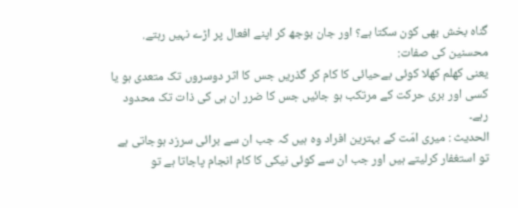گناہ بخش بھی کون سکتا ہے؟ اور جان بوجھ کر اپنے افعال پر اڑے نہیں رہتے.
محسنین کی صفات:
یعنی کھلم کھلا کوئی بےحیائی کا کام کر گذریں جس کا اثر دوسروں تک متعدی ہو یا کسی اور بری حرکت کے مرتکب ہو جائیں جس کا ضرر ان ہی کی ذات تک محدود رہے۔
الحدیث : میری امّت کے بہترین افراد وہ ہیں کہ جب ان سے برائی سرزد ہوجاتی ہے تو استغفار کرلیتے ہیں اور جب ان سے کوئی نیکی کا کام انجام پاجاتا ہے تو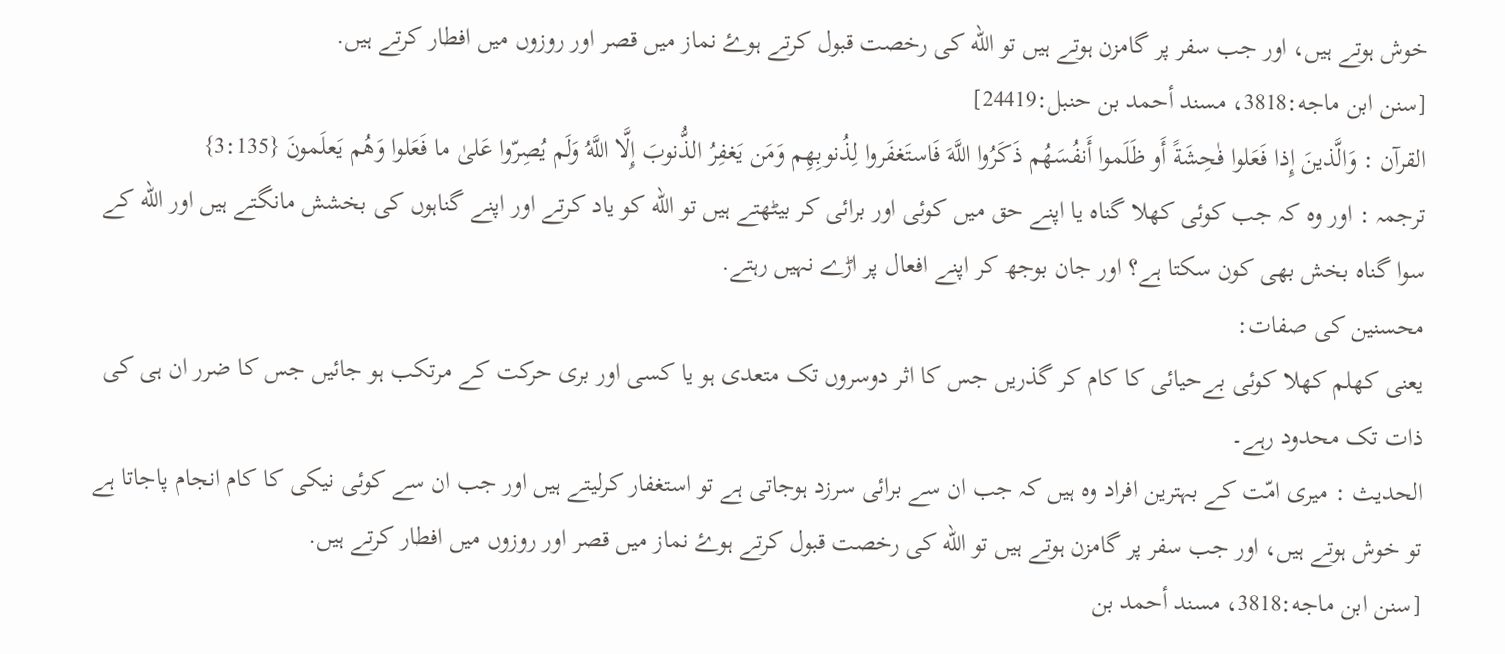خوش ہوتے ہیں، اور جب سفر پر گامزن ہوتے ہیں تو الله کی رخصت قبول کرتے ہوۓ نماز میں قصر اور روزوں میں افطار کرتے ہیں.
[سنن ابن ماجه:3818، مسند أحمد بن حنبل:24419]
القرآن : وَالَّذينَ إِذا فَعَلوا فٰحِشَةً أَو ظَلَموا أَنفُسَهُم ذَكَرُوا اللَّهَ فَاستَغفَروا لِذُنوبِهِم وَمَن يَغفِرُ الذُّنوبَ إِلَّا اللَّهُ وَلَم يُصِرّوا عَلىٰ ما فَعَلوا وَهُم يَعلَمونَ {3:135}
ترجمہ : اور وہ کہ جب کوئی کھلا گناہ یا اپنے حق میں کوئی اور برائی کر بیٹھتے ہیں تو الله کو یاد کرتے اور اپنے گناہوں کی بخشش مانگتے ہیں اور الله کے سوا گناہ بخش بھی کون سکتا ہے؟ اور جان بوجھ کر اپنے افعال پر اڑے نہیں رہتے.
محسنین کی صفات:
یعنی کھلم کھلا کوئی بےحیائی کا کام کر گذریں جس کا اثر دوسروں تک متعدی ہو یا کسی اور بری حرکت کے مرتکب ہو جائیں جس کا ضرر ان ہی کی ذات تک محدود رہے۔
الحدیث : میری امّت کے بہترین افراد وہ ہیں کہ جب ان سے برائی سرزد ہوجاتی ہے تو استغفار کرلیتے ہیں اور جب ان سے کوئی نیکی کا کام انجام پاجاتا ہے تو خوش ہوتے ہیں، اور جب سفر پر گامزن ہوتے ہیں تو الله کی رخصت قبول کرتے ہوۓ نماز میں قصر اور روزوں میں افطار کرتے ہیں.
[سنن ابن ماجه:3818، مسند أحمد بن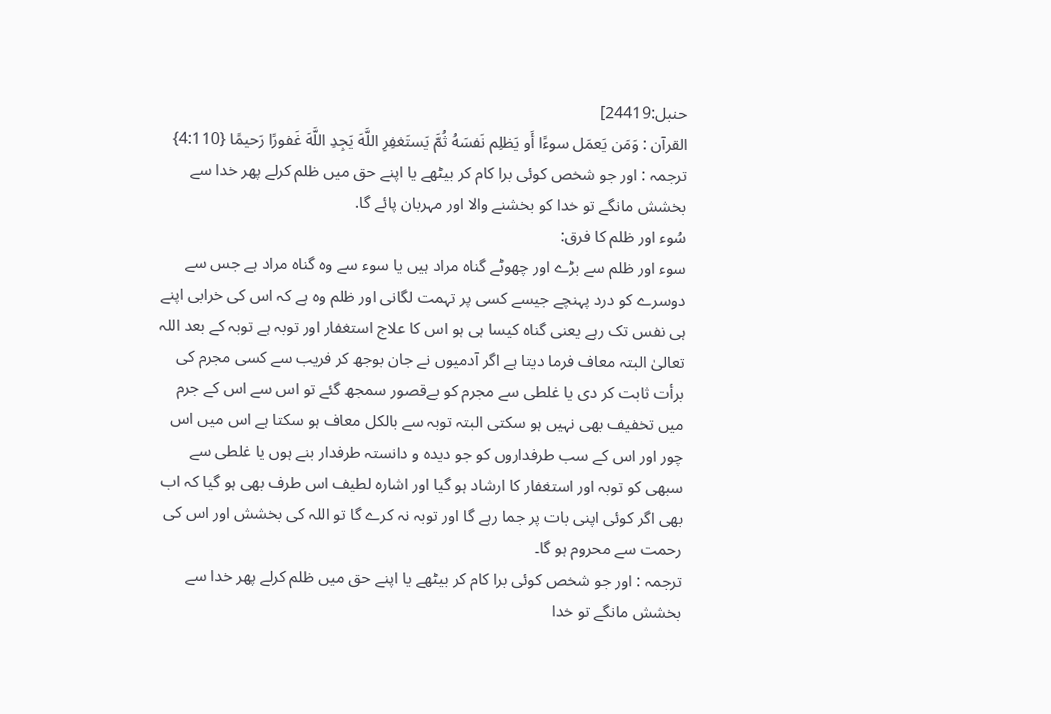حنبل:24419]
القرآن : وَمَن يَعمَل سوءًا أَو يَظلِم نَفسَهُ ثُمَّ يَستَغفِرِ اللَّهَ يَجِدِ اللَّهَ غَفورًا رَحيمًا {4:110}
ترجمہ : اور جو شخص کوئی برا کام کر بیٹھے یا اپنے حق میں ظلم کرلے پھر خدا سے بخشش مانگے تو خدا کو بخشنے والا اور مہربان پائے گا.
سُوء اور ظلم کا فرق:
سوء اور ظلم سے بڑے اور چھوٹے گناہ مراد ہیں یا سوء سے وہ گناہ مراد ہے جس سے دوسرے کو درد پہنچے جیسے کسی پر تہمت لگانی اور ظلم وہ ہے کہ اس کی خرابی اپنے ہی نفس تک رہے یعنی گناہ کیسا ہی ہو اس کا علاج استغفار اور توبہ ہے توبہ کے بعد اللہ تعالیٰ البتہ معاف فرما دیتا ہے اگر آدمیوں نے جان بوجھ کر فریب سے کسی مجرم کی برأت ثابت کر دی یا غلطی سے مجرم کو بےقصور سمجھ گئے تو اس سے اس کے جرم میں تخفیف بھی نہیں ہو سکتی البتہ توبہ سے بالکل معاف ہو سکتا ہے اس میں اس چور اور اس کے سب طرفداروں کو جو دیدہ و دانستہ طرفدار بنے ہوں یا غلطی سے سبھی کو توبہ اور استغفار کا ارشاد ہو گیا اور اشارہ لطیف اس طرف بھی ہو گیا کہ اب بھی اگر کوئی اپنی بات پر جما رہے گا اور توبہ نہ کرے گا تو اللہ کی بخشش اور اس کی رحمت سے محروم ہو گا۔
ترجمہ : اور جو شخص کوئی برا کام کر بیٹھے یا اپنے حق میں ظلم کرلے پھر خدا سے بخشش مانگے تو خدا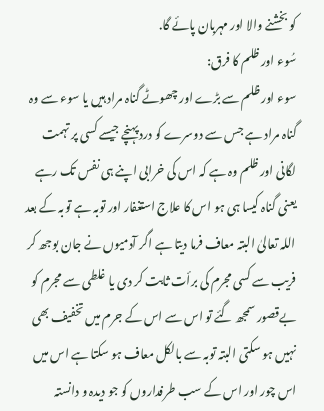کو بخشنے والا اور مہربان پائے گا.
سُوء اور ظلم کا فرق:
سوء اور ظلم سے بڑے اور چھوٹے گناہ مراد ہیں یا سوء سے وہ گناہ مراد ہے جس سے دوسرے کو درد پہنچے جیسے کسی پر تہمت لگانی اور ظلم وہ ہے کہ اس کی خرابی اپنے ہی نفس تک رہے یعنی گناہ کیسا ہی ہو اس کا علاج استغفار اور توبہ ہے توبہ کے بعد اللہ تعالیٰ البتہ معاف فرما دیتا ہے اگر آدمیوں نے جان بوجھ کر فریب سے کسی مجرم کی برأت ثابت کر دی یا غلطی سے مجرم کو بےقصور سمجھ گئے تو اس سے اس کے جرم میں تخفیف بھی نہیں ہو سکتی البتہ توبہ سے بالکل معاف ہو سکتا ہے اس میں اس چور اور اس کے سب طرفداروں کو جو دیدہ و دانستہ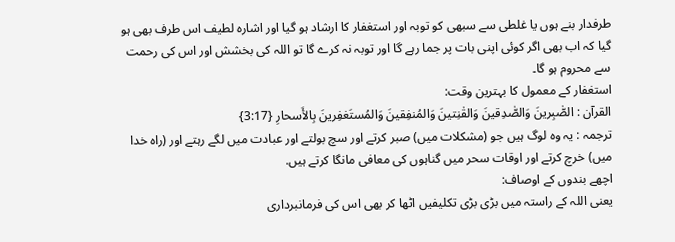طرفدار بنے ہوں یا غلطی سے سبھی کو توبہ اور استغفار کا ارشاد ہو گیا اور اشارہ لطیف اس طرف بھی ہو گیا کہ اب بھی اگر کوئی اپنی بات پر جما رہے گا اور توبہ نہ کرے گا تو اللہ کی بخشش اور اس کی رحمت سے محروم ہو گا۔
استغفار کے معمول کا بہترین وقت:
القرآن : الصّٰبِرينَ وَالصّٰدِقينَ وَالقٰنِتينَ وَالمُنفِقينَ وَالمُستَغفِرينَ بِالأَسحارِ {3:17}
ترجمہ : یہ وہ لوگ ہیں جو (مشکلات میں) صبر کرتے اور سچ بولتے اور عبادت میں لگے رہتے اور (راہ خدا میں) خرچ کرتے اور اوقات سحر میں گناہوں کی معافی مانگا کرتے ہیں.
اچھے بندوں کے اوصاف:
یعنی اللہ کے راستہ میں بڑی بڑی تکلیفیں اٹھا کر بھی اس کی فرمانبرداری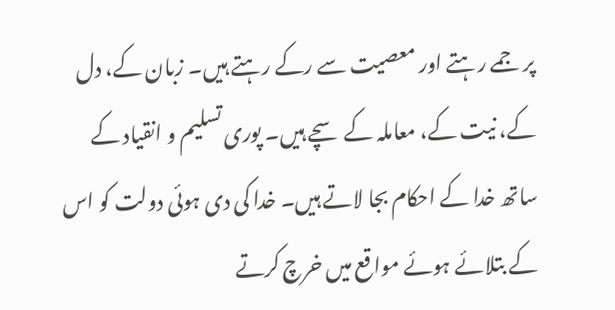پر جمے رہتے اور معصیت سے رکے رہتے ہیں۔ زبان کے، دل کے، نیت کے، معاملہ کے سچے ہیں۔ پوری تسلیم و انقیاد کے ساتھ خدا کے احکام بجا لاتے ہیں۔ خدا کی دی ہوئی دولت کو اس کے بتلائے ہوئے مواقع میں خرچ کرتے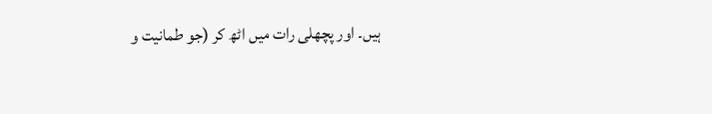ہیں۔ اور پچھلی رات میں اٹھ کر (جو طمانیت و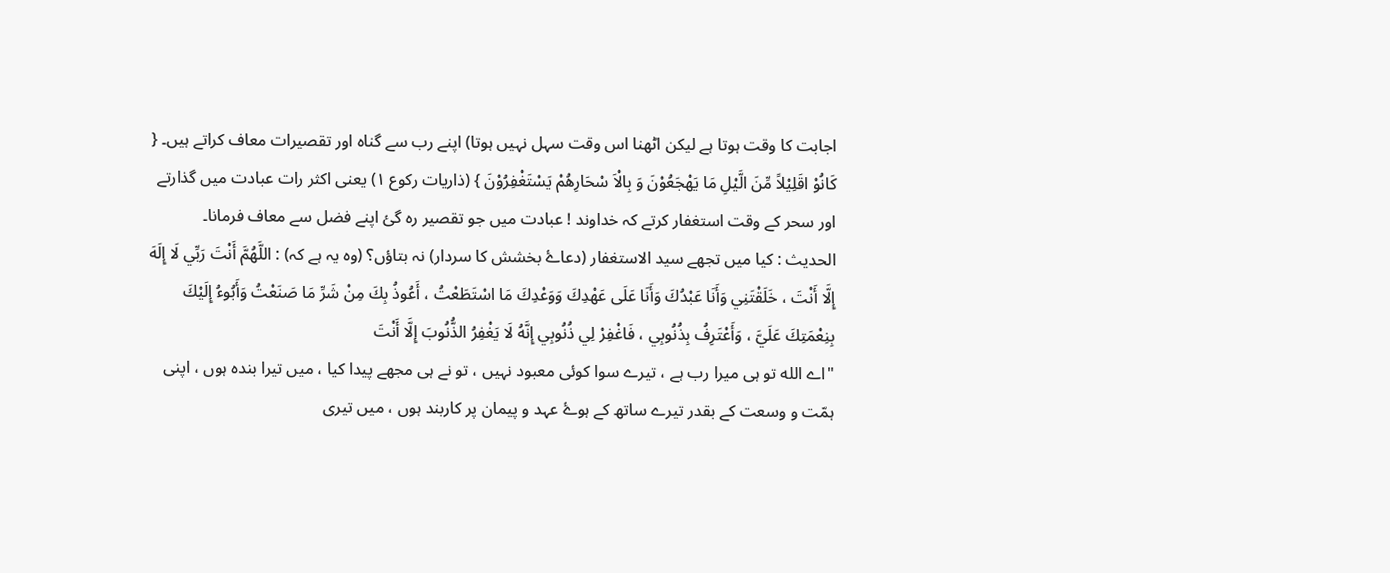اجابت کا وقت ہوتا ہے لیکن اٹھنا اس وقت سہل نہیں ہوتا) اپنے رب سے گناہ اور تقصیرات معاف کراتے ہیں۔ { کَانُوْ اقَلِیْلاً مِّنَ الَّیْلِ مَا یَھْجَعُوْنَ وَ بِالْاَ سْحَارِھُمْ یَسْتَغْفِرُوْنَ } (ذاریات رکوع ۱) یعنی اکثر رات عبادت میں گذارتے اور سحر کے وقت استغفار کرتے کہ خداوند ! عبادت میں جو تقصیر رہ گئ اپنے فضل سے معاف فرمانا۔
الحدیث : کیا میں تجھے سید الاستغفار (دعاۓ بخشش کا سردار) نہ بتاؤں؟ (وہ یہ ہے کہ) : اللَّهُمَّ أَنْتَ رَبِّي لَا إِلَهَ إِلَّا أَنْتَ ، خَلَقْتَنِي وَأَنَا عَبْدُكَ وَأَنَا عَلَى عَهْدِكَ وَوَعْدِكَ مَا اسْتَطَعْتُ ، أَعُوذُ بِكَ مِنْ شَرِّ مَا صَنَعْتُ وَأَبُوءُ إِلَيْكَ بِنِعْمَتِكَ عَلَيَّ ، وَأَعْتَرِفُ بِذُنُوبِي ، فَاغْفِرْ لِي ذُنُوبِي إِنَّهُ لَا يَغْفِرُ الذُّنُوبَ إِلَّا أَنْتَ
"اے الله تو ہی میرا رب ہے ، تیرے سوا کوئی معبود نہیں ، تو نے ہی مجھے پیدا کیا ، میں تیرا بندہ ہوں ، اپنی ہمّت و وسعت کے بقدر تیرے ساتھ کے ہوۓ عہد و پیمان پر کاربند ہوں ، میں تیری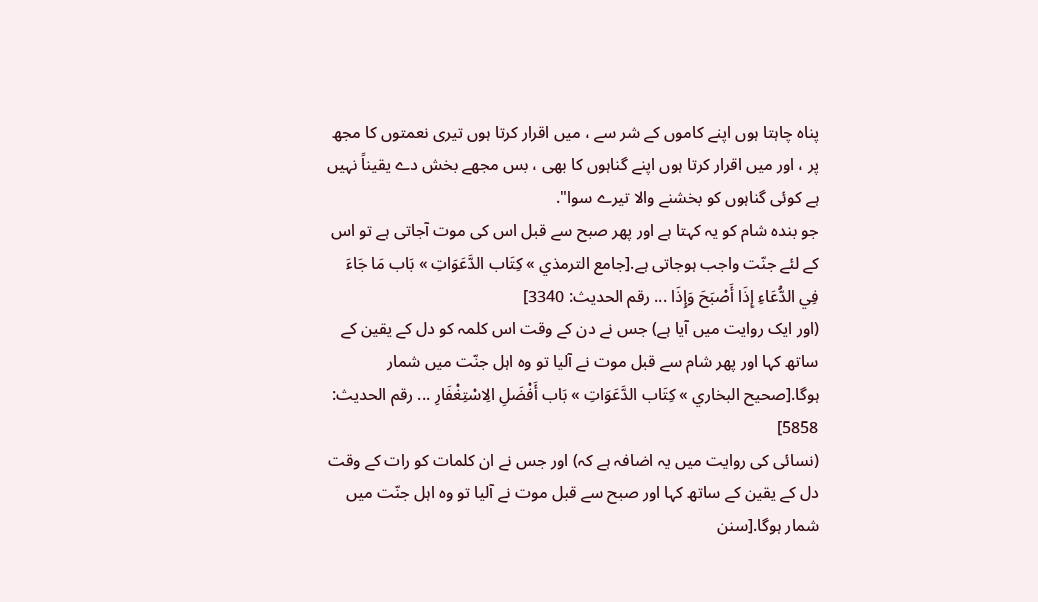پناہ چاہتا ہوں اپنے کاموں کے شر سے ، میں اقرار کرتا ہوں تیری نعمتوں کا مجھ پر ، اور میں اقرار کرتا ہوں اپنے گناہوں کا بھی ، بس مجھے بخش دے یقیناً نہیں ہے کوئی گناہوں کو بخشنے والا تیرے سوا".
جو بندہ شام کو یہ کہتا ہے اور پھر صبح سے قبل اس کی موت آجاتی ہے تو اس کے لئے جنّت واجب ہوجاتی ہے.[جامع الترمذي » كِتَاب الدَّعَوَاتِ » بَاب مَا جَاءَ فِي الدُّعَاءِ إِذَا أَصْبَحَ وَإِذَا ... رقم الحديث: 3340]
(اور ایک روایت میں آیا ہے) جس نے دن کے وقت اس کلمہ کو دل کے یقین کے ساتھ کہا اور پھر شام سے قبل موت نے آلیا تو وہ اہل جنّت میں شمار ہوگا.[صحيح البخاري » كِتَاب الدَّعَوَاتِ » بَاب أَفْضَلِ الِاسْتِغْفَارِ ... رقم الحديث: 5858]
(نسائی کی روایت میں یہ اضافہ ہے کہ) اور جس نے ان کلمات کو رات کے وقت دل کے یقین کے ساتھ کہا اور صبح سے قبل موت نے آلیا تو وہ اہل جنّت میں شمار ہوگا.[سنن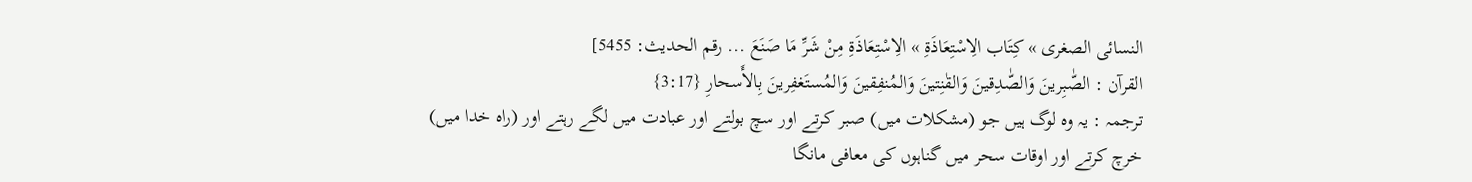النسائى الصغرى » كِتَاب الِاسْتِعَاذَةِ » الِاسْتِعَاذَةِ مِنْ شَرِّ مَا صَنَعَ ... رقم الحديث: 5455]
القرآن : الصّٰبِرينَ وَالصّٰدِقينَ وَالقٰنِتينَ وَالمُنفِقينَ وَالمُستَغفِرينَ بِالأَسحارِ {3:17}
ترجمہ : یہ وہ لوگ ہیں جو (مشکلات میں) صبر کرتے اور سچ بولتے اور عبادت میں لگے رہتے اور (راہ خدا میں) خرچ کرتے اور اوقات سحر میں گناہوں کی معافی مانگا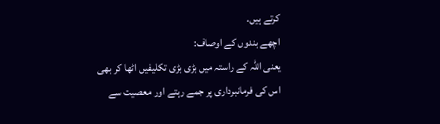کرتے ہیں.
اچھے بندوں کے اوصاف:
یعنی اللہ کے راستہ میں بڑی بڑی تکلیفیں اٹھا کر بھی اس کی فرمانبرداری پر جمے رہتے اور معصیت سے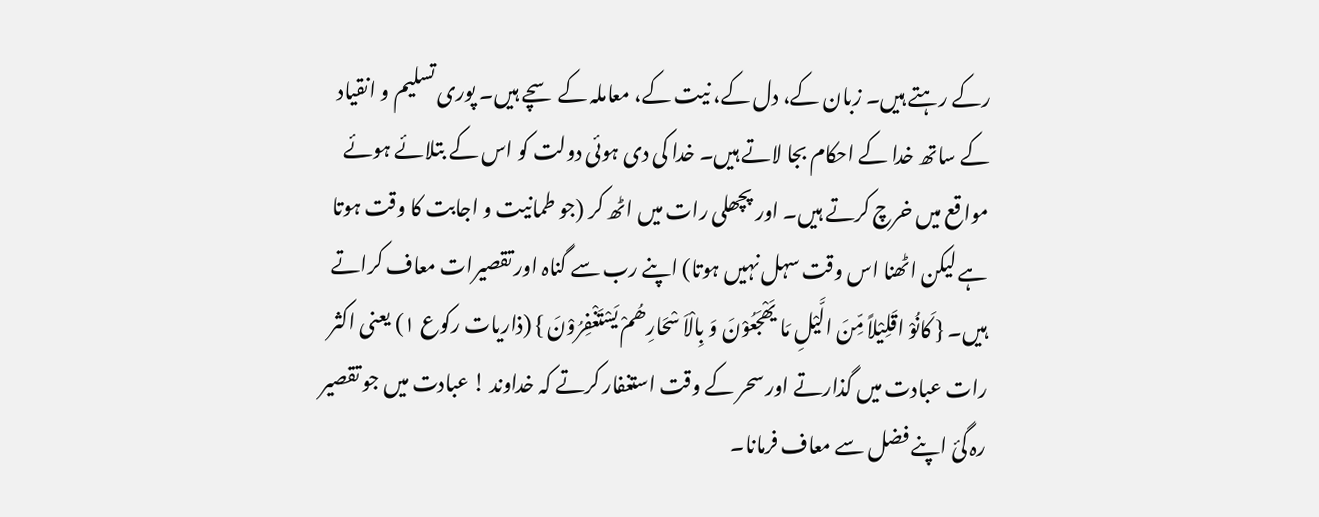رکے رہتے ہیں۔ زبان کے، دل کے، نیت کے، معاملہ کے سچے ہیں۔ پوری تسلیم و انقیاد کے ساتھ خدا کے احکام بجا لاتے ہیں۔ خدا کی دی ہوئی دولت کو اس کے بتلائے ہوئے مواقع میں خرچ کرتے ہیں۔ اور پچھلی رات میں اٹھ کر (جو طمانیت و اجابت کا وقت ہوتا ہے لیکن اٹھنا اس وقت سہل نہیں ہوتا) اپنے رب سے گناہ اور تقصیرات معاف کراتے ہیں۔ { کَانُوْ اقَلِیْلاً مِّنَ الَّیْلِ مَا یَھْجَعُوْنَ وَ بِالْاَ سْحَارِھُمْ یَسْتَغْفِرُوْنَ } (ذاریات رکوع ۱) یعنی اکثر رات عبادت میں گذارتے اور سحر کے وقت استغفار کرتے کہ خداوند ! عبادت میں جو تقصیر رہ گئ اپنے فضل سے معاف فرمانا۔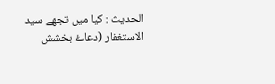الحدیث : کیا میں تجھے سید الاستغفار (دعاۓ بخشش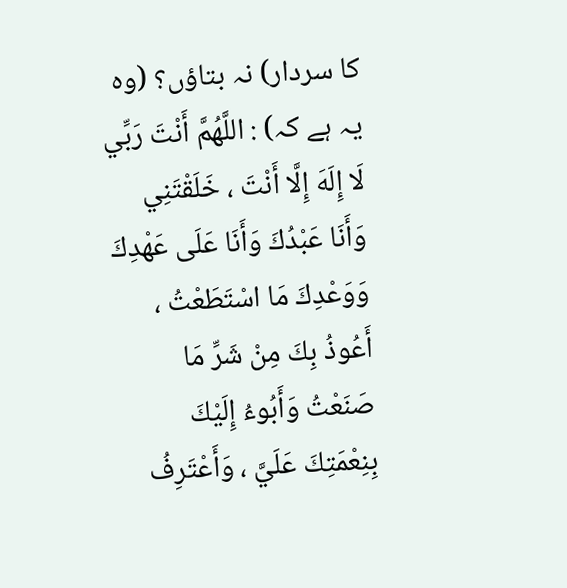کا سردار) نہ بتاؤں؟ (وہ یہ ہے کہ) : اللَّهُمَّ أَنْتَ رَبِّي لَا إِلَهَ إِلَّا أَنْتَ ، خَلَقْتَنِي وَأَنَا عَبْدُكَ وَأَنَا عَلَى عَهْدِكَ وَوَعْدِكَ مَا اسْتَطَعْتُ ، أَعُوذُ بِكَ مِنْ شَرِّ مَا صَنَعْتُ وَأَبُوءُ إِلَيْكَ بِنِعْمَتِكَ عَلَيَّ ، وَأَعْتَرِفُ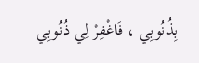بِذُنُوبِي ، فَاغْفِرْ لِي ذُنُوبِي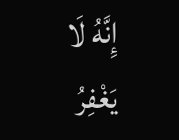إِنَّهُ لَا يَغْفِرُ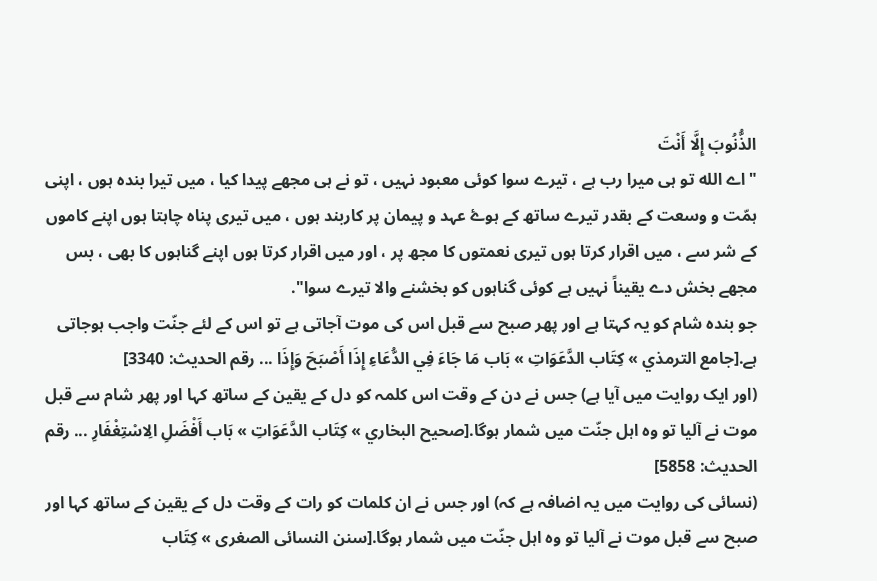الذُّنُوبَ إِلَّا أَنْتَ
"اے الله تو ہی میرا رب ہے ، تیرے سوا کوئی معبود نہیں ، تو نے ہی مجھے پیدا کیا ، میں تیرا بندہ ہوں ، اپنی ہمّت و وسعت کے بقدر تیرے ساتھ کے ہوۓ عہد و پیمان پر کاربند ہوں ، میں تیری پناہ چاہتا ہوں اپنے کاموں کے شر سے ، میں اقرار کرتا ہوں تیری نعمتوں کا مجھ پر ، اور میں اقرار کرتا ہوں اپنے گناہوں کا بھی ، بس مجھے بخش دے یقیناً نہیں ہے کوئی گناہوں کو بخشنے والا تیرے سوا".
جو بندہ شام کو یہ کہتا ہے اور پھر صبح سے قبل اس کی موت آجاتی ہے تو اس کے لئے جنّت واجب ہوجاتی ہے.[جامع الترمذي » كِتَاب الدَّعَوَاتِ » بَاب مَا جَاءَ فِي الدُّعَاءِ إِذَا أَصْبَحَ وَإِذَا ... رقم الحديث: 3340]
(اور ایک روایت میں آیا ہے) جس نے دن کے وقت اس کلمہ کو دل کے یقین کے ساتھ کہا اور پھر شام سے قبل موت نے آلیا تو وہ اہل جنّت میں شمار ہوگا.[صحيح البخاري » كِتَاب الدَّعَوَاتِ » بَاب أَفْضَلِ الِاسْتِغْفَارِ ... رقم الحديث: 5858]
(نسائی کی روایت میں یہ اضافہ ہے کہ) اور جس نے ان کلمات کو رات کے وقت دل کے یقین کے ساتھ کہا اور صبح سے قبل موت نے آلیا تو وہ اہل جنّت میں شمار ہوگا.[سنن النسائى الصغرى » كِتَاب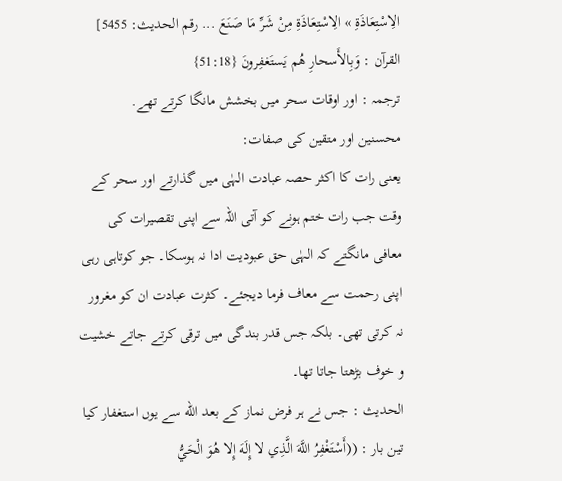الِاسْتِعَاذَةِ » الِاسْتِعَاذَةِ مِنْ شَرِّ مَا صَنَعَ ... رقم الحديث: 5455]
القرآن : وَبِالأَسحارِ هُم يَستَغفِرونَ {51:18}
ترجمہ : اور اوقات سحر میں بخشش مانگا کرتے تھے.
محسنین اور متقین کی صفات:
یعنی رات کا اکثر حصہ عبادت الہٰی میں گذارتے اور سحر کے وقت جب رات ختم ہونے کو آتی اللہ سے اپنی تقصیرات کی معافی مانگتے کہ الہٰی حق عبودیت ادا نہ ہوسکا۔ جو کوتاہی رہی اپنی رحمت سے معاف فرما دیجئے۔ کثرت عبادت ان کو مغرور نہ کرتی تھی۔ بلکہ جس قدر بندگی میں ترقی کرتے جاتے خشیت و خوف بڑھتا جاتا تھا۔
الحدیث : جس نے ہر فرض نماز کے بعد الله سے یوں استغفار کیا تین بار : ((أَسْتَغْفِرُ اللَّهَ الَّذِي لا إِلَهَ إِلا هُوَ الْحَيُّ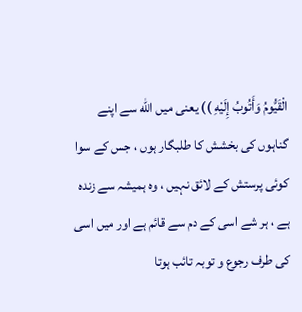الْقَيُّومُ وَأَتُوبُ إِلَيْهِ )) یعنی میں الله سے اپنے گناہوں کی بخشش کا طلبگار ہوں ، جس کے سوا کوئی پرستش کے لائق نہیں ، وہ ہمیشہ سے زندہ ہے ، ہر شے اسی کے دم سے قائم ہے اور میں اسی کی طرف رجوع و توبہ تائب ہوتا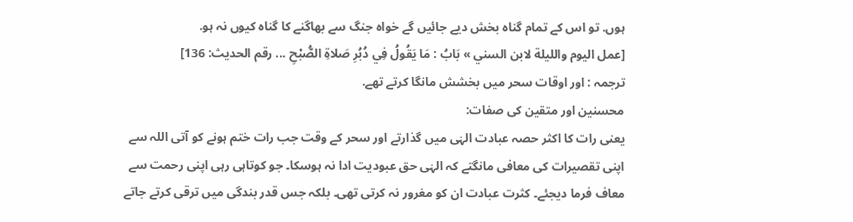ہوں. تو اس کے تمام گناہ بخش دیے جائیں گے خواہ جنگ سے بھاگنے کا گناہ کیوں نہ ہو.
[عمل اليوم والليلة لابن السني » بَابُ : مَا يَقُولُ فِي دُبُرِ صَلاةِ الصُّبْحِ ... رقم الحديث: 136]
ترجمہ : اور اوقات سحر میں بخشش مانگا کرتے تھے.
محسنین اور متقین کی صفات:
یعنی رات کا اکثر حصہ عبادت الہٰی میں گذارتے اور سحر کے وقت جب رات ختم ہونے کو آتی اللہ سے اپنی تقصیرات کی معافی مانگتے کہ الہٰی حق عبودیت ادا نہ ہوسکا۔ جو کوتاہی رہی اپنی رحمت سے معاف فرما دیجئے۔ کثرت عبادت ان کو مغرور نہ کرتی تھی۔ بلکہ جس قدر بندگی میں ترقی کرتے جاتے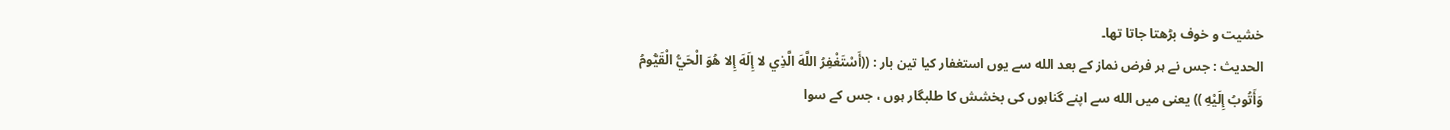خشیت و خوف بڑھتا جاتا تھا۔
الحدیث : جس نے ہر فرض نماز کے بعد الله سے یوں استغفار کیا تین بار : ((أَسْتَغْفِرُ اللَّهَ الَّذِي لا إِلَهَ إِلا هُوَ الْحَيُّ الْقَيُّومُ وَأَتُوبُ إِلَيْهِ )) یعنی میں الله سے اپنے گناہوں کی بخشش کا طلبگار ہوں ، جس کے سوا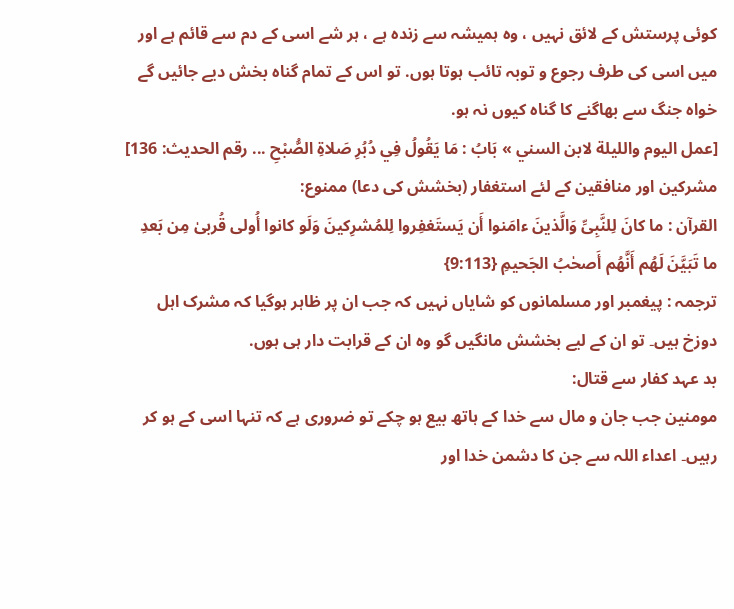کوئی پرستش کے لائق نہیں ، وہ ہمیشہ سے زندہ ہے ، ہر شے اسی کے دم سے قائم ہے اور میں اسی کی طرف رجوع و توبہ تائب ہوتا ہوں. تو اس کے تمام گناہ بخش دیے جائیں گے خواہ جنگ سے بھاگنے کا گناہ کیوں نہ ہو.
[عمل اليوم والليلة لابن السني » بَابُ : مَا يَقُولُ فِي دُبُرِ صَلاةِ الصُّبْحِ ... رقم الحديث: 136]
مشرکین اور منافقین کے لئے استغفار (بخشش کی دعا) ممنوع:
القرآن : ما كانَ لِلنَّبِىِّ وَالَّذينَ ءامَنوا أَن يَستَغفِروا لِلمُشرِكينَ وَلَو كانوا أُولى قُربىٰ مِن بَعدِ ما تَبَيَّنَ لَهُم أَنَّهُم أَصحٰبُ الجَحيمِ {9:113}
ترجمہ : پیغمبر اور مسلمانوں کو شایاں نہیں کہ جب ان پر ظاہر ہوگیا کہ مشرک اہل دوزخ ہیں۔ تو ان کے لیے بخشش مانگیں گو وہ ان کے قرابت دار ہی ہوں.
بد عہد کفار سے قتال:
مومنین جب جان و مال سے خدا کے ہاتھ بیع ہو چکے تو ضروری ہے کہ تنہا اسی کے ہو کر رہیں۔ اعداء اللہ سے جن کا دشمن خدا اور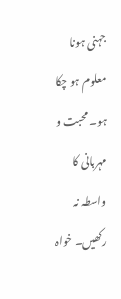جہنی ہونا معلوم ہو چکا ہو۔ محبت و مہربانی کا واسطہ نہ رکھیں۔ خواہ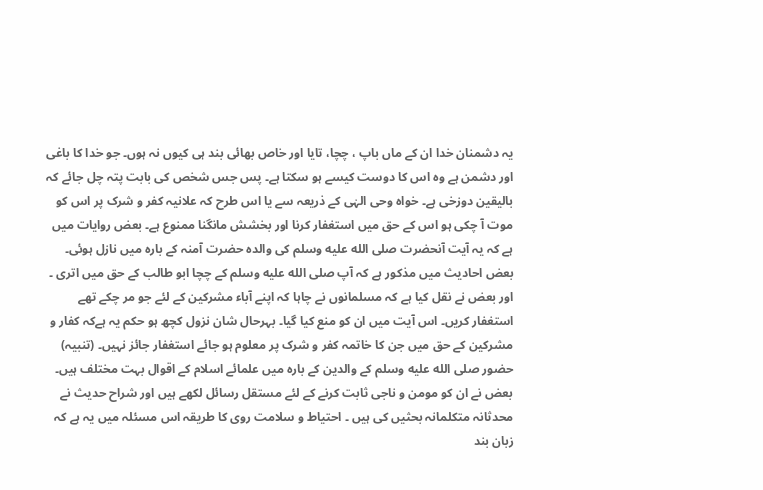یہ دشمنان خدا ان کے ماں باپ ، چچا، تایا اور خاص بھائی بند ہی کیوں نہ ہوں۔ جو خدا کا باغی اور دشمن ہے وہ اس کا دوست کیسے ہو سکتا ہے۔ پس جس شخص کی بابت پتہ چل جائے کہ بالیقین دوزخی ہے۔ خواہ وحی الہٰی کے ذریعہ سے یا اس طرح کہ علانیہ کفر و شرک پر اس کو موت آ چکی ہو اس کے حق میں استغفار کرنا اور بخشش مانگنا ممنوع ہے۔ بعض روایات میں ہے کہ یہ آیت آنحضرت صلى الله عليه وسلم کی والدہ حضرت آمنہ کے بارہ میں نازل ہوئی۔ بعض احادیث میں مذکور ہے کہ آپ صلى الله عليه وسلم کے چچا ابو طالب کے حق میں اتری ۔ اور بعض نے نقل کیا ہے کہ مسلمانوں نے چاہا کہ اپنے آباء مشرکین کے لئے جو مر چکے تھے استغفار کریں۔ اس آیت میں ان کو منع کیا گیا۔ بہرحال شان نزول کچھ ہو حکم یہ ہےکہ کفار و مشرکین کے حق میں جن کا خاتمہ کفر و شرک پر معلوم ہو جائے استغفار جائز نہیں۔ (تنبیہ) حضور صلى الله عليه وسلم کے والدین کے بارہ میں علمائے اسلام کے اقوال بہت مختلف ہیں۔ بعض نے ان کو مومن و ناجی ثابت کرنے کے لئے مستقل رسائل لکھے ہیں اور شراح حدیث نے محدثانہ متکلمانہ بحثیں کی ہیں ۔ احتیاط و سلامت روی کا طریقہ اس مسئلہ میں یہ ہے کہ زبان بند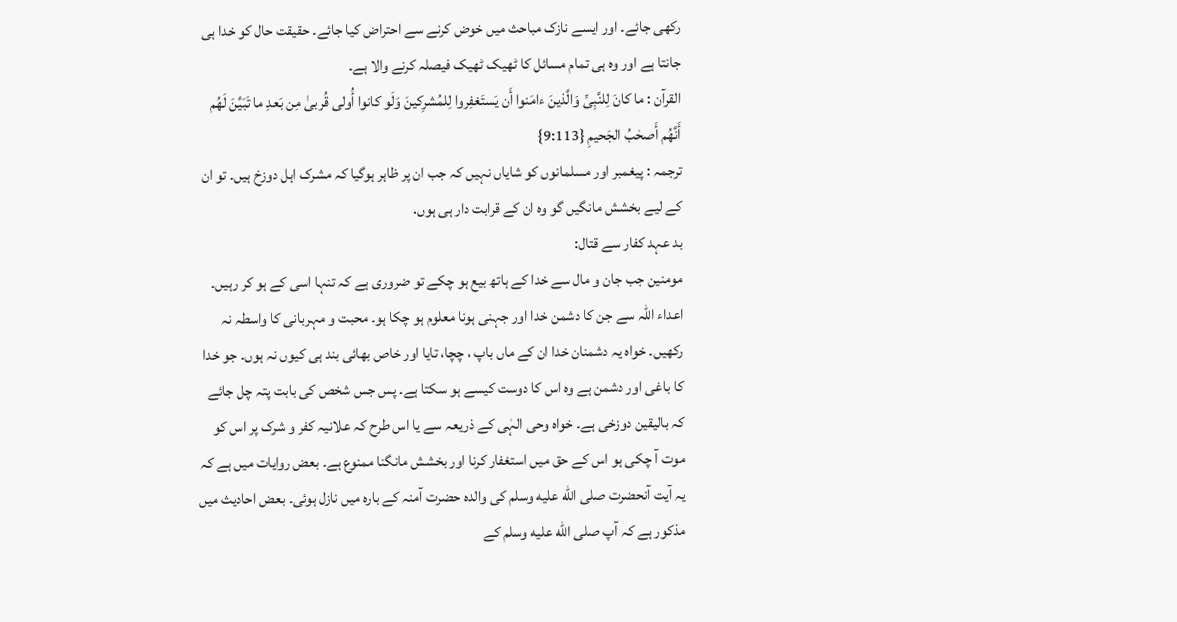رکھی جائے۔ اور ایسے نازک مباحث میں خوض کرنے سے احتراض کیا جائے۔ حقیقت حال کو خدا ہی جانتا ہے اور وہ ہی تمام مسائل کا ٹھیک ٹھیک فیصلہ کرنے والا ہے۔
القرآن : ما كانَ لِلنَّبِىِّ وَالَّذينَ ءامَنوا أَن يَستَغفِروا لِلمُشرِكينَ وَلَو كانوا أُولى قُربىٰ مِن بَعدِ ما تَبَيَّنَ لَهُم أَنَّهُم أَصحٰبُ الجَحيمِ {9:113}
ترجمہ : پیغمبر اور مسلمانوں کو شایاں نہیں کہ جب ان پر ظاہر ہوگیا کہ مشرک اہل دوزخ ہیں۔ تو ان کے لیے بخشش مانگیں گو وہ ان کے قرابت دار ہی ہوں.
بد عہد کفار سے قتال:
مومنین جب جان و مال سے خدا کے ہاتھ بیع ہو چکے تو ضروری ہے کہ تنہا اسی کے ہو کر رہیں۔ اعداء اللہ سے جن کا دشمن خدا اور جہنی ہونا معلوم ہو چکا ہو۔ محبت و مہربانی کا واسطہ نہ رکھیں۔ خواہ یہ دشمنان خدا ان کے ماں باپ ، چچا، تایا اور خاص بھائی بند ہی کیوں نہ ہوں۔ جو خدا کا باغی اور دشمن ہے وہ اس کا دوست کیسے ہو سکتا ہے۔ پس جس شخص کی بابت پتہ چل جائے کہ بالیقین دوزخی ہے۔ خواہ وحی الہٰی کے ذریعہ سے یا اس طرح کہ علانیہ کفر و شرک پر اس کو موت آ چکی ہو اس کے حق میں استغفار کرنا اور بخشش مانگنا ممنوع ہے۔ بعض روایات میں ہے کہ یہ آیت آنحضرت صلى الله عليه وسلم کی والدہ حضرت آمنہ کے بارہ میں نازل ہوئی۔ بعض احادیث میں مذکور ہے کہ آپ صلى الله عليه وسلم کے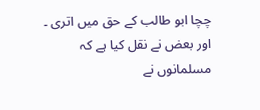چچا ابو طالب کے حق میں اتری ۔ اور بعض نے نقل کیا ہے کہ مسلمانوں نے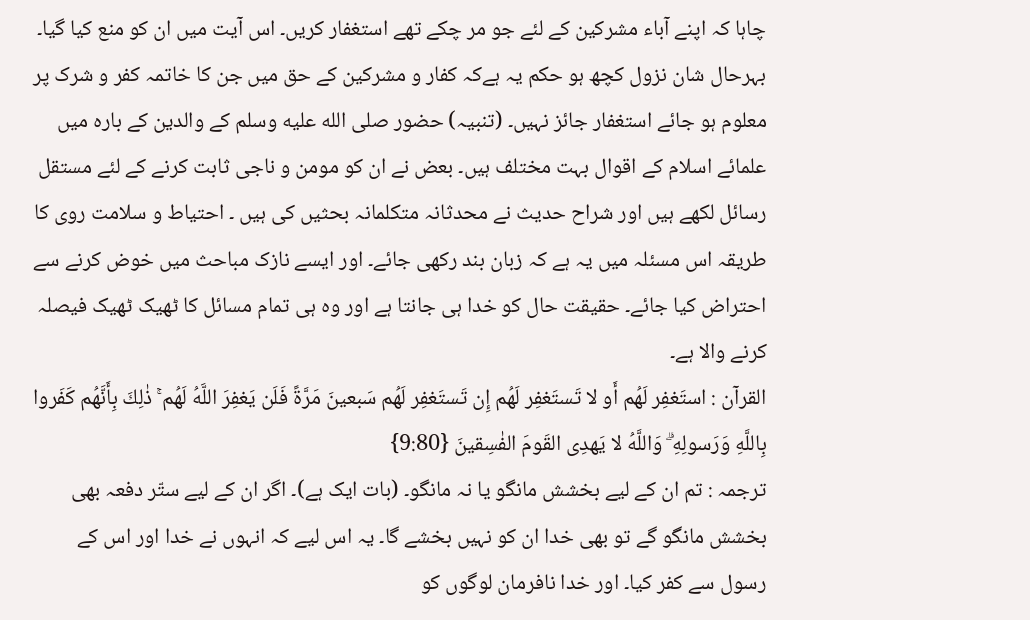چاہا کہ اپنے آباء مشرکین کے لئے جو مر چکے تھے استغفار کریں۔ اس آیت میں ان کو منع کیا گیا۔ بہرحال شان نزول کچھ ہو حکم یہ ہےکہ کفار و مشرکین کے حق میں جن کا خاتمہ کفر و شرک پر معلوم ہو جائے استغفار جائز نہیں۔ (تنبیہ) حضور صلى الله عليه وسلم کے والدین کے بارہ میں علمائے اسلام کے اقوال بہت مختلف ہیں۔ بعض نے ان کو مومن و ناجی ثابت کرنے کے لئے مستقل رسائل لکھے ہیں اور شراح حدیث نے محدثانہ متکلمانہ بحثیں کی ہیں ۔ احتیاط و سلامت روی کا طریقہ اس مسئلہ میں یہ ہے کہ زبان بند رکھی جائے۔ اور ایسے نازک مباحث میں خوض کرنے سے احتراض کیا جائے۔ حقیقت حال کو خدا ہی جانتا ہے اور وہ ہی تمام مسائل کا ٹھیک ٹھیک فیصلہ کرنے والا ہے۔
القرآن : استَغفِر لَهُم أَو لا تَستَغفِر لَهُم إِن تَستَغفِر لَهُم سَبعينَ مَرَّةً فَلَن يَغفِرَ اللَّهُ لَهُم ۚ ذٰلِكَ بِأَنَّهُم كَفَروا بِاللَّهِ وَرَسولِهِ ۗ وَاللَّهُ لا يَهدِى القَومَ الفٰسِقينَ {9:80}
ترجمہ : تم ان کے لیے بخشش مانگو یا نہ مانگو۔ (بات ایک ہے)۔ اگر ان کے لیے ستّر دفعہ بھی بخشش مانگو گے تو بھی خدا ان کو نہیں بخشے گا۔ یہ اس لیے کہ انہوں نے خدا اور اس کے رسول سے کفر کیا۔ اور خدا نافرمان لوگوں کو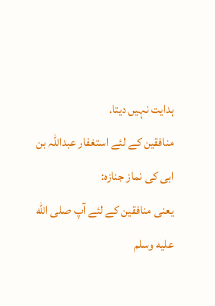ہدایت نہیں دیتا.
منافقین کے لئے استغفار عبداللہ بن ابی کی نماز جنازہ:
یعنی منافقین کے لئے آپ صلى الله عليه وسلم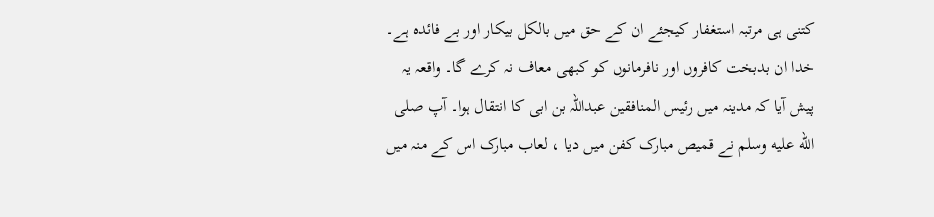کتنی ہی مرتبہ استغفار کیجئے ان کے حق میں بالکل بیکار اور بے فائدہ ہے۔ خدا ان بدبخت کافروں اور نافرمانوں کو کبھی معاف نہ کرے گا۔ واقعہ یہ پیش آیا کہ مدینہ میں رئیس المنافقین عبداللہ بن ابی کا انتقال ہوا۔ آپ صلى الله عليه وسلم نے قمیص مبارک کفن میں دیا ، لعاب مبارک اس کے منہ میں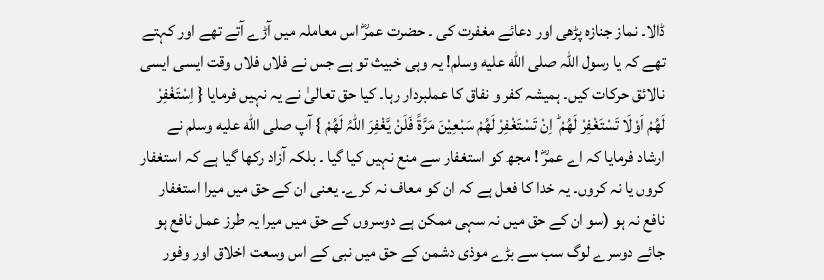ڈالا۔ نماز جنازہ پڑھی اور دعائے مغفرت کی ۔ حضرت عمرؓ اس معاملہ میں آڑے آتے تھے اور کہتے تھے کہ یا رسول اللہ صلى الله عليه وسلم! یہ وہی خبیث تو ہے جس نے فلاں فلاں وقت ایسی ایسی نالائق حرکات کیں۔ ہمیشہ کفر و نفاق کا عملبردار رہا۔ کیا حق تعالیٰ نے یہ نہیں فرمایا { اِسْتَغْفِرْ لَھُمْ اَوْلَا تَسْتَغْفِرْ لَھُمْ ؕ اِنْ تَسْتَغْفِرْ لَھُمْ سَبْعِیْنَ مَرَّۃً فَلَنْ یَّغْفِرَ اللہُ لَھُمْ } آپ صلى الله عليه وسلم نے ارشاد فرمایا کہ اے عمرؓ ! مجھ کو استغفار سے منع نہیں کیا گیا ۔ بلکہ آزاد رکھا گیا ہے کہ استغفار کروں یا نہ کروں۔ یہ خدا کا فعل ہے کہ ان کو معاف نہ کرے۔ یعنی ان کے حق میں میرا استغفار نافع نہ ہو (سو ان کے حق میں نہ سہی ممکن ہے دوسروں کے حق میں میرا یہ طرز عمل نافع ہو جائے دوسرے لوگ سب سے بڑے موذی دشمن کے حق میں نبی کے اس وسعت اخلاق اور وفور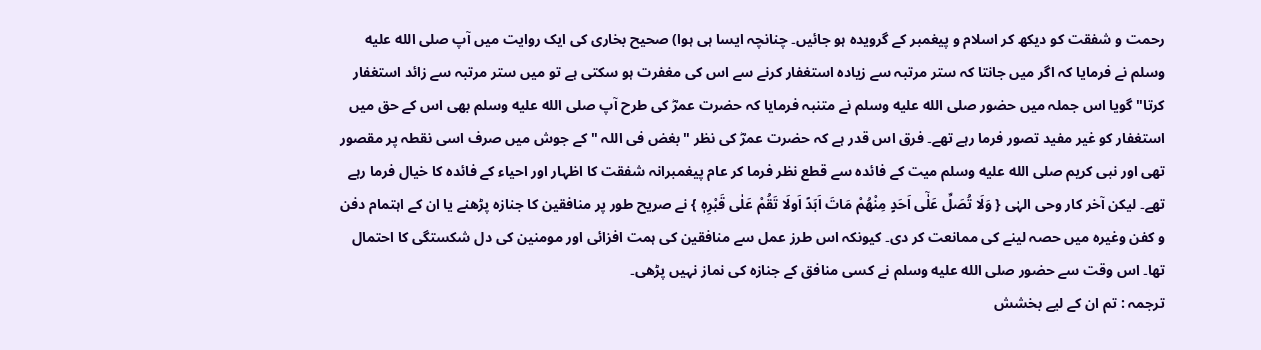رحمت و شفقت کو دیکھ کر اسلام و پیغمبر کے گرویدہ ہو جائیں۔ چنانچہ ایسا ہی ہوا) صحیح بخاری کی ایک روایت میں آپ صلى الله عليه وسلم نے فرمایا کہ اگر میں جانتا کہ ستر مرتبہ سے زیادہ استغفار کرنے سے اس کی مغفرت ہو سکتی ہے تو میں ستر مرتبہ سے زائد استغفار کرتا" گویا اس جملہ میں حضور صلى الله عليه وسلم نے متنبہ فرمایا کہ حضرت عمرؓ کی طرح آپ صلى الله عليه وسلم بھی اس کے حق میں استغفار کو غیر مفید تصور فرما رہے تھے۔ فرق اس قدر ہے کہ حضرت عمرؓ کی نظر "بغض فی اللہ " کے جوش میں صرف اسی نقطہ پر مقصور تھی اور نبی کریم صلى الله عليه وسلم میت کے فائدہ سے قطع نظر فرما کر عام پیغمبرانہ شفقت کا اظہار اور احیاء کے فائدہ کا خیال فرما رہے تھے۔ لیکن آخر کار وحی الہٰی { وَلَا تُصَلِّ عَلٰٓی اَحَدٍ مِنْھُمْ مَاتَ اَبَدً اَولَا تَقُمْ عَلٰی قَبْرِہٖ } نے صریح طور پر منافقین کا جنازہ پڑھنے یا ان کے اہتمام دفن و کفن وغیرہ میں حصہ لینے کی ممانعت کر دی۔ کیونکہ اس طرز عمل سے منافقین کی ہمت افزائی اور مومنین کی دل شکستگی کا احتمال تھا۔ اس وقت سے حضور صلى الله عليه وسلم نے کسی منافق کے جنازہ کی نماز نہیں پڑھی۔
ترجمہ : تم ان کے لیے بخشش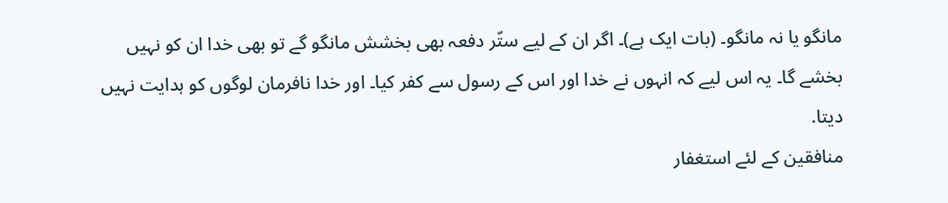مانگو یا نہ مانگو۔ (بات ایک ہے)۔ اگر ان کے لیے ستّر دفعہ بھی بخشش مانگو گے تو بھی خدا ان کو نہیں بخشے گا۔ یہ اس لیے کہ انہوں نے خدا اور اس کے رسول سے کفر کیا۔ اور خدا نافرمان لوگوں کو ہدایت نہیں دیتا.
منافقین کے لئے استغفار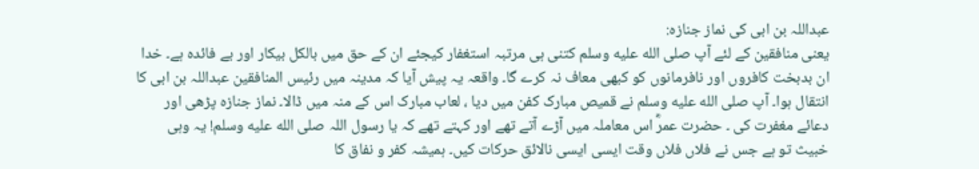عبداللہ بن ابی کی نماز جنازہ:
یعنی منافقین کے لئے آپ صلى الله عليه وسلم کتنی ہی مرتبہ استغفار کیجئے ان کے حق میں بالکل بیکار اور بے فائدہ ہے۔ خدا ان بدبخت کافروں اور نافرمانوں کو کبھی معاف نہ کرے گا۔ واقعہ یہ پیش آیا کہ مدینہ میں رئیس المنافقین عبداللہ بن ابی کا انتقال ہوا۔ آپ صلى الله عليه وسلم نے قمیص مبارک کفن میں دیا ، لعاب مبارک اس کے منہ میں ڈالا۔ نماز جنازہ پڑھی اور دعائے مغفرت کی ۔ حضرت عمرؓ اس معاملہ میں آڑے آتے تھے اور کہتے تھے کہ یا رسول اللہ صلى الله عليه وسلم! یہ وہی خبیث تو ہے جس نے فلاں فلاں وقت ایسی ایسی نالائق حرکات کیں۔ ہمیشہ کفر و نفاق کا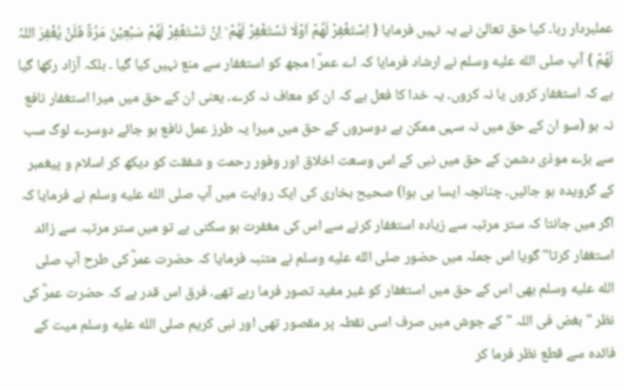عملبردار رہا۔ کیا حق تعالیٰ نے یہ نہیں فرمایا { اِسْتَغْفِرْ لَھُمْ اَوْلَا تَسْتَغْفِرْ لَھُمْ ؕ اِنْ تَسْتَغْفِرْ لَھُمْ سَبْعِیْنَ مَرَّۃً فَلَنْ یَّغْفِرَ اللہُ لَھُمْ } آپ صلى الله عليه وسلم نے ارشاد فرمایا کہ اے عمرؓ ! مجھ کو استغفار سے منع نہیں کیا گیا ۔ بلکہ آزاد رکھا گیا ہے کہ استغفار کروں یا نہ کروں۔ یہ خدا کا فعل ہے کہ ان کو معاف نہ کرے۔ یعنی ان کے حق میں میرا استغفار نافع نہ ہو (سو ان کے حق میں نہ سہی ممکن ہے دوسروں کے حق میں میرا یہ طرز عمل نافع ہو جائے دوسرے لوگ سب سے بڑے موذی دشمن کے حق میں نبی کے اس وسعت اخلاق اور وفور رحمت و شفقت کو دیکھ کر اسلام و پیغمبر کے گرویدہ ہو جائیں۔ چنانچہ ایسا ہی ہوا) صحیح بخاری کی ایک روایت میں آپ صلى الله عليه وسلم نے فرمایا کہ اگر میں جانتا کہ ستر مرتبہ سے زیادہ استغفار کرنے سے اس کی مغفرت ہو سکتی ہے تو میں ستر مرتبہ سے زائد استغفار کرتا" گویا اس جملہ میں حضور صلى الله عليه وسلم نے متنبہ فرمایا کہ حضرت عمرؓ کی طرح آپ صلى الله عليه وسلم بھی اس کے حق میں استغفار کو غیر مفید تصور فرما رہے تھے۔ فرق اس قدر ہے کہ حضرت عمرؓ کی نظر "بغض فی اللہ " کے جوش میں صرف اسی نقطہ پر مقصور تھی اور نبی کریم صلى الله عليه وسلم میت کے فائدہ سے قطع نظر فرما کر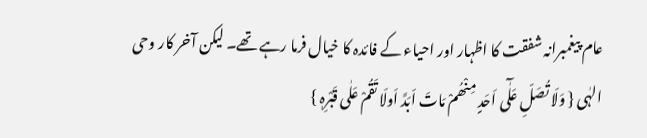عام پیغمبرانہ شفقت کا اظہار اور احیاء کے فائدہ کا خیال فرما رہے تھے۔ لیکن آخر کار وحی الہٰی { وَلَا تُصَلِّ عَلٰٓی اَحَدٍ مِنْھُمْ مَاتَ اَبَدً اَولَا تَقُمْ عَلٰی قَبْرِہٖ }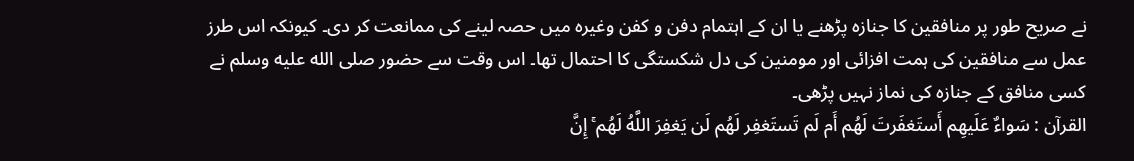نے صریح طور پر منافقین کا جنازہ پڑھنے یا ان کے اہتمام دفن و کفن وغیرہ میں حصہ لینے کی ممانعت کر دی۔ کیونکہ اس طرز عمل سے منافقین کی ہمت افزائی اور مومنین کی دل شکستگی کا احتمال تھا۔ اس وقت سے حضور صلى الله عليه وسلم نے کسی منافق کے جنازہ کی نماز نہیں پڑھی۔
القرآن : سَواءٌ عَلَيهِم أَستَغفَرتَ لَهُم أَم لَم تَستَغفِر لَهُم لَن يَغفِرَ اللَّهُ لَهُم ۚ إِنَّ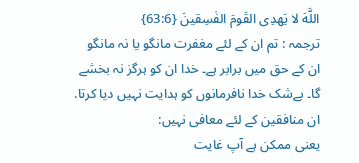اللَّهَ لا يَهدِى القَومَ الفٰسِقينَ {63:6}
ترجمہ : تم ان کے لئے مغفرت مانگو یا نہ مانگو ان کے حق میں برابر ہے۔ خدا ان کو ہرگز نہ بخشے گا۔ بےشک خدا نافرمانوں کو ہدایت نہیں دیا کرتا.
ان منافقین کے لئے معافی نہیں:
یعنی ممکن ہے آپ غایت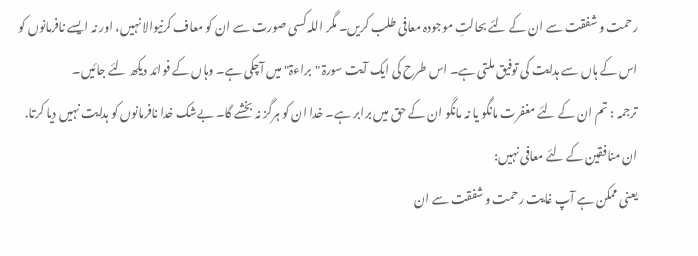رحمت و شفقت سے ان کے لئے بحالتِ موجودہ معافی طلب کریں۔ مگر اللہ کسی صورت سے ان کو معاف کرنیوالا نہیں، اور نہ ایسے نافرمانوں کو اس کے ہاں سے ہدایت کی توفیق ملتی ہے۔ اس طرح کی ایک آیت سورۃ "براءۃ" میں آچکی ہے۔ وہاں کے فوائد دیکھ لئے جائیں۔
ترجمہ : تم ان کے لئے مغفرت مانگو یا نہ مانگو ان کے حق میں برابر ہے۔ خدا ان کو ہرگز نہ بخشے گا۔ بےشک خدا نافرمانوں کو ہدایت نہیں دیا کرتا.
ان منافقین کے لئے معافی نہیں:
یعنی ممکن ہے آپ غایت رحمت و شفقت سے ان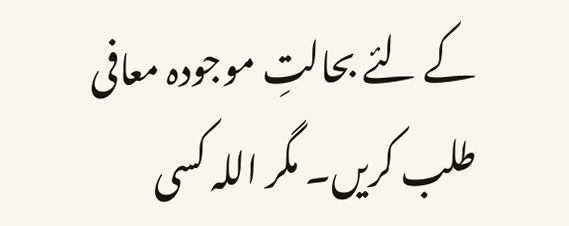کے لئے بحالتِ موجودہ معافی طلب کریں۔ مگر اللہ کسی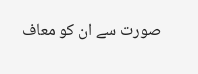صورت سے ان کو معاف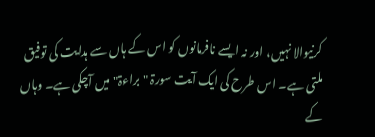کرنیوالا نہیں، اور نہ ایسے نافرمانوں کو اس کے ہاں سے ہدایت کی توفیق ملتی ہے۔ اس طرح کی ایک آیت سورۃ "براءۃ" میں آچکی ہے۔ وہاں کے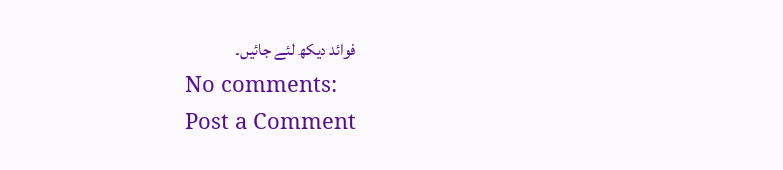فوائد دیکھ لئے جائیں۔
No comments:
Post a Comment